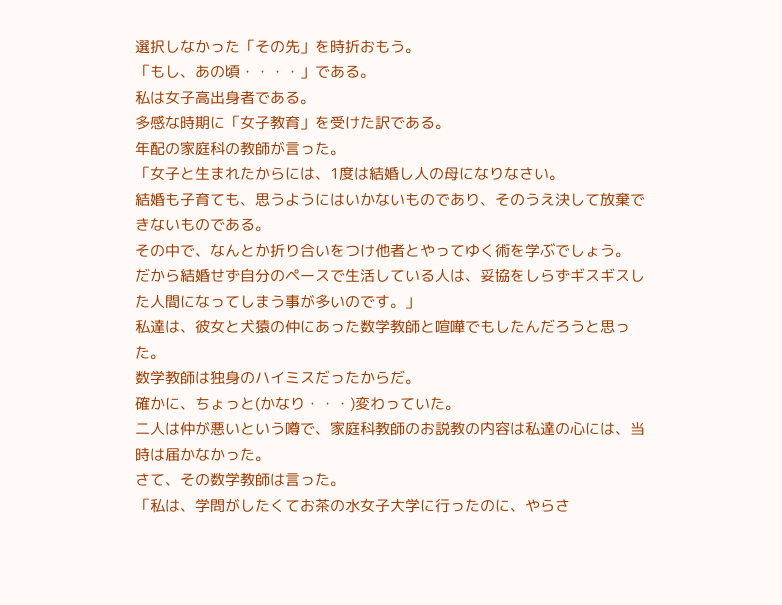選択しなかった「その先」を時折おもう。
「もし、あの頃・・・・」である。
私は女子高出身者である。
多感な時期に「女子教育」を受けた訳である。
年配の家庭科の教師が言った。
「女子と生まれたからには、1度は結婚し人の母になりなさい。
結婚も子育ても、思うようにはいかないものであり、そのうえ決して放棄できないものである。
その中で、なんとか折り合いをつけ他者とやってゆく術を学ぶでしょう。
だから結婚せず自分のペースで生活している人は、妥協をしらずギスギスした人間になってしまう事が多いのです。」
私達は、彼女と犬猿の仲にあった数学教師と喧嘩でもしたんだろうと思った。
数学教師は独身のハイミスだったからだ。
確かに、ちょっと(かなり・・・)変わっていた。
二人は仲が悪いという噂で、家庭科教師のお説教の内容は私達の心には、当時は届かなかった。
さて、その数学教師は言った。
「私は、学問がしたくてお茶の水女子大学に行ったのに、やらさ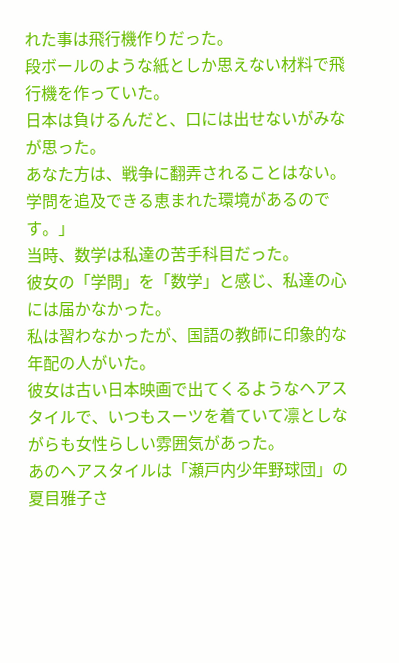れた事は飛行機作りだった。
段ボールのような紙としか思えない材料で飛行機を作っていた。
日本は負けるんだと、口には出せないがみなが思った。
あなた方は、戦争に翻弄されることはない。
学問を追及できる恵まれた環境があるのです。」
当時、数学は私達の苦手科目だった。
彼女の「学問」を「数学」と感じ、私達の心には届かなかった。
私は習わなかったが、国語の教師に印象的な年配の人がいた。
彼女は古い日本映画で出てくるようなヘアスタイルで、いつもスーツを着ていて凛としながらも女性らしい雰囲気があった。
あのヘアスタイルは「瀬戸内少年野球団」の夏目雅子さ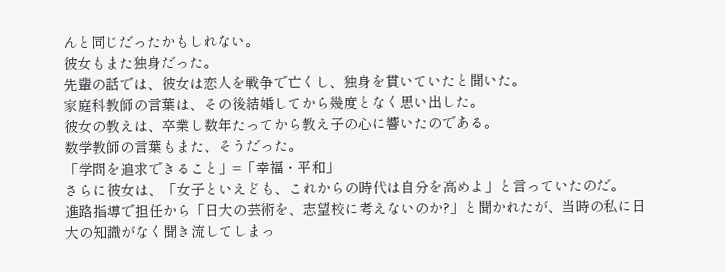んと同じだったかもしれない。
彼女もまた独身だった。
先輩の話では、彼女は恋人を戦争で亡くし、独身を貫いていたと聞いた。
家庭科教師の言葉は、その後結婚してから幾度となく思い出した。
彼女の教えは、卒業し数年たってから教え子の心に響いたのである。
数学教師の言葉もまた、そうだった。
「学問を追求できること」=「幸福・平和」
さらに彼女は、「女子といえども、これからの時代は自分を高めよ」と言っていたのだ。
進路指導で担任から「日大の芸術を、志望校に考えないのか?」と聞かれたが、当時の私に日大の知識がなく聞き流してしまっ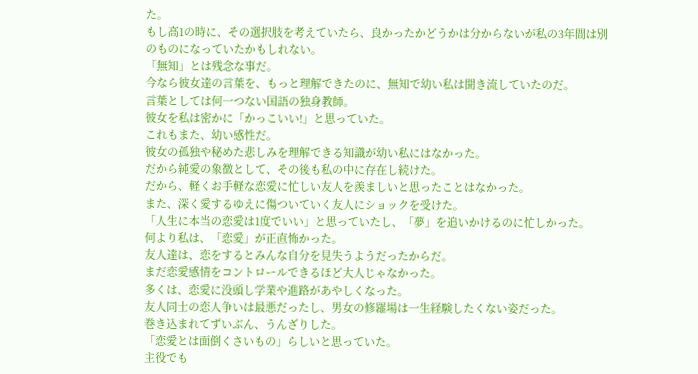た。
もし高1の時に、その選択肢を考えていたら、良かったかどうかは分からないが私の3年間は別のものになっていたかもしれない。
「無知」とは残念な事だ。
今なら彼女達の言葉を、もっと理解できたのに、無知で幼い私は聞き流していたのだ。
言葉としては何一つない国語の独身教師。
彼女を私は密かに「かっこいい!」と思っていた。
これもまた、幼い感性だ。
彼女の孤独や秘めた悲しみを理解できる知識が幼い私にはなかった。
だから純愛の象徴として、その後も私の中に存在し続けた。
だから、軽くお手軽な恋愛に忙しい友人を羨ましいと思ったことはなかった。
また、深く愛するゆえに傷ついていく友人にショックを受けた。
「人生に本当の恋愛は1度でいい」と思っていたし、「夢」を追いかけるのに忙しかった。
何より私は、「恋愛」が正直怖かった。
友人達は、恋をするとみんな自分を見失うようだったからだ。
まだ恋愛感情をコントロールできるほど大人じゃなかった。
多くは、恋愛に没頭し学業や進路があやしくなった。
友人同士の恋人争いは最悪だったし、男女の修羅場は一生経験したくない姿だった。
巻き込まれてずいぶん、うんざりした。
「恋愛とは面倒くさいもの」らしいと思っていた。
主役でも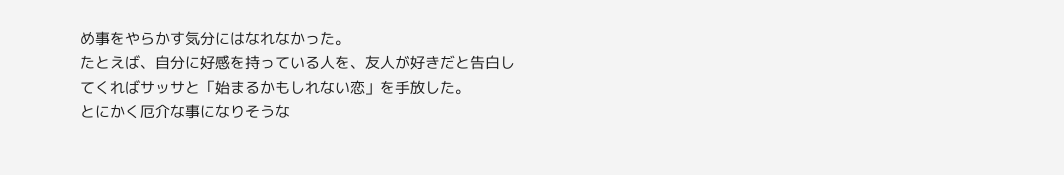め事をやらかす気分にはなれなかった。
たとえば、自分に好感を持っている人を、友人が好きだと告白してくればサッサと「始まるかもしれない恋」を手放した。
とにかく厄介な事になりそうな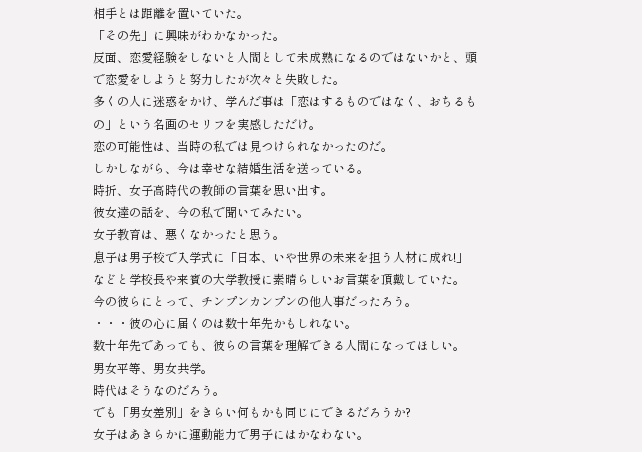相手とは距離を置いていた。
「その先」に興味がわかなかった。
反面、恋愛経験をしないと人間として未成熟になるのではないかと、頭で恋愛をしようと努力したが次々と失敗した。
多くの人に迷惑をかけ、学んだ事は「恋はするものではなく、おちるもの」という名画のセリフを実感しただけ。
恋の可能性は、当時の私では見つけられなかったのだ。
しかしながら、今は幸せな結婚生活を送っている。
時折、女子高時代の教師の言葉を思い出す。
彼女達の話を、今の私で聞いてみたい。
女子教育は、悪くなかったと思う。
息子は男子校で入学式に「日本、いや世界の未来を担う人材に成れ!」
などと学校長や来賓の大学教授に素晴らしいお言葉を頂戴していた。
今の彼らにとって、チンプンカンプンの他人事だったろう。
・・・彼の心に届くのは数十年先かもしれない。
数十年先であっても、彼らの言葉を理解できる人間になってほしい。
男女平等、男女共学。
時代はそうなのだろう。
でも「男女差別」をきらい何もかも同じにできるだろうか?
女子はあきらかに運動能力で男子にはかなわない。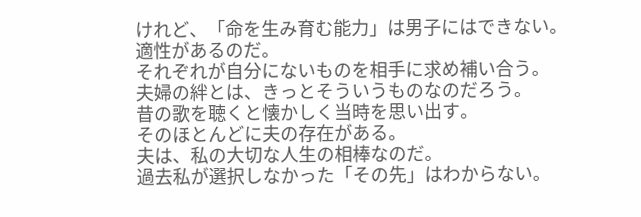けれど、「命を生み育む能力」は男子にはできない。
適性があるのだ。
それぞれが自分にないものを相手に求め補い合う。
夫婦の絆とは、きっとそういうものなのだろう。
昔の歌を聴くと懐かしく当時を思い出す。
そのほとんどに夫の存在がある。
夫は、私の大切な人生の相棒なのだ。
過去私が選択しなかった「その先」はわからない。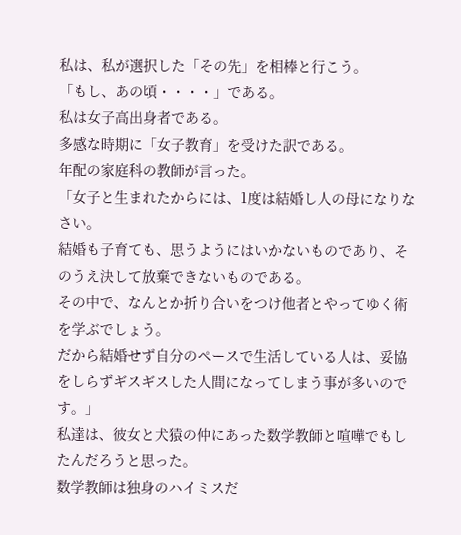私は、私が選択した「その先」を相棒と行こう。
「もし、あの頃・・・・」である。
私は女子高出身者である。
多感な時期に「女子教育」を受けた訳である。
年配の家庭科の教師が言った。
「女子と生まれたからには、1度は結婚し人の母になりなさい。
結婚も子育ても、思うようにはいかないものであり、そのうえ決して放棄できないものである。
その中で、なんとか折り合いをつけ他者とやってゆく術を学ぶでしょう。
だから結婚せず自分のペースで生活している人は、妥協をしらずギスギスした人間になってしまう事が多いのです。」
私達は、彼女と犬猿の仲にあった数学教師と喧嘩でもしたんだろうと思った。
数学教師は独身のハイミスだ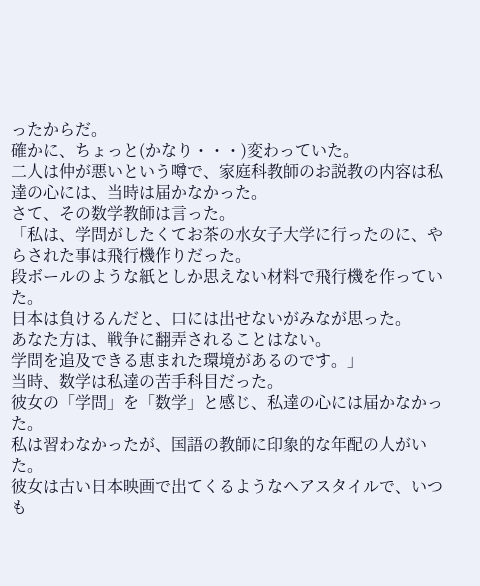ったからだ。
確かに、ちょっと(かなり・・・)変わっていた。
二人は仲が悪いという噂で、家庭科教師のお説教の内容は私達の心には、当時は届かなかった。
さて、その数学教師は言った。
「私は、学問がしたくてお茶の水女子大学に行ったのに、やらされた事は飛行機作りだった。
段ボールのような紙としか思えない材料で飛行機を作っていた。
日本は負けるんだと、口には出せないがみなが思った。
あなた方は、戦争に翻弄されることはない。
学問を追及できる恵まれた環境があるのです。」
当時、数学は私達の苦手科目だった。
彼女の「学問」を「数学」と感じ、私達の心には届かなかった。
私は習わなかったが、国語の教師に印象的な年配の人がいた。
彼女は古い日本映画で出てくるようなヘアスタイルで、いつも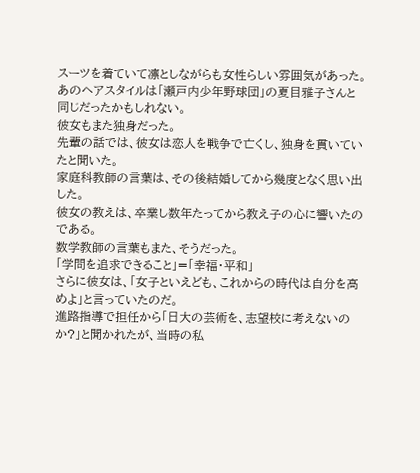スーツを着ていて凛としながらも女性らしい雰囲気があった。
あのヘアスタイルは「瀬戸内少年野球団」の夏目雅子さんと同じだったかもしれない。
彼女もまた独身だった。
先輩の話では、彼女は恋人を戦争で亡くし、独身を貫いていたと聞いた。
家庭科教師の言葉は、その後結婚してから幾度となく思い出した。
彼女の教えは、卒業し数年たってから教え子の心に響いたのである。
数学教師の言葉もまた、そうだった。
「学問を追求できること」=「幸福・平和」
さらに彼女は、「女子といえども、これからの時代は自分を高めよ」と言っていたのだ。
進路指導で担任から「日大の芸術を、志望校に考えないのか?」と聞かれたが、当時の私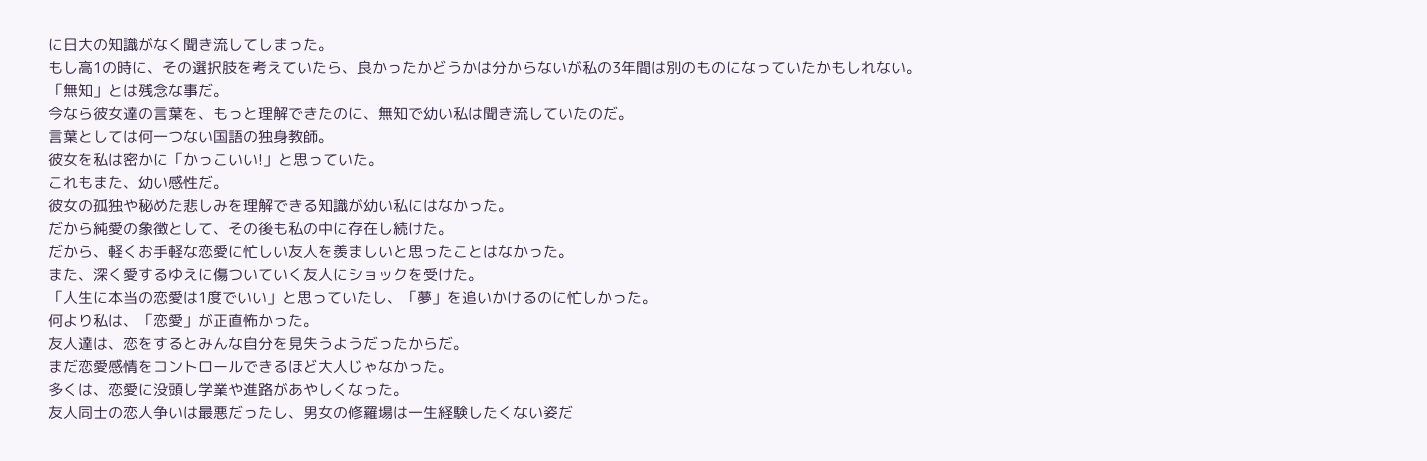に日大の知識がなく聞き流してしまった。
もし高1の時に、その選択肢を考えていたら、良かったかどうかは分からないが私の3年間は別のものになっていたかもしれない。
「無知」とは残念な事だ。
今なら彼女達の言葉を、もっと理解できたのに、無知で幼い私は聞き流していたのだ。
言葉としては何一つない国語の独身教師。
彼女を私は密かに「かっこいい!」と思っていた。
これもまた、幼い感性だ。
彼女の孤独や秘めた悲しみを理解できる知識が幼い私にはなかった。
だから純愛の象徴として、その後も私の中に存在し続けた。
だから、軽くお手軽な恋愛に忙しい友人を羨ましいと思ったことはなかった。
また、深く愛するゆえに傷ついていく友人にショックを受けた。
「人生に本当の恋愛は1度でいい」と思っていたし、「夢」を追いかけるのに忙しかった。
何より私は、「恋愛」が正直怖かった。
友人達は、恋をするとみんな自分を見失うようだったからだ。
まだ恋愛感情をコントロールできるほど大人じゃなかった。
多くは、恋愛に没頭し学業や進路があやしくなった。
友人同士の恋人争いは最悪だったし、男女の修羅場は一生経験したくない姿だ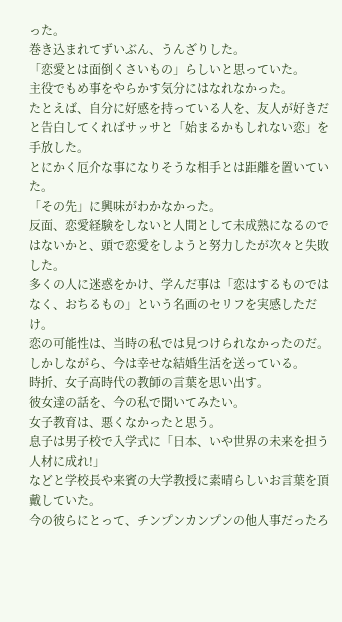った。
巻き込まれてずいぶん、うんざりした。
「恋愛とは面倒くさいもの」らしいと思っていた。
主役でもめ事をやらかす気分にはなれなかった。
たとえば、自分に好感を持っている人を、友人が好きだと告白してくればサッサと「始まるかもしれない恋」を手放した。
とにかく厄介な事になりそうな相手とは距離を置いていた。
「その先」に興味がわかなかった。
反面、恋愛経験をしないと人間として未成熟になるのではないかと、頭で恋愛をしようと努力したが次々と失敗した。
多くの人に迷惑をかけ、学んだ事は「恋はするものではなく、おちるもの」という名画のセリフを実感しただけ。
恋の可能性は、当時の私では見つけられなかったのだ。
しかしながら、今は幸せな結婚生活を送っている。
時折、女子高時代の教師の言葉を思い出す。
彼女達の話を、今の私で聞いてみたい。
女子教育は、悪くなかったと思う。
息子は男子校で入学式に「日本、いや世界の未来を担う人材に成れ!」
などと学校長や来賓の大学教授に素晴らしいお言葉を頂戴していた。
今の彼らにとって、チンプンカンプンの他人事だったろ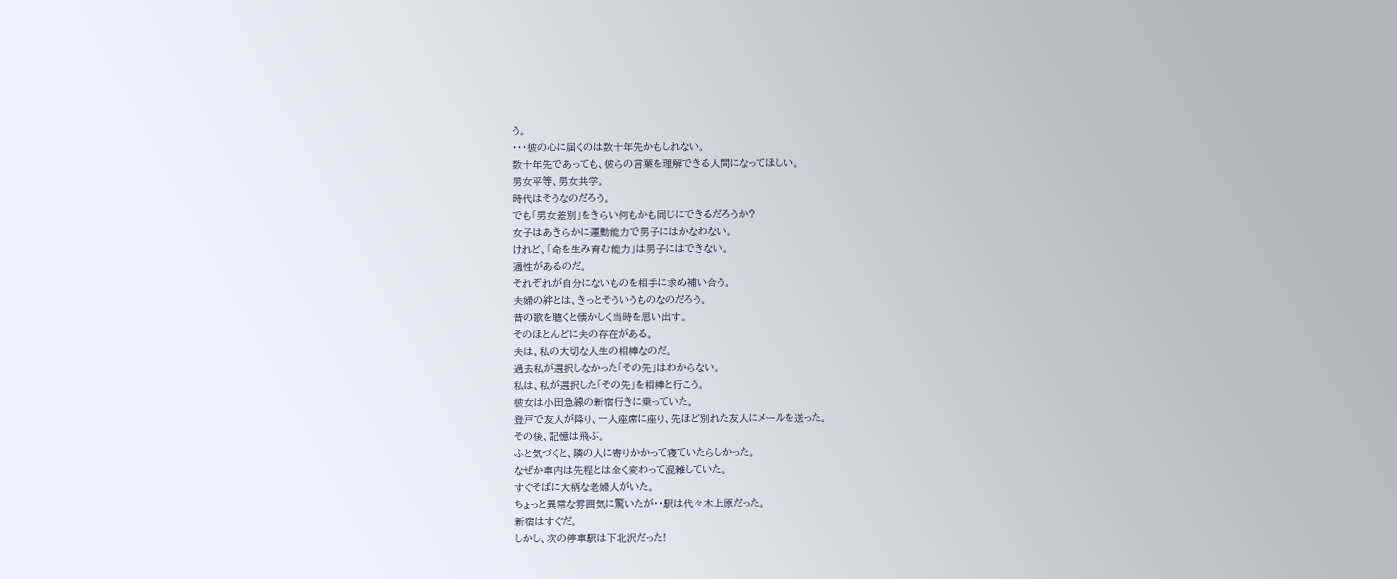う。
・・・彼の心に届くのは数十年先かもしれない。
数十年先であっても、彼らの言葉を理解できる人間になってほしい。
男女平等、男女共学。
時代はそうなのだろう。
でも「男女差別」をきらい何もかも同じにできるだろうか?
女子はあきらかに運動能力で男子にはかなわない。
けれど、「命を生み育む能力」は男子にはできない。
適性があるのだ。
それぞれが自分にないものを相手に求め補い合う。
夫婦の絆とは、きっとそういうものなのだろう。
昔の歌を聴くと懐かしく当時を思い出す。
そのほとんどに夫の存在がある。
夫は、私の大切な人生の相棒なのだ。
過去私が選択しなかった「その先」はわからない。
私は、私が選択した「その先」を相棒と行こう。
彼女は小田急線の新宿行きに乗っていた。
登戸で友人が降り、一人座席に座り、先ほど別れた友人にメールを送った。
その後、記憶は飛ぶ。
ふと気づくと、隣の人に寄りかかって寝ていたらしかった。
なぜか車内は先程とは全く変わって混雑していた。
すぐそばに大柄な老婦人がいた。
ちょっと異常な雰囲気に驚いたが・・駅は代々木上原だった。
新宿はすぐだ。
しかし、次の停車駅は下北沢だった!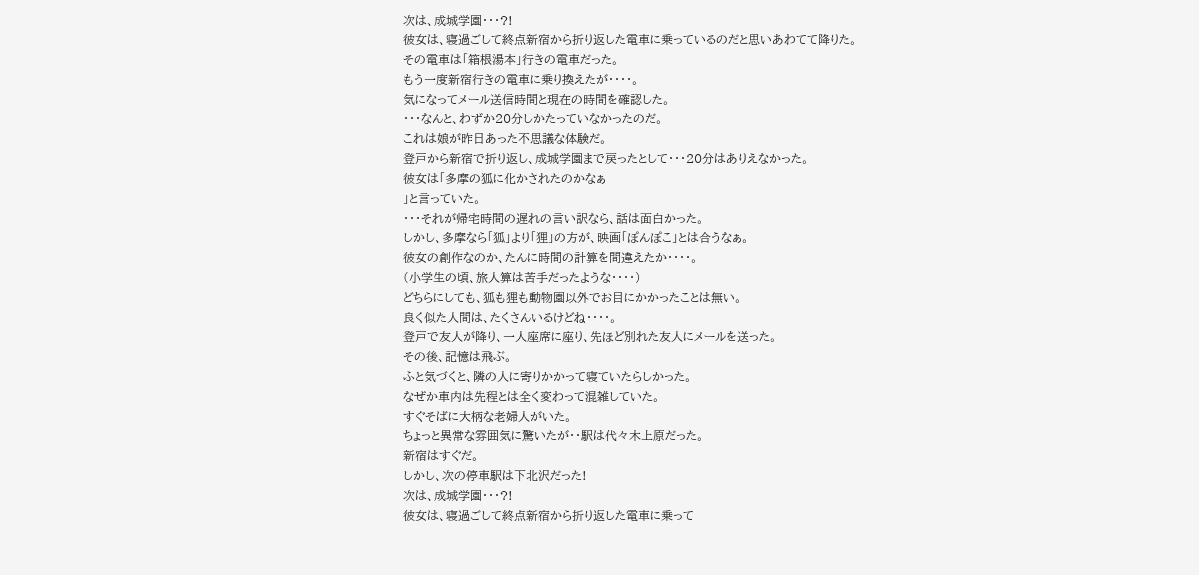次は、成城学園・・・?!
彼女は、寝過ごして終点新宿から折り返した電車に乗っているのだと思いあわてて降りた。
その電車は「箱根湯本」行きの電車だった。
もう一度新宿行きの電車に乗り換えたが・・・・。
気になってメール送信時間と現在の時間を確認した。
・・・なんと、わずか20分しかたっていなかったのだ。
これは娘が昨日あった不思議な体験だ。
登戸から新宿で折り返し、成城学園まで戻ったとして・・・20分はありえなかった。
彼女は「多摩の狐に化かされたのかなぁ
」と言っていた。
・・・それが帰宅時間の遅れの言い訳なら、話は面白かった。
しかし、多摩なら「狐」より「狸」の方が、映画「ぽんぽこ」とは合うなぁ。
彼女の創作なのか、たんに時間の計算を間違えたか・・・・。
(小学生の頃、旅人算は苦手だったような・・・・)
どちらにしても、狐も狸も動物園以外でお目にかかったことは無い。
良く似た人間は、たくさんいるけどね・・・・。
登戸で友人が降り、一人座席に座り、先ほど別れた友人にメールを送った。
その後、記憶は飛ぶ。
ふと気づくと、隣の人に寄りかかって寝ていたらしかった。
なぜか車内は先程とは全く変わって混雑していた。
すぐそばに大柄な老婦人がいた。
ちょっと異常な雰囲気に驚いたが・・駅は代々木上原だった。
新宿はすぐだ。
しかし、次の停車駅は下北沢だった!
次は、成城学園・・・?!
彼女は、寝過ごして終点新宿から折り返した電車に乗って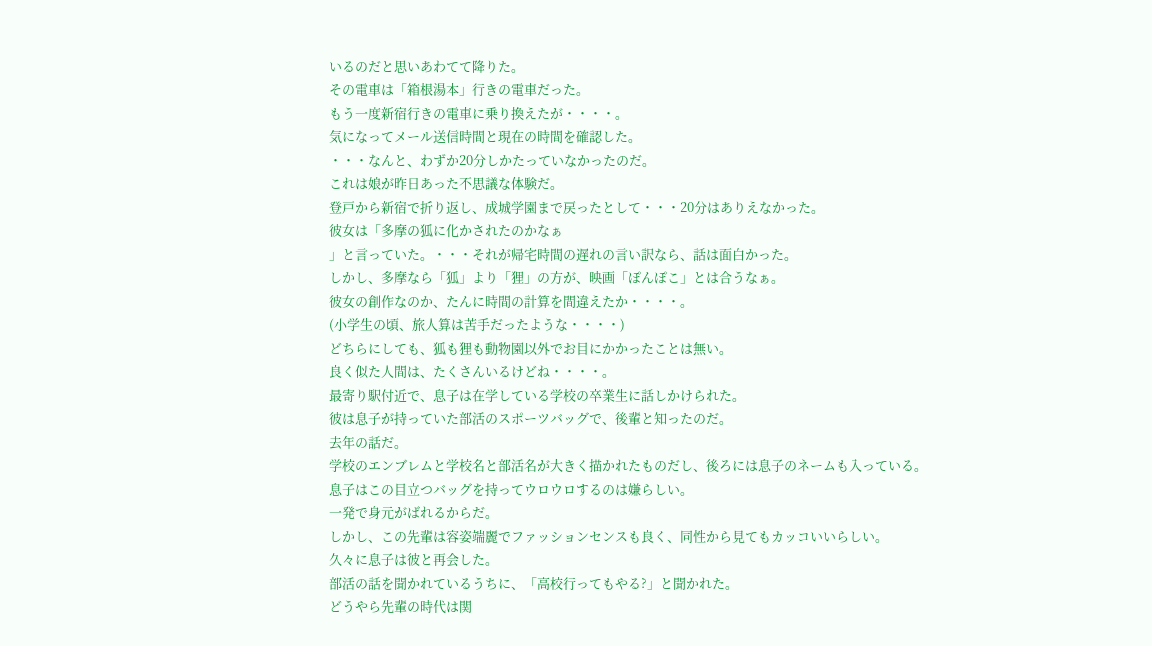いるのだと思いあわてて降りた。
その電車は「箱根湯本」行きの電車だった。
もう一度新宿行きの電車に乗り換えたが・・・・。
気になってメール送信時間と現在の時間を確認した。
・・・なんと、わずか20分しかたっていなかったのだ。
これは娘が昨日あった不思議な体験だ。
登戸から新宿で折り返し、成城学園まで戻ったとして・・・20分はありえなかった。
彼女は「多摩の狐に化かされたのかなぁ
」と言っていた。・・・それが帰宅時間の遅れの言い訳なら、話は面白かった。
しかし、多摩なら「狐」より「狸」の方が、映画「ぽんぽこ」とは合うなぁ。
彼女の創作なのか、たんに時間の計算を間違えたか・・・・。
(小学生の頃、旅人算は苦手だったような・・・・)
どちらにしても、狐も狸も動物園以外でお目にかかったことは無い。
良く似た人間は、たくさんいるけどね・・・・。
最寄り駅付近で、息子は在学している学校の卒業生に話しかけられた。
彼は息子が持っていた部活のスポーツバッグで、後輩と知ったのだ。
去年の話だ。
学校のエンブレムと学校名と部活名が大きく描かれたものだし、後ろには息子のネームも入っている。
息子はこの目立つバッグを持ってウロウロするのは嫌らしい。
一発で身元がばれるからだ。
しかし、この先輩は容姿端麗でファッションセンスも良く、同性から見てもカッコいいらしい。
久々に息子は彼と再会した。
部活の話を聞かれているうちに、「高校行ってもやる?」と聞かれた。
どうやら先輩の時代は関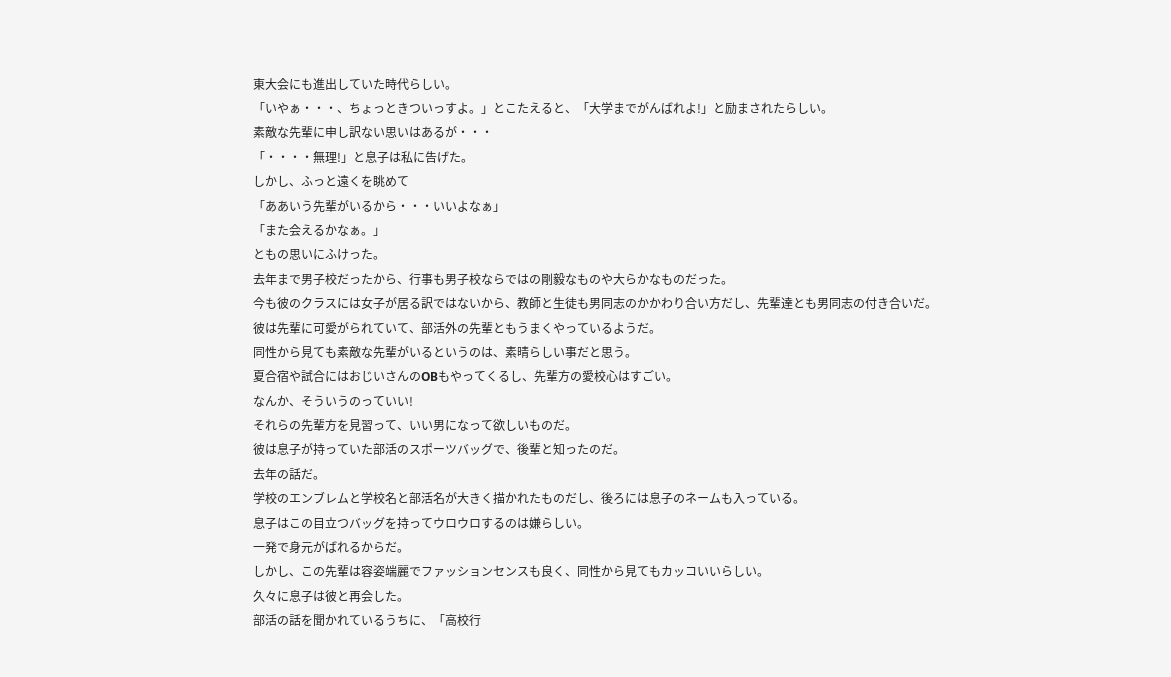東大会にも進出していた時代らしい。
「いやぁ・・・、ちょっときついっすよ。」とこたえると、「大学までがんばれよ!」と励まされたらしい。
素敵な先輩に申し訳ない思いはあるが・・・
「・・・・無理!」と息子は私に告げた。
しかし、ふっと遠くを眺めて
「ああいう先輩がいるから・・・いいよなぁ」
「また会えるかなぁ。」
ともの思いにふけった。
去年まで男子校だったから、行事も男子校ならではの剛毅なものや大らかなものだった。
今も彼のクラスには女子が居る訳ではないから、教師と生徒も男同志のかかわり合い方だし、先輩達とも男同志の付き合いだ。
彼は先輩に可愛がられていて、部活外の先輩ともうまくやっているようだ。
同性から見ても素敵な先輩がいるというのは、素晴らしい事だと思う。
夏合宿や試合にはおじいさんのOBもやってくるし、先輩方の愛校心はすごい。
なんか、そういうのっていい!
それらの先輩方を見習って、いい男になって欲しいものだ。
彼は息子が持っていた部活のスポーツバッグで、後輩と知ったのだ。
去年の話だ。
学校のエンブレムと学校名と部活名が大きく描かれたものだし、後ろには息子のネームも入っている。
息子はこの目立つバッグを持ってウロウロするのは嫌らしい。
一発で身元がばれるからだ。
しかし、この先輩は容姿端麗でファッションセンスも良く、同性から見てもカッコいいらしい。
久々に息子は彼と再会した。
部活の話を聞かれているうちに、「高校行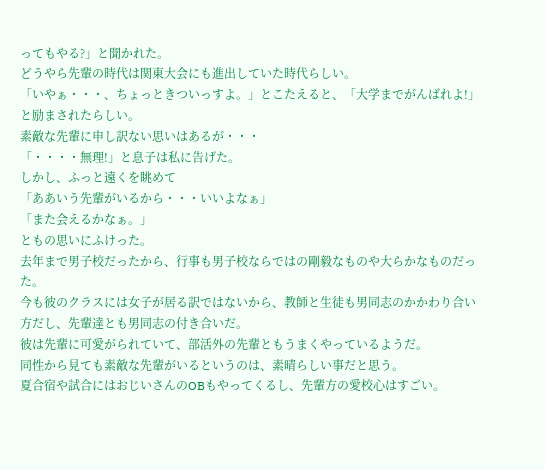ってもやる?」と聞かれた。
どうやら先輩の時代は関東大会にも進出していた時代らしい。
「いやぁ・・・、ちょっときついっすよ。」とこたえると、「大学までがんばれよ!」と励まされたらしい。
素敵な先輩に申し訳ない思いはあるが・・・
「・・・・無理!」と息子は私に告げた。
しかし、ふっと遠くを眺めて
「ああいう先輩がいるから・・・いいよなぁ」
「また会えるかなぁ。」
ともの思いにふけった。
去年まで男子校だったから、行事も男子校ならではの剛毅なものや大らかなものだった。
今も彼のクラスには女子が居る訳ではないから、教師と生徒も男同志のかかわり合い方だし、先輩達とも男同志の付き合いだ。
彼は先輩に可愛がられていて、部活外の先輩ともうまくやっているようだ。
同性から見ても素敵な先輩がいるというのは、素晴らしい事だと思う。
夏合宿や試合にはおじいさんのOBもやってくるし、先輩方の愛校心はすごい。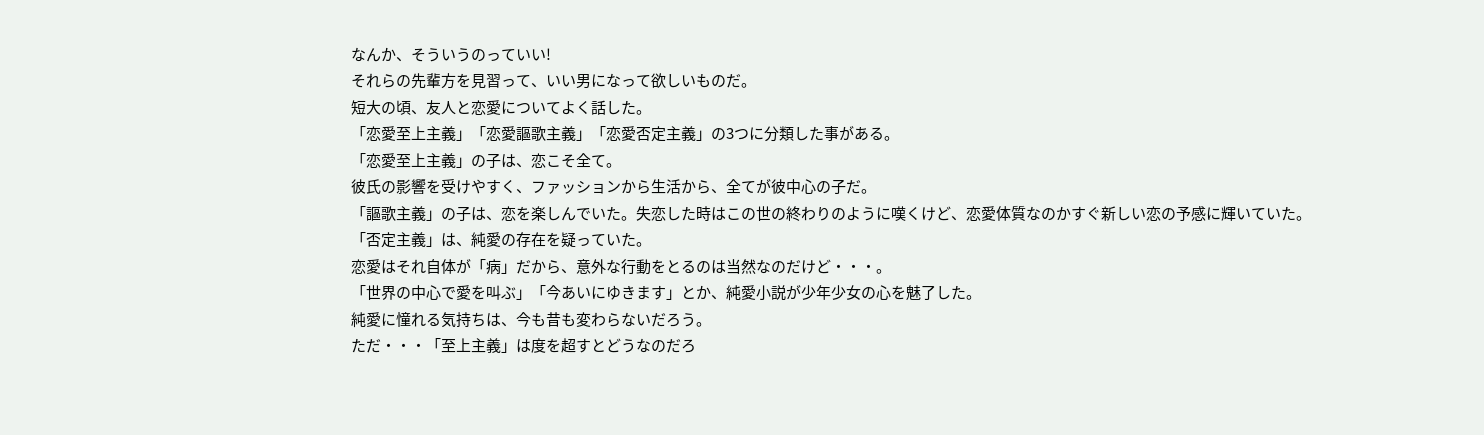なんか、そういうのっていい!
それらの先輩方を見習って、いい男になって欲しいものだ。
短大の頃、友人と恋愛についてよく話した。
「恋愛至上主義」「恋愛謳歌主義」「恋愛否定主義」の3つに分類した事がある。
「恋愛至上主義」の子は、恋こそ全て。
彼氏の影響を受けやすく、ファッションから生活から、全てが彼中心の子だ。
「謳歌主義」の子は、恋を楽しんでいた。失恋した時はこの世の終わりのように嘆くけど、恋愛体質なのかすぐ新しい恋の予感に輝いていた。
「否定主義」は、純愛の存在を疑っていた。
恋愛はそれ自体が「病」だから、意外な行動をとるのは当然なのだけど・・・。
「世界の中心で愛を叫ぶ」「今あいにゆきます」とか、純愛小説が少年少女の心を魅了した。
純愛に憧れる気持ちは、今も昔も変わらないだろう。
ただ・・・「至上主義」は度を超すとどうなのだろ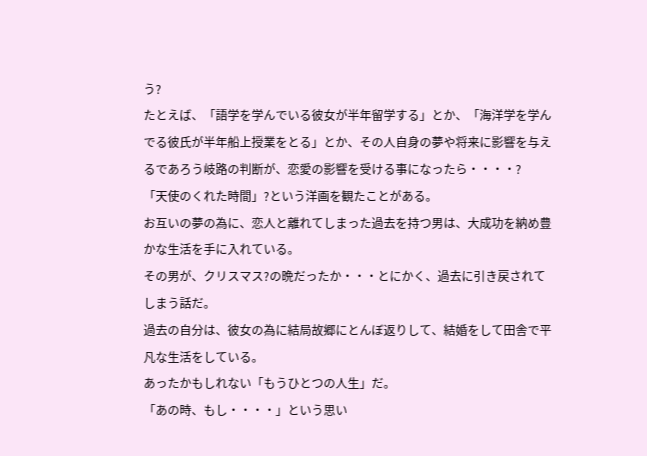う?
たとえば、「語学を学んでいる彼女が半年留学する」とか、「海洋学を学んでる彼氏が半年船上授業をとる」とか、その人自身の夢や将来に影響を与えるであろう岐路の判断が、恋愛の影響を受ける事になったら・・・・?
「天使のくれた時間」?という洋画を観たことがある。
お互いの夢の為に、恋人と離れてしまった過去を持つ男は、大成功を納め豊かな生活を手に入れている。
その男が、クリスマス?の晩だったか・・・とにかく、過去に引き戻されてしまう話だ。
過去の自分は、彼女の為に結局故郷にとんぼ返りして、結婚をして田舎で平凡な生活をしている。
あったかもしれない「もうひとつの人生」だ。
「あの時、もし・・・・」という思い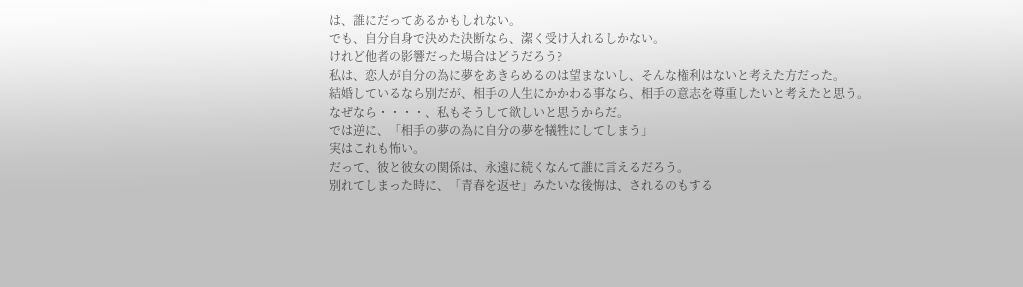は、誰にだってあるかもしれない。
でも、自分自身で決めた決断なら、潔く受け入れるしかない。
けれど他者の影響だった場合はどうだろう?
私は、恋人が自分の為に夢をあきらめるのは望まないし、そんな権利はないと考えた方だった。
結婚しているなら別だが、相手の人生にかかわる事なら、相手の意志を尊重したいと考えたと思う。
なぜなら・・・・、私もそうして欲しいと思うからだ。
では逆に、「相手の夢の為に自分の夢を犠牲にしてしまう」
実はこれも怖い。
だって、彼と彼女の関係は、永遠に続くなんて誰に言えるだろう。
別れてしまった時に、「青春を返せ」みたいな後悔は、されるのもする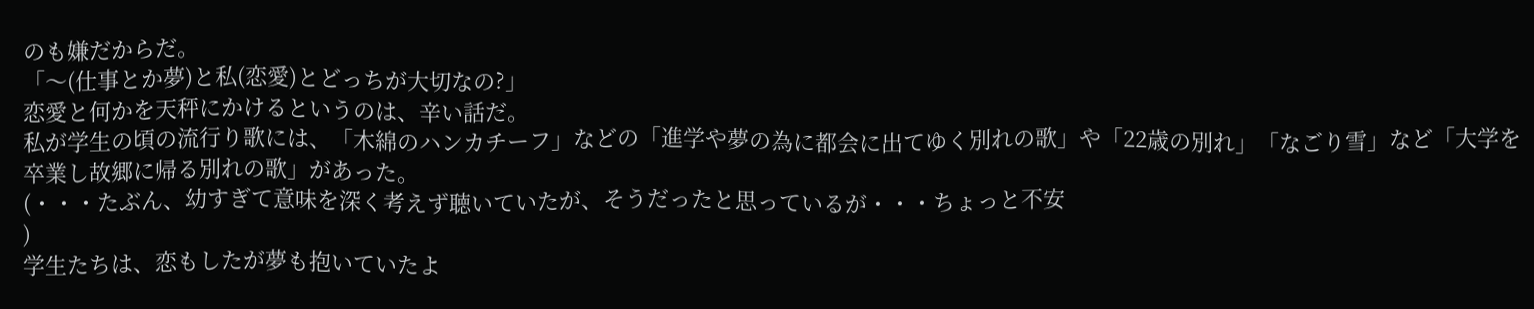のも嫌だからだ。
「〜(仕事とか夢)と私(恋愛)とどっちが大切なの?」
恋愛と何かを天秤にかけるというのは、辛い話だ。
私が学生の頃の流行り歌には、「木綿のハンカチーフ」などの「進学や夢の為に都会に出てゆく別れの歌」や「22歳の別れ」「なごり雪」など「大学を卒業し故郷に帰る別れの歌」があった。
(・・・たぶん、幼すぎて意味を深く考えず聴いていたが、そうだったと思っているが・・・ちょっと不安
)
学生たちは、恋もしたが夢も抱いていたよ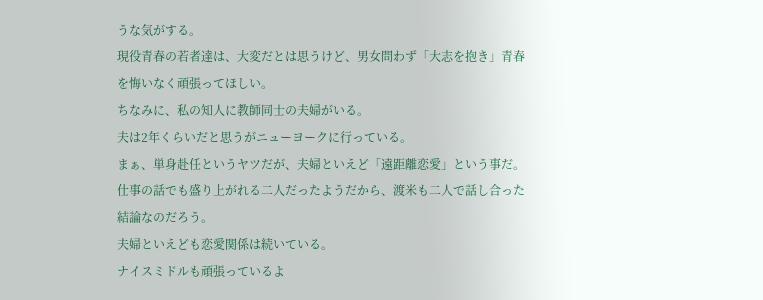うな気がする。
現役青春の若者達は、大変だとは思うけど、男女問わず「大志を抱き」青春を悔いなく頑張ってほしい。
ちなみに、私の知人に教師同士の夫婦がいる。
夫は2年くらいだと思うがニューヨークに行っている。
まぁ、単身赴任というヤツだが、夫婦といえど「遠距離恋愛」という事だ。
仕事の話でも盛り上がれる二人だったようだから、渡米も二人で話し合った結論なのだろう。
夫婦といえども恋愛関係は続いている。
ナイスミドルも頑張っているよ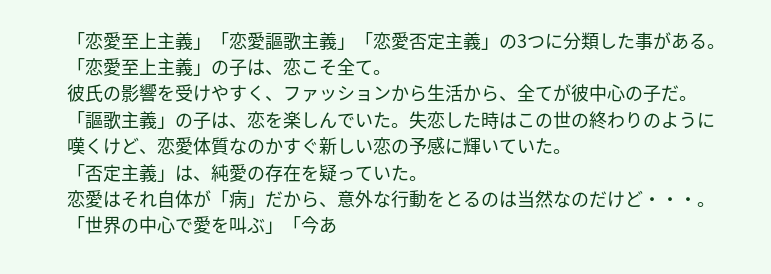「恋愛至上主義」「恋愛謳歌主義」「恋愛否定主義」の3つに分類した事がある。
「恋愛至上主義」の子は、恋こそ全て。
彼氏の影響を受けやすく、ファッションから生活から、全てが彼中心の子だ。
「謳歌主義」の子は、恋を楽しんでいた。失恋した時はこの世の終わりのように嘆くけど、恋愛体質なのかすぐ新しい恋の予感に輝いていた。
「否定主義」は、純愛の存在を疑っていた。
恋愛はそれ自体が「病」だから、意外な行動をとるのは当然なのだけど・・・。
「世界の中心で愛を叫ぶ」「今あ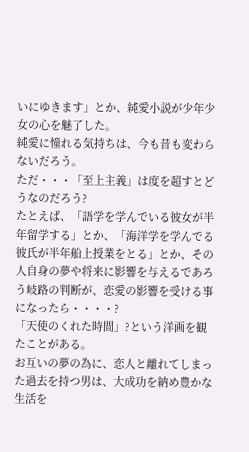いにゆきます」とか、純愛小説が少年少女の心を魅了した。
純愛に憧れる気持ちは、今も昔も変わらないだろう。
ただ・・・「至上主義」は度を超すとどうなのだろう?
たとえば、「語学を学んでいる彼女が半年留学する」とか、「海洋学を学んでる彼氏が半年船上授業をとる」とか、その人自身の夢や将来に影響を与えるであろう岐路の判断が、恋愛の影響を受ける事になったら・・・・?
「天使のくれた時間」?という洋画を観たことがある。
お互いの夢の為に、恋人と離れてしまった過去を持つ男は、大成功を納め豊かな生活を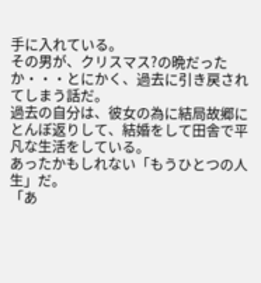手に入れている。
その男が、クリスマス?の晩だったか・・・とにかく、過去に引き戻されてしまう話だ。
過去の自分は、彼女の為に結局故郷にとんぼ返りして、結婚をして田舎で平凡な生活をしている。
あったかもしれない「もうひとつの人生」だ。
「あ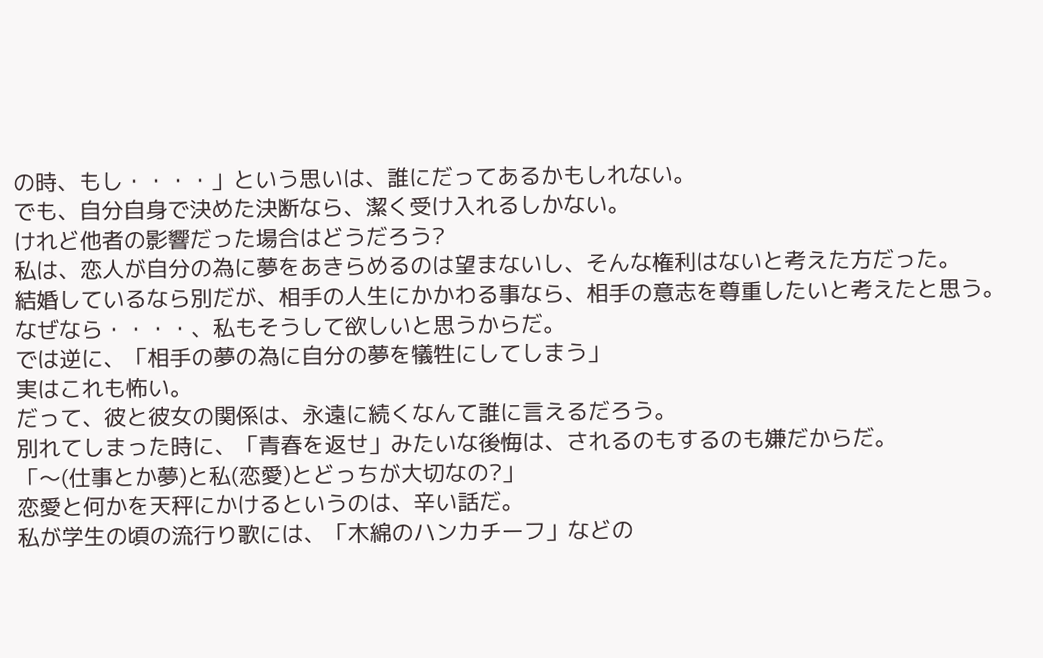の時、もし・・・・」という思いは、誰にだってあるかもしれない。
でも、自分自身で決めた決断なら、潔く受け入れるしかない。
けれど他者の影響だった場合はどうだろう?
私は、恋人が自分の為に夢をあきらめるのは望まないし、そんな権利はないと考えた方だった。
結婚しているなら別だが、相手の人生にかかわる事なら、相手の意志を尊重したいと考えたと思う。
なぜなら・・・・、私もそうして欲しいと思うからだ。
では逆に、「相手の夢の為に自分の夢を犠牲にしてしまう」
実はこれも怖い。
だって、彼と彼女の関係は、永遠に続くなんて誰に言えるだろう。
別れてしまった時に、「青春を返せ」みたいな後悔は、されるのもするのも嫌だからだ。
「〜(仕事とか夢)と私(恋愛)とどっちが大切なの?」
恋愛と何かを天秤にかけるというのは、辛い話だ。
私が学生の頃の流行り歌には、「木綿のハンカチーフ」などの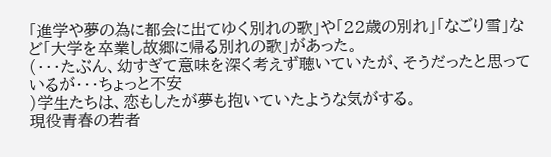「進学や夢の為に都会に出てゆく別れの歌」や「22歳の別れ」「なごり雪」など「大学を卒業し故郷に帰る別れの歌」があった。
(・・・たぶん、幼すぎて意味を深く考えず聴いていたが、そうだったと思っているが・・・ちょっと不安
)学生たちは、恋もしたが夢も抱いていたような気がする。
現役青春の若者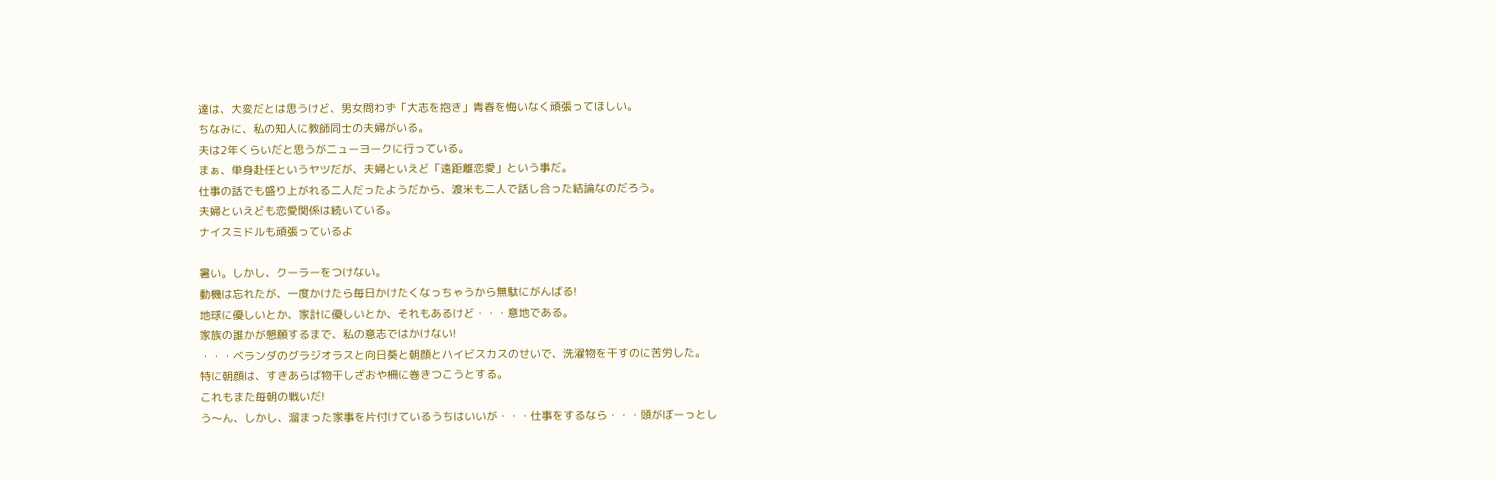達は、大変だとは思うけど、男女問わず「大志を抱き」青春を悔いなく頑張ってほしい。
ちなみに、私の知人に教師同士の夫婦がいる。
夫は2年くらいだと思うがニューヨークに行っている。
まぁ、単身赴任というヤツだが、夫婦といえど「遠距離恋愛」という事だ。
仕事の話でも盛り上がれる二人だったようだから、渡米も二人で話し合った結論なのだろう。
夫婦といえども恋愛関係は続いている。
ナイスミドルも頑張っているよ

暑い。しかし、クーラーをつけない。
動機は忘れたが、一度かけたら毎日かけたくなっちゃうから無駄にがんばる!
地球に優しいとか、家計に優しいとか、それもあるけど・・・意地である。
家族の誰かが懇願するまで、私の意志ではかけない!
・・・ベランダのグラジオラスと向日葵と朝顔とハイビスカスのせいで、洗濯物を干すのに苦労した。
特に朝顔は、すきあらば物干しざおや柵に巻きつこうとする。
これもまた毎朝の戦いだ!
う〜ん、しかし、溜まった家事を片付けているうちはいいが・・・仕事をするなら・・・頭がぼーっとし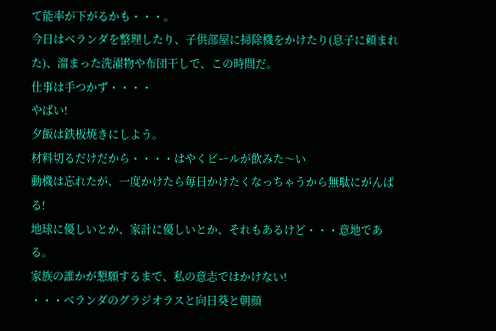て能率が下がるかも・・・。
今日はベランダを整理したり、子供部屋に掃除機をかけたり(息子に頼まれた)、溜まった洗濯物や布団干しで、この時間だ。
仕事は手つかず・・・・
やばい!
夕飯は鉄板焼きにしよう。
材料切るだけだから・・・・はやくビールが飲みた〜い
動機は忘れたが、一度かけたら毎日かけたくなっちゃうから無駄にがんばる!
地球に優しいとか、家計に優しいとか、それもあるけど・・・意地である。
家族の誰かが懇願するまで、私の意志ではかけない!
・・・ベランダのグラジオラスと向日葵と朝顔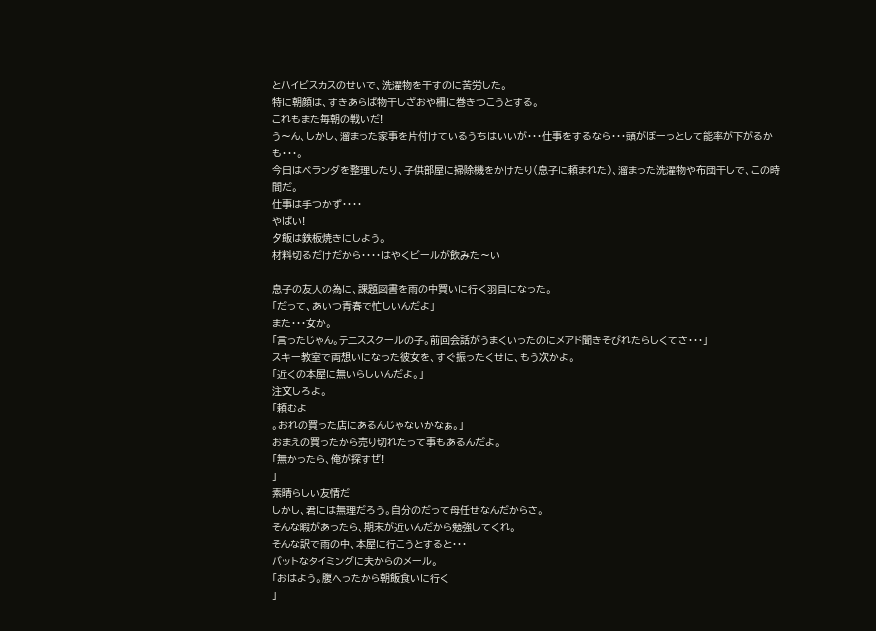とハイビスカスのせいで、洗濯物を干すのに苦労した。
特に朝顔は、すきあらば物干しざおや柵に巻きつこうとする。
これもまた毎朝の戦いだ!
う〜ん、しかし、溜まった家事を片付けているうちはいいが・・・仕事をするなら・・・頭がぼーっとして能率が下がるかも・・・。
今日はベランダを整理したり、子供部屋に掃除機をかけたり(息子に頼まれた)、溜まった洗濯物や布団干しで、この時間だ。
仕事は手つかず・・・・
やばい!
夕飯は鉄板焼きにしよう。
材料切るだけだから・・・・はやくビールが飲みた〜い

息子の友人の為に、課題図書を雨の中買いに行く羽目になった。
「だって、あいつ青春で忙しいんだよ」
また・・・女か。
「言ったじゃん。テニススクールの子。前回会話がうまくいったのにメアド聞きそびれたらしくてさ・・・」
スキー教室で両想いになった彼女を、すぐ振ったくせに、もう次かよ。
「近くの本屋に無いらしいんだよ。」
注文しろよ。
「頼むよ
。おれの買った店にあるんじゃないかなぁ。」
おまえの買ったから売り切れたって事もあるんだよ。
「無かったら、俺が探すぜ!
」
素晴らしい友情だ
しかし、君には無理だろう。自分のだって母任せなんだからさ。
そんな暇があったら、期末が近いんだから勉強してくれ。
そんな訳で雨の中、本屋に行こうとすると・・・
バットなタイミングに夫からのメール。
「おはよう。腹へったから朝飯食いに行く
」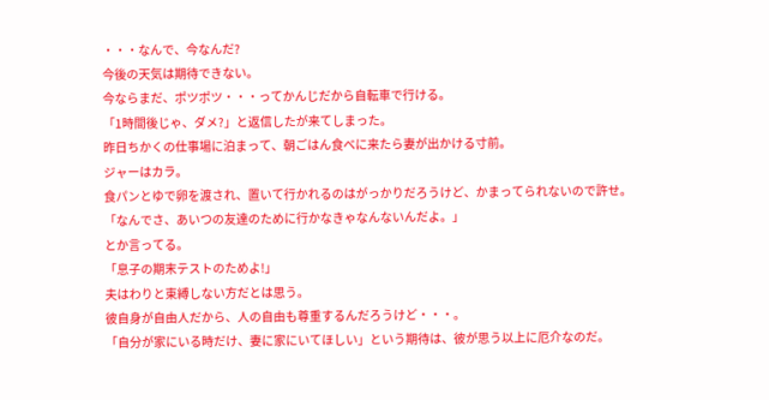・・・なんで、今なんだ?
今後の天気は期待できない。
今ならまだ、ポツポツ・・・ってかんじだから自転車で行ける。
「1時間後じゃ、ダメ?」と返信したが来てしまった。
昨日ちかくの仕事場に泊まって、朝ごはん食べに来たら妻が出かける寸前。
ジャーはカラ。
食パンとゆで卵を渡され、置いて行かれるのはがっかりだろうけど、かまってられないので許せ。
「なんでさ、あいつの友達のために行かなきゃなんないんだよ。」
とか言ってる。
「息子の期末テストのためよ!」
夫はわりと束縛しない方だとは思う。
彼自身が自由人だから、人の自由も尊重するんだろうけど・・・。
「自分が家にいる時だけ、妻に家にいてほしい」という期待は、彼が思う以上に厄介なのだ。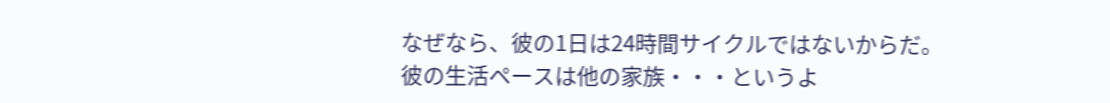なぜなら、彼の1日は24時間サイクルではないからだ。
彼の生活ペースは他の家族・・・というよ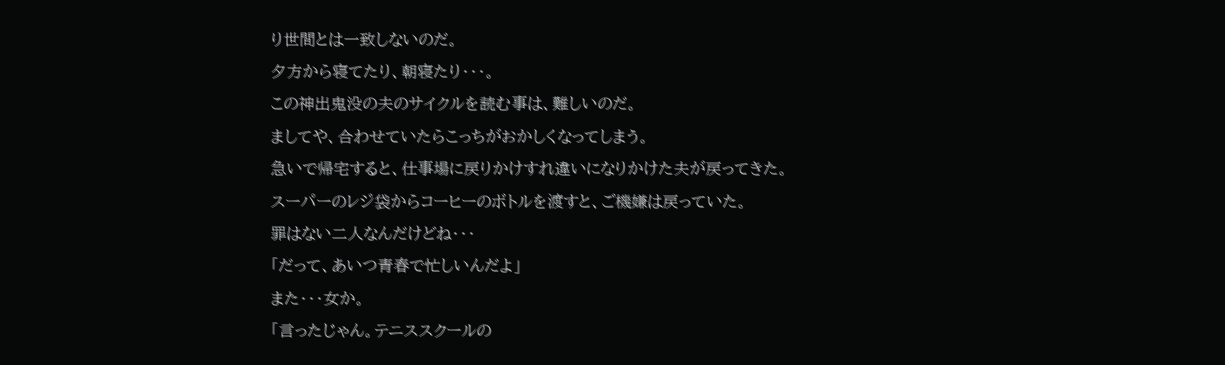り世間とは一致しないのだ。
夕方から寝てたり、朝寝たり・・・。
この神出鬼没の夫のサイクルを読む事は、難しいのだ。
ましてや、合わせていたらこっちがおかしくなってしまう。
急いで帰宅すると、仕事場に戻りかけすれ違いになりかけた夫が戻ってきた。
スーパーのレジ袋からコーヒーのボトルを渡すと、ご機嫌は戻っていた。
罪はない二人なんだけどね・・・
「だって、あいつ青春で忙しいんだよ」
また・・・女か。
「言ったじゃん。テニススクールの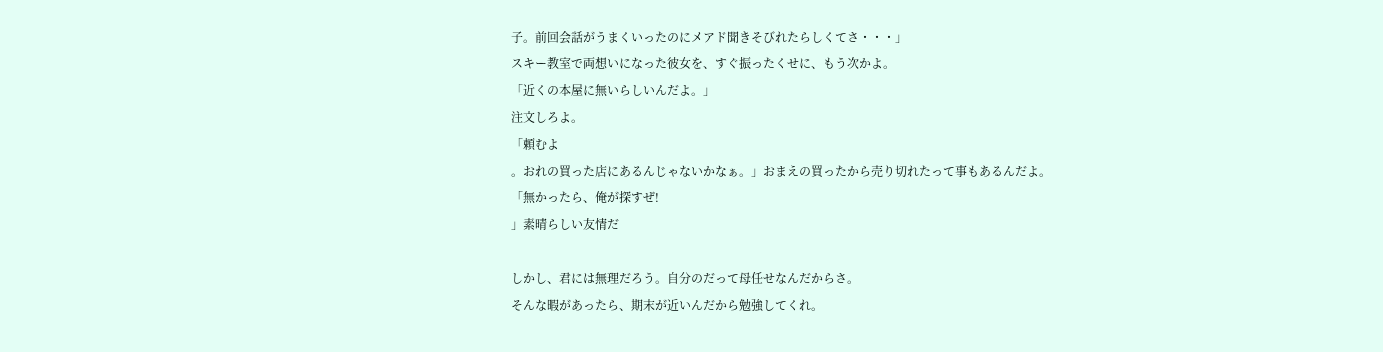子。前回会話がうまくいったのにメアド聞きそびれたらしくてさ・・・」
スキー教室で両想いになった彼女を、すぐ振ったくせに、もう次かよ。
「近くの本屋に無いらしいんだよ。」
注文しろよ。
「頼むよ
。おれの買った店にあるんじゃないかなぁ。」おまえの買ったから売り切れたって事もあるんだよ。
「無かったら、俺が探すぜ!
」素晴らしい友情だ

しかし、君には無理だろう。自分のだって母任せなんだからさ。
そんな暇があったら、期末が近いんだから勉強してくれ。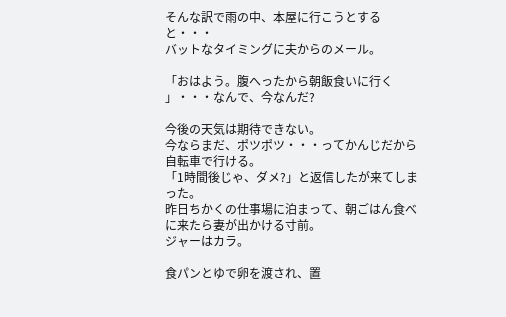そんな訳で雨の中、本屋に行こうとすると・・・
バットなタイミングに夫からのメール。

「おはよう。腹へったから朝飯食いに行く
」・・・なんで、今なんだ?

今後の天気は期待できない。
今ならまだ、ポツポツ・・・ってかんじだから自転車で行ける。
「1時間後じゃ、ダメ?」と返信したが来てしまった。
昨日ちかくの仕事場に泊まって、朝ごはん食べに来たら妻が出かける寸前。
ジャーはカラ。

食パンとゆで卵を渡され、置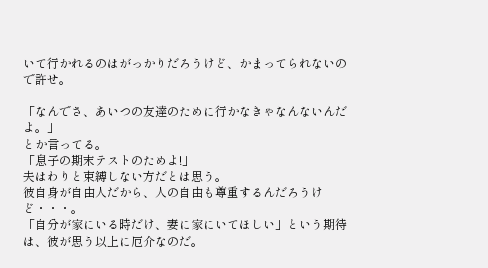いて行かれるのはがっかりだろうけど、かまってられないので許せ。

「なんでさ、あいつの友達のために行かなきゃなんないんだよ。」
とか言ってる。
「息子の期末テストのためよ!」
夫はわりと束縛しない方だとは思う。
彼自身が自由人だから、人の自由も尊重するんだろうけど・・・。
「自分が家にいる時だけ、妻に家にいてほしい」という期待は、彼が思う以上に厄介なのだ。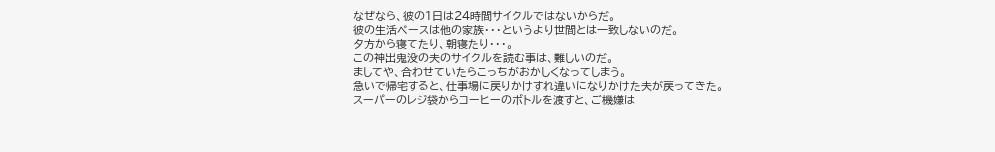なぜなら、彼の1日は24時間サイクルではないからだ。
彼の生活ペースは他の家族・・・というより世間とは一致しないのだ。
夕方から寝てたり、朝寝たり・・・。
この神出鬼没の夫のサイクルを読む事は、難しいのだ。
ましてや、合わせていたらこっちがおかしくなってしまう。
急いで帰宅すると、仕事場に戻りかけすれ違いになりかけた夫が戻ってきた。
スーパーのレジ袋からコーヒーのボトルを渡すと、ご機嫌は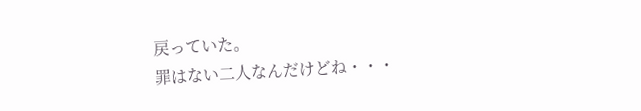戻っていた。
罪はない二人なんだけどね・・・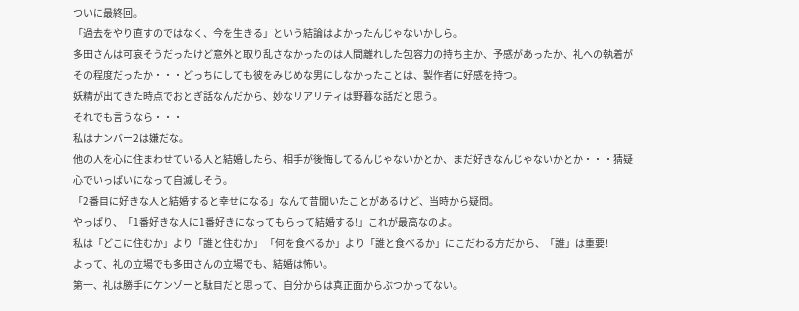ついに最終回。
「過去をやり直すのではなく、今を生きる」という結論はよかったんじゃないかしら。
多田さんは可哀そうだったけど意外と取り乱さなかったのは人間離れした包容力の持ち主か、予感があったか、礼への執着がその程度だったか・・・どっちにしても彼をみじめな男にしなかったことは、製作者に好感を持つ。
妖精が出てきた時点でおとぎ話なんだから、妙なリアリティは野暮な話だと思う。
それでも言うなら・・・
私はナンバー2は嫌だな。
他の人を心に住まわせている人と結婚したら、相手が後悔してるんじゃないかとか、まだ好きなんじゃないかとか・・・猜疑心でいっぱいになって自滅しそう。
「2番目に好きな人と結婚すると幸せになる」なんて昔聞いたことがあるけど、当時から疑問。
やっぱり、「1番好きな人に1番好きになってもらって結婚する!」これが最高なのよ。
私は「どこに住むか」より「誰と住むか」 「何を食べるか」より「誰と食べるか」にこだわる方だから、「誰」は重要!
よって、礼の立場でも多田さんの立場でも、結婚は怖い。
第一、礼は勝手にケンゾーと駄目だと思って、自分からは真正面からぶつかってない。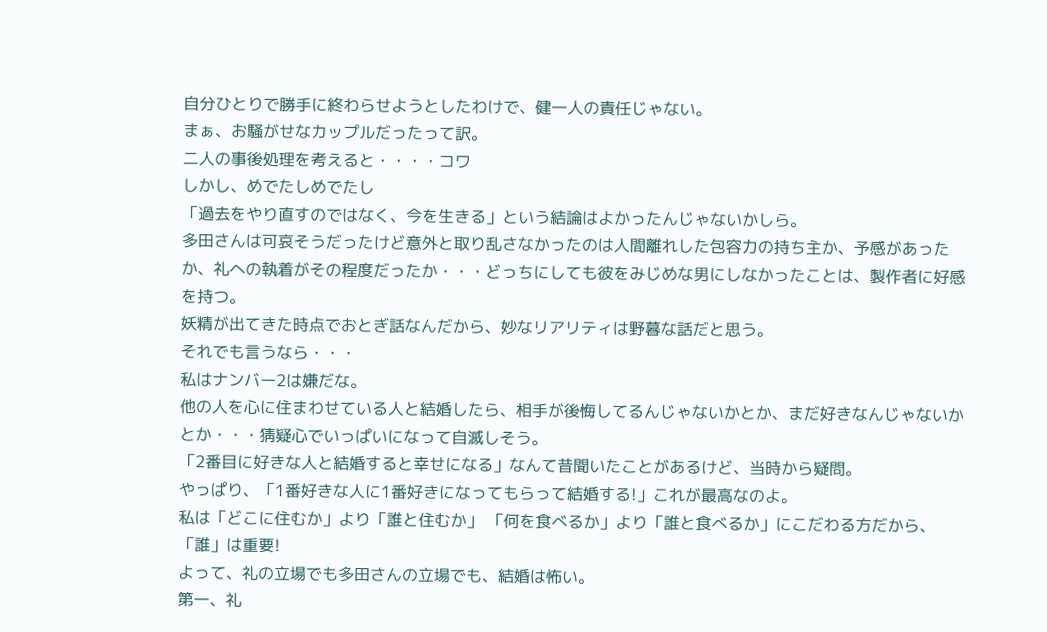自分ひとりで勝手に終わらせようとしたわけで、健一人の責任じゃない。
まぁ、お騒がせなカップルだったって訳。
二人の事後処理を考えると・・・・コワ
しかし、めでたしめでたし
「過去をやり直すのではなく、今を生きる」という結論はよかったんじゃないかしら。
多田さんは可哀そうだったけど意外と取り乱さなかったのは人間離れした包容力の持ち主か、予感があったか、礼への執着がその程度だったか・・・どっちにしても彼をみじめな男にしなかったことは、製作者に好感を持つ。
妖精が出てきた時点でおとぎ話なんだから、妙なリアリティは野暮な話だと思う。
それでも言うなら・・・
私はナンバー2は嫌だな。
他の人を心に住まわせている人と結婚したら、相手が後悔してるんじゃないかとか、まだ好きなんじゃないかとか・・・猜疑心でいっぱいになって自滅しそう。
「2番目に好きな人と結婚すると幸せになる」なんて昔聞いたことがあるけど、当時から疑問。
やっぱり、「1番好きな人に1番好きになってもらって結婚する!」これが最高なのよ。
私は「どこに住むか」より「誰と住むか」 「何を食べるか」より「誰と食べるか」にこだわる方だから、「誰」は重要!
よって、礼の立場でも多田さんの立場でも、結婚は怖い。
第一、礼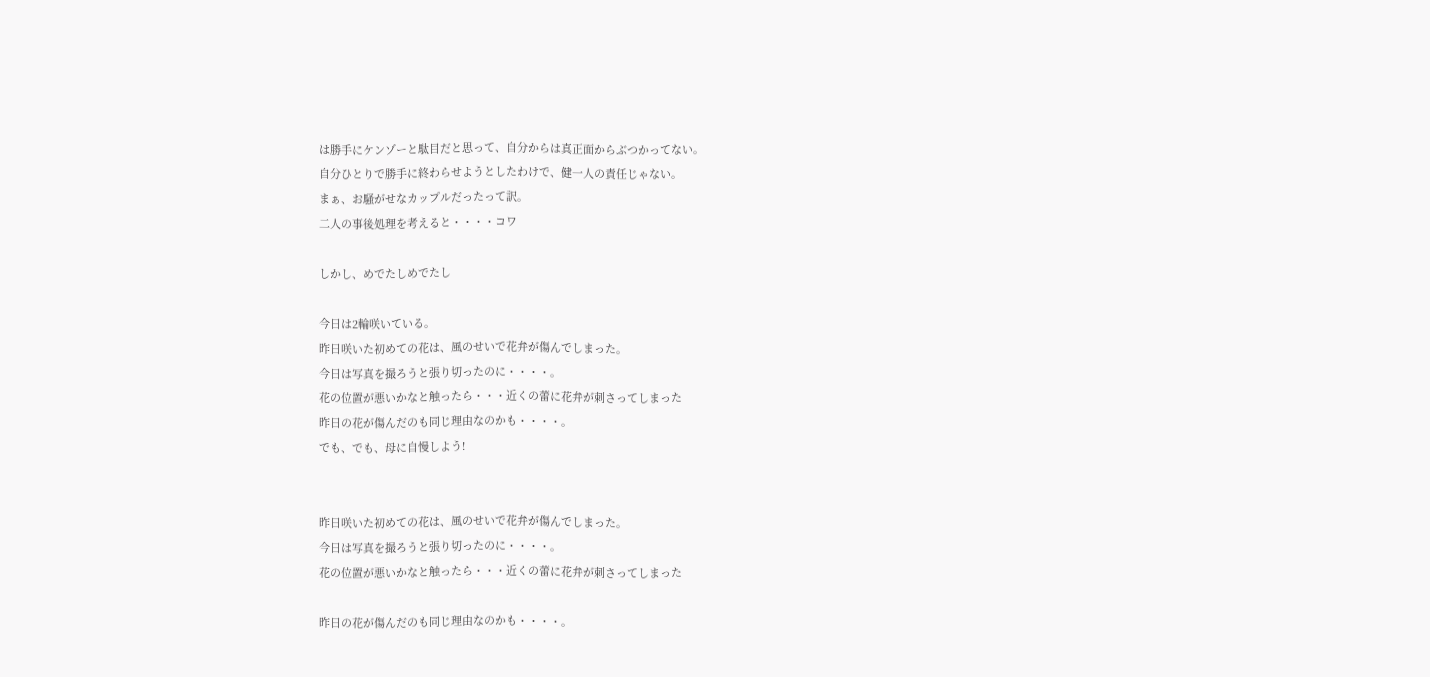は勝手にケンゾーと駄目だと思って、自分からは真正面からぶつかってない。
自分ひとりで勝手に終わらせようとしたわけで、健一人の責任じゃない。
まぁ、お騒がせなカップルだったって訳。
二人の事後処理を考えると・・・・コワ

しかし、めでたしめでたし

今日は2輪咲いている。
昨日咲いた初めての花は、風のせいで花弁が傷んでしまった。
今日は写真を撮ろうと張り切ったのに・・・・。
花の位置が悪いかなと触ったら・・・近くの蕾に花弁が刺さってしまった
昨日の花が傷んだのも同じ理由なのかも・・・・。
でも、でも、母に自慢しよう!


昨日咲いた初めての花は、風のせいで花弁が傷んでしまった。
今日は写真を撮ろうと張り切ったのに・・・・。
花の位置が悪いかなと触ったら・・・近くの蕾に花弁が刺さってしまった

昨日の花が傷んだのも同じ理由なのかも・・・・。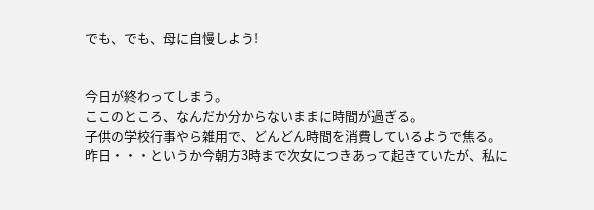でも、でも、母に自慢しよう!


今日が終わってしまう。
ここのところ、なんだか分からないままに時間が過ぎる。
子供の学校行事やら雑用で、どんどん時間を消費しているようで焦る。
昨日・・・というか今朝方3時まで次女につきあって起きていたが、私に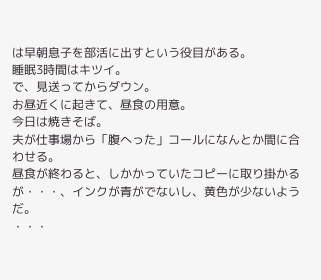は早朝息子を部活に出すという役目がある。
睡眠3時間はキツイ。
で、見送ってからダウン。
お昼近くに起きて、昼食の用意。
今日は焼きそば。
夫が仕事場から「腹へった」コールになんとか間に合わせる。
昼食が終わると、しかかっていたコピーに取り掛かるが・・・、インクが青がでないし、黄色が少ないようだ。
・・・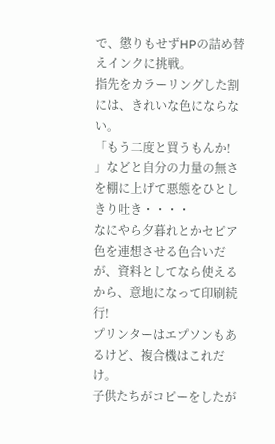で、懲りもせずHPの詰め替えインクに挑戦。
指先をカラーリングした割には、きれいな色にならない。
「もう二度と買うもんか!
」などと自分の力量の無さを棚に上げて悪態をひとしきり吐き・・・・
なにやら夕暮れとかセピア色を連想させる色合いだが、資料としてなら使えるから、意地になって印刷続行!
プリンターはエプソンもあるけど、複合機はこれだけ。
子供たちがコピーをしたが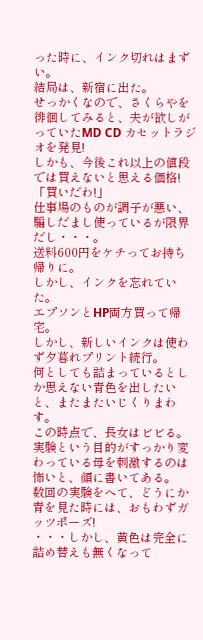った時に、インク切れはまずい。
結局は、新宿に出た。
せっかくなので、さくらやを徘徊してみると、夫が欲しがっていたMD CD カセットラジオを発見!
しかも、今後これ以上の値段では買えないと思える価格!
「買いだわ!」
仕事場のものが調子が悪い、騙しだまし使っているが限界だし・・・。
送料600円をケチってお持ち帰りに。
しかし、インクを忘れていた。
エプソンとHP両方買って帰宅。
しかし、新しいインクは使わず夕暮れプリント続行。
何としても詰まっているとしか思えない青色を出したいと、またまたいじくりまわす。
この時点で、長女はビビる。
実験という目的がすっかり変わっている母を刺激するのは怖いと、顔に書いてある。
数回の実験をへて、どうにか青を見た時には、おもわずガッツポーズ!
・・・しかし、黄色は完全に詰め替えも無くなって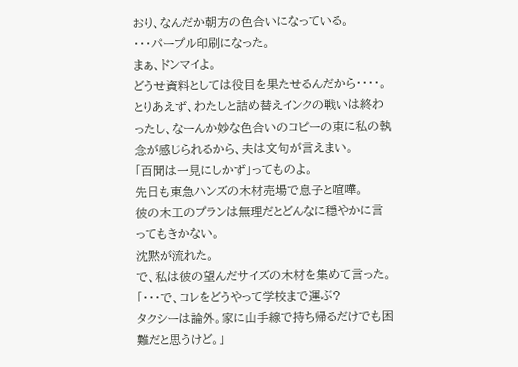おり、なんだか朝方の色合いになっている。
・・・パープル印刷になった。
まぁ、ドンマイよ。
どうせ資料としては役目を果たせるんだから・・・・。
とりあえず、わたしと詰め替えインクの戦いは終わったし、なーんか妙な色合いのコピーの束に私の執念が感じられるから、夫は文句が言えまい。
「百聞は一見にしかず」ってものよ。
先日も東急ハンズの木材売場で息子と喧嘩。
彼の木工のプランは無理だとどんなに穏やかに言ってもきかない。
沈黙が流れた。
で、私は彼の望んだサイズの木材を集めて言った。
「・・・で、コレをどうやって学校まで運ぶ?
タクシーは論外。家に山手線で持ち帰るだけでも困難だと思うけど。」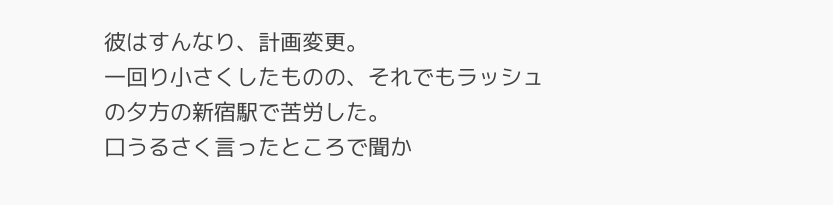彼はすんなり、計画変更。
一回り小さくしたものの、それでもラッシュの夕方の新宿駅で苦労した。
口うるさく言ったところで聞か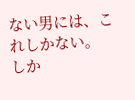ない男には、これしかない。
しか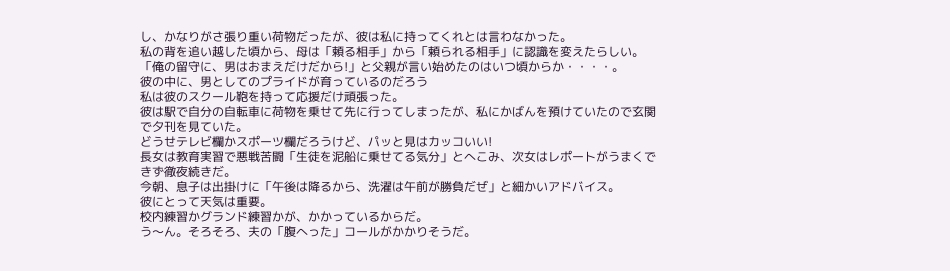し、かなりがさ張り重い荷物だったが、彼は私に持ってくれとは言わなかった。
私の背を追い越した頃から、母は「頼る相手」から「頼られる相手」に認識を変えたらしい。
「俺の留守に、男はおまえだけだから!」と父親が言い始めたのはいつ頃からか・・・・。
彼の中に、男としてのプライドが育っているのだろう
私は彼のスクール鞄を持って応援だけ頑張った。
彼は駅で自分の自転車に荷物を乗せて先に行ってしまったが、私にかばんを預けていたので玄関で夕刊を見ていた。
どうせテレビ欄かスポーツ欄だろうけど、パッと見はカッコいい!
長女は教育実習で悪戦苦闘「生徒を泥船に乗せてる気分」とへこみ、次女はレポートがうまくできず徹夜続きだ。
今朝、息子は出掛けに「午後は降るから、洗濯は午前が勝負だぜ」と細かいアドバイス。
彼にとって天気は重要。
校内練習かグランド練習かが、かかっているからだ。
う〜ん。そろそろ、夫の「腹へった」コールがかかりそうだ。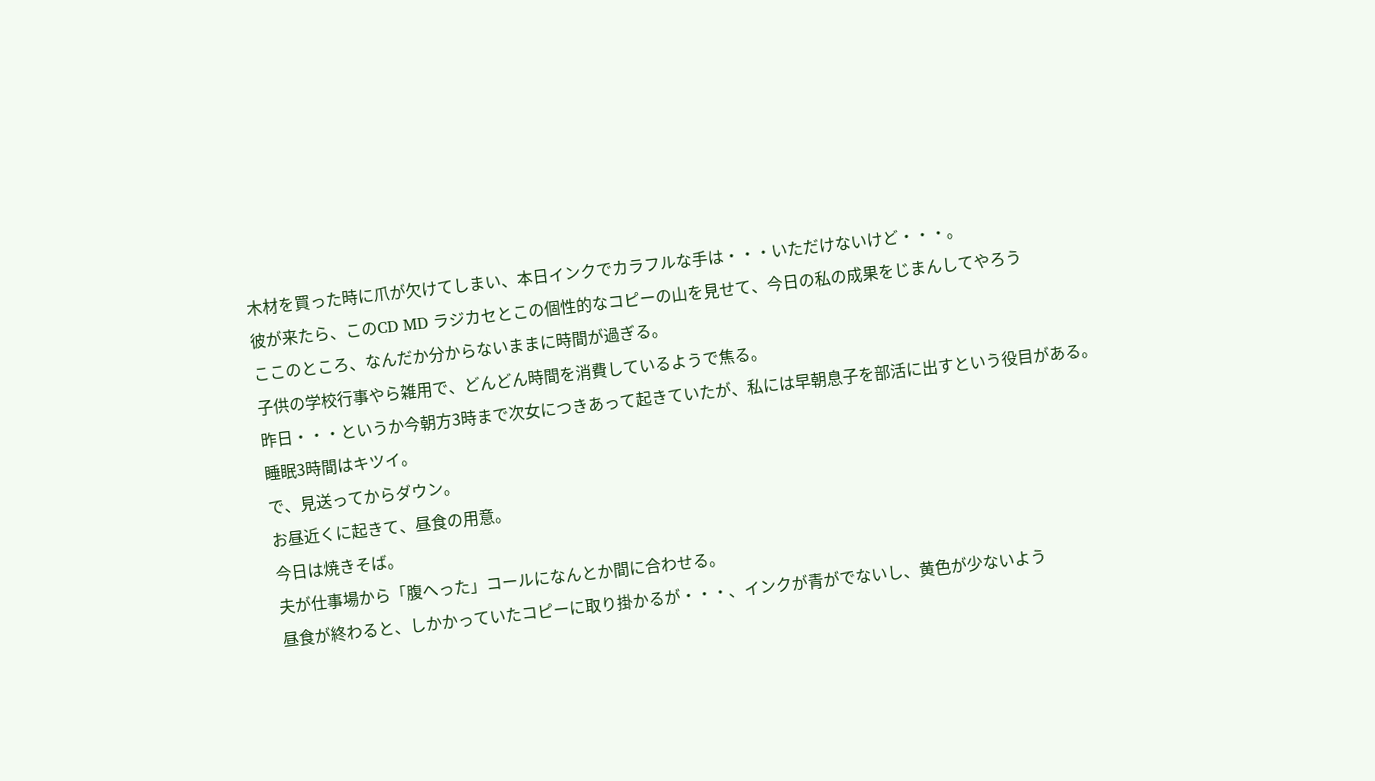木材を買った時に爪が欠けてしまい、本日インクでカラフルな手は・・・いただけないけど・・・。
彼が来たら、このCD MD ラジカセとこの個性的なコピーの山を見せて、今日の私の成果をじまんしてやろう
ここのところ、なんだか分からないままに時間が過ぎる。
子供の学校行事やら雑用で、どんどん時間を消費しているようで焦る。
昨日・・・というか今朝方3時まで次女につきあって起きていたが、私には早朝息子を部活に出すという役目がある。
睡眠3時間はキツイ。
で、見送ってからダウン。
お昼近くに起きて、昼食の用意。
今日は焼きそば。
夫が仕事場から「腹へった」コールになんとか間に合わせる。
昼食が終わると、しかかっていたコピーに取り掛かるが・・・、インクが青がでないし、黄色が少ないよう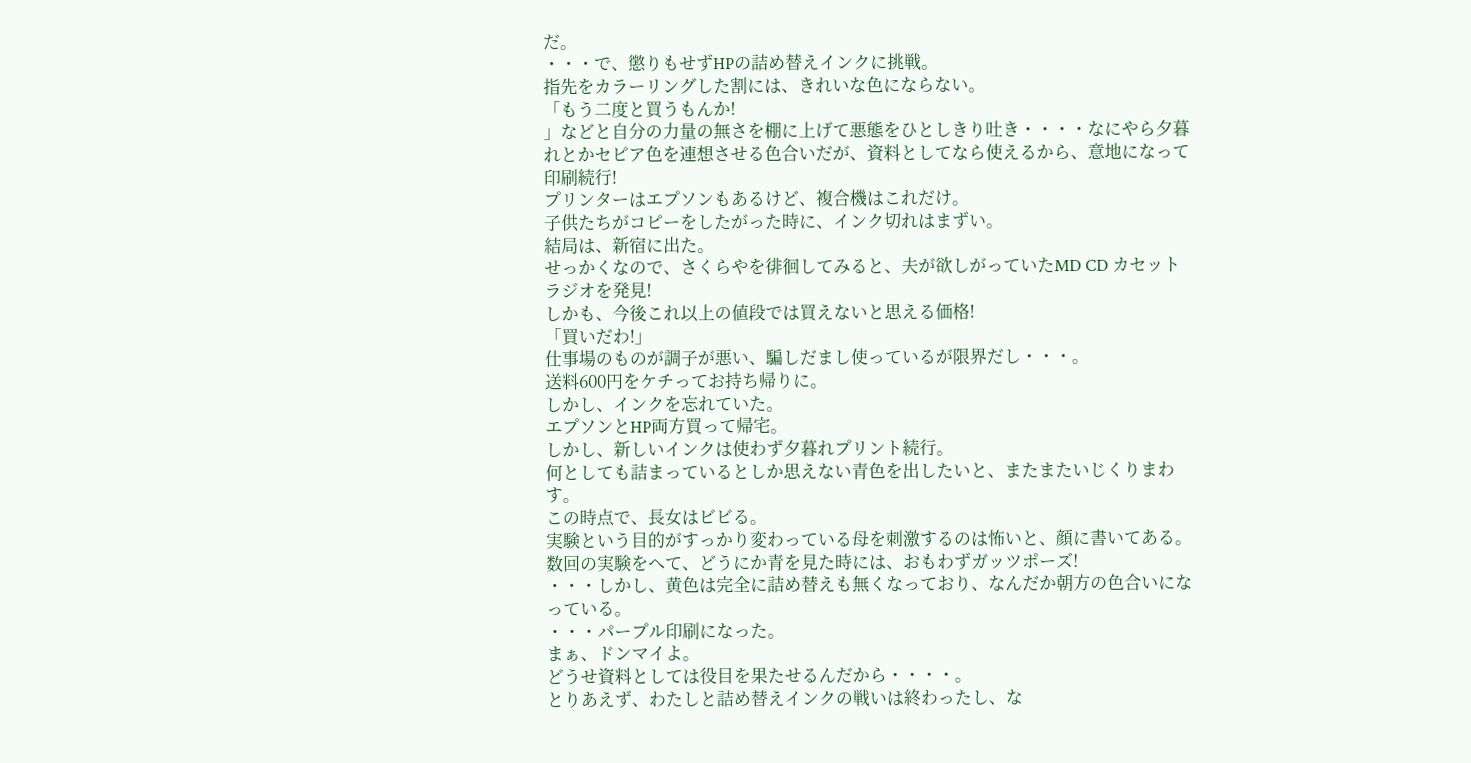だ。
・・・で、懲りもせずHPの詰め替えインクに挑戦。
指先をカラーリングした割には、きれいな色にならない。
「もう二度と買うもんか!
」などと自分の力量の無さを棚に上げて悪態をひとしきり吐き・・・・なにやら夕暮れとかセピア色を連想させる色合いだが、資料としてなら使えるから、意地になって印刷続行!
プリンターはエプソンもあるけど、複合機はこれだけ。
子供たちがコピーをしたがった時に、インク切れはまずい。
結局は、新宿に出た。
せっかくなので、さくらやを徘徊してみると、夫が欲しがっていたMD CD カセットラジオを発見!
しかも、今後これ以上の値段では買えないと思える価格!
「買いだわ!」
仕事場のものが調子が悪い、騙しだまし使っているが限界だし・・・。
送料600円をケチってお持ち帰りに。
しかし、インクを忘れていた。
エプソンとHP両方買って帰宅。
しかし、新しいインクは使わず夕暮れプリント続行。
何としても詰まっているとしか思えない青色を出したいと、またまたいじくりまわす。
この時点で、長女はビビる。
実験という目的がすっかり変わっている母を刺激するのは怖いと、顔に書いてある。
数回の実験をへて、どうにか青を見た時には、おもわずガッツポーズ!
・・・しかし、黄色は完全に詰め替えも無くなっており、なんだか朝方の色合いになっている。
・・・パープル印刷になった。
まぁ、ドンマイよ。
どうせ資料としては役目を果たせるんだから・・・・。
とりあえず、わたしと詰め替えインクの戦いは終わったし、な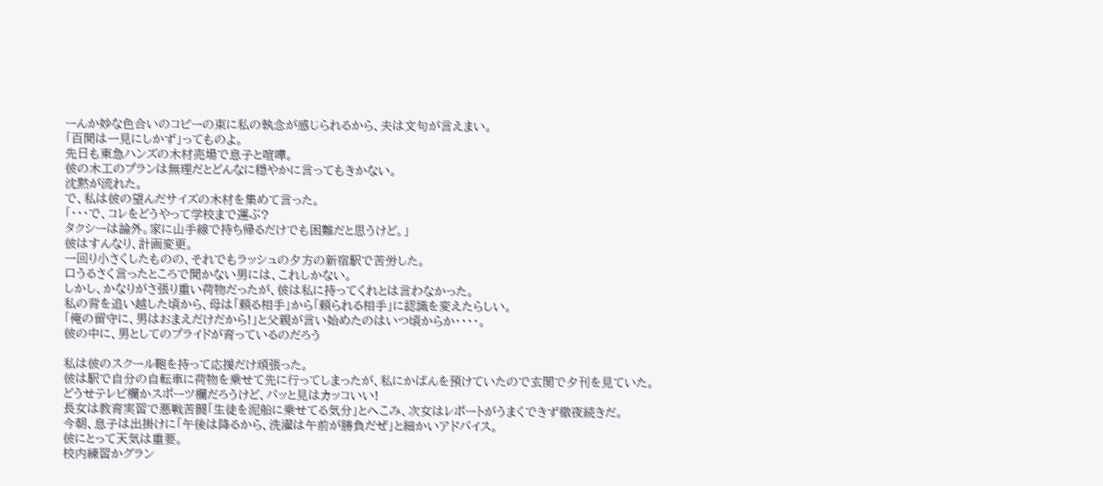ーんか妙な色合いのコピーの束に私の執念が感じられるから、夫は文句が言えまい。
「百聞は一見にしかず」ってものよ。
先日も東急ハンズの木材売場で息子と喧嘩。
彼の木工のプランは無理だとどんなに穏やかに言ってもきかない。
沈黙が流れた。
で、私は彼の望んだサイズの木材を集めて言った。
「・・・で、コレをどうやって学校まで運ぶ?
タクシーは論外。家に山手線で持ち帰るだけでも困難だと思うけど。」
彼はすんなり、計画変更。
一回り小さくしたものの、それでもラッシュの夕方の新宿駅で苦労した。
口うるさく言ったところで聞かない男には、これしかない。
しかし、かなりがさ張り重い荷物だったが、彼は私に持ってくれとは言わなかった。
私の背を追い越した頃から、母は「頼る相手」から「頼られる相手」に認識を変えたらしい。
「俺の留守に、男はおまえだけだから!」と父親が言い始めたのはいつ頃からか・・・・。
彼の中に、男としてのプライドが育っているのだろう

私は彼のスクール鞄を持って応援だけ頑張った。
彼は駅で自分の自転車に荷物を乗せて先に行ってしまったが、私にかばんを預けていたので玄関で夕刊を見ていた。
どうせテレビ欄かスポーツ欄だろうけど、パッと見はカッコいい!
長女は教育実習で悪戦苦闘「生徒を泥船に乗せてる気分」とへこみ、次女はレポートがうまくできず徹夜続きだ。
今朝、息子は出掛けに「午後は降るから、洗濯は午前が勝負だぜ」と細かいアドバイス。
彼にとって天気は重要。
校内練習かグラン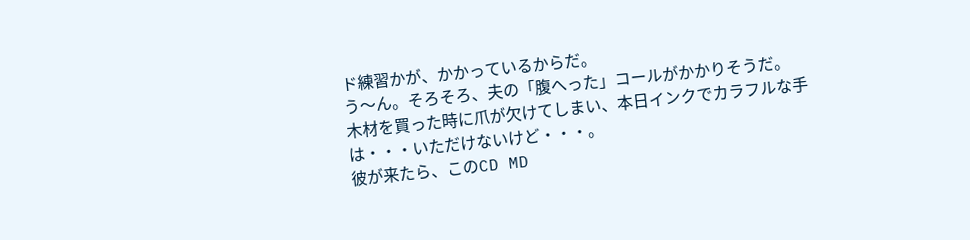ド練習かが、かかっているからだ。
う〜ん。そろそろ、夫の「腹へった」コールがかかりそうだ。
木材を買った時に爪が欠けてしまい、本日インクでカラフルな手は・・・いただけないけど・・・。
彼が来たら、このCD MD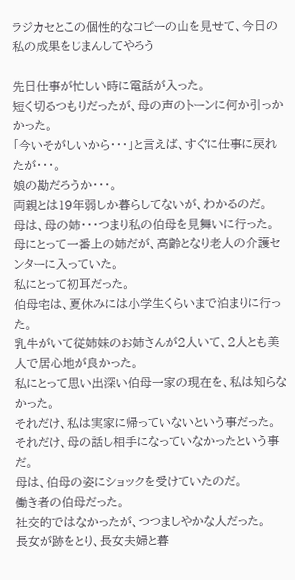ラジカセとこの個性的なコピーの山を見せて、今日の私の成果をじまんしてやろう

先日仕事が忙しい時に電話が入った。
短く切るつもりだったが、母の声のトーンに何か引っかかった。
「今いそがしいから・・・」と言えば、すぐに仕事に戻れたが・・・。
娘の勘だろうか・・・。
両親とは19年弱しか暮らしてないが、わかるのだ。
母は、母の姉・・・つまり私の伯母を見舞いに行った。
母にとって一番上の姉だが、高齢となり老人の介護センターに入っていた。
私にとって初耳だった。
伯母宅は、夏休みには小学生くらいまで泊まりに行った。
乳牛がいて従姉妹のお姉さんが2人いて、2人とも美人で居心地が良かった。
私にとって思い出深い伯母一家の現在を、私は知らなかった。
それだけ、私は実家に帰っていないという事だった。
それだけ、母の話し相手になっていなかったという事だ。
母は、伯母の姿にショックを受けていたのだ。
働き者の伯母だった。
社交的ではなかったが、つつましやかな人だった。
長女が跡をとり、長女夫婦と暮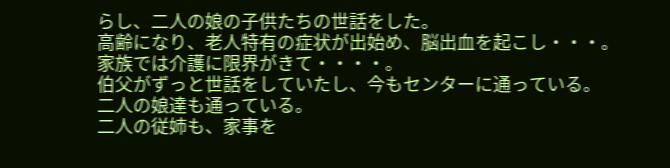らし、二人の娘の子供たちの世話をした。
高齢になり、老人特有の症状が出始め、脳出血を起こし・・・。
家族では介護に限界がきて・・・・。
伯父がずっと世話をしていたし、今もセンターに通っている。
二人の娘達も通っている。
二人の従姉も、家事を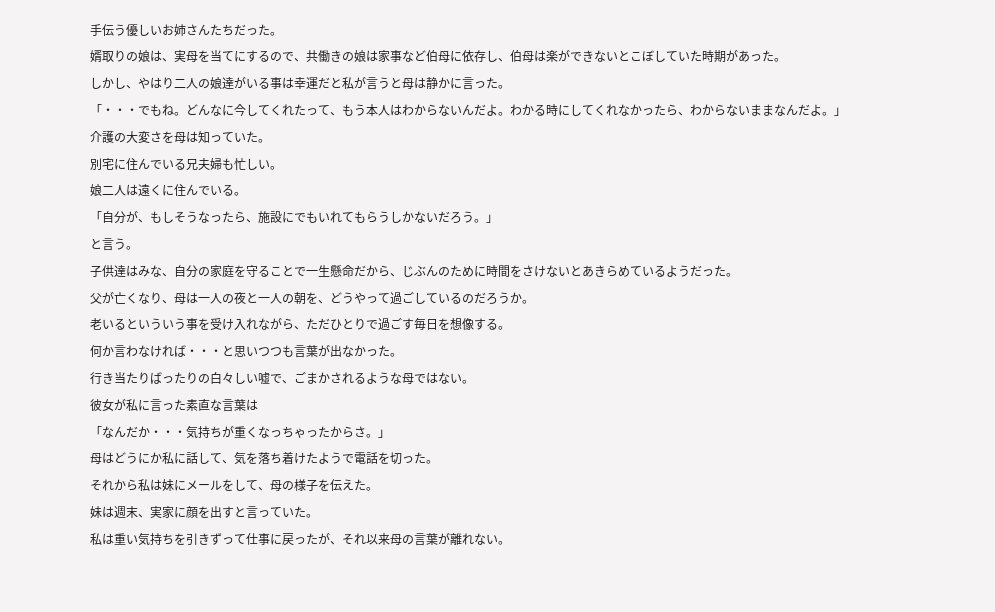手伝う優しいお姉さんたちだった。
婿取りの娘は、実母を当てにするので、共働きの娘は家事など伯母に依存し、伯母は楽ができないとこぼしていた時期があった。
しかし、やはり二人の娘達がいる事は幸運だと私が言うと母は静かに言った。
「・・・でもね。どんなに今してくれたって、もう本人はわからないんだよ。わかる時にしてくれなかったら、わからないままなんだよ。」
介護の大変さを母は知っていた。
別宅に住んでいる兄夫婦も忙しい。
娘二人は遠くに住んでいる。
「自分が、もしそうなったら、施設にでもいれてもらうしかないだろう。」
と言う。
子供達はみな、自分の家庭を守ることで一生懸命だから、じぶんのために時間をさけないとあきらめているようだった。
父が亡くなり、母は一人の夜と一人の朝を、どうやって過ごしているのだろうか。
老いるといういう事を受け入れながら、ただひとりで過ごす毎日を想像する。
何か言わなければ・・・と思いつつも言葉が出なかった。
行き当たりばったりの白々しい嘘で、ごまかされるような母ではない。
彼女が私に言った素直な言葉は
「なんだか・・・気持ちが重くなっちゃったからさ。」
母はどうにか私に話して、気を落ち着けたようで電話を切った。
それから私は妹にメールをして、母の様子を伝えた。
妹は週末、実家に顔を出すと言っていた。
私は重い気持ちを引きずって仕事に戻ったが、それ以来母の言葉が離れない。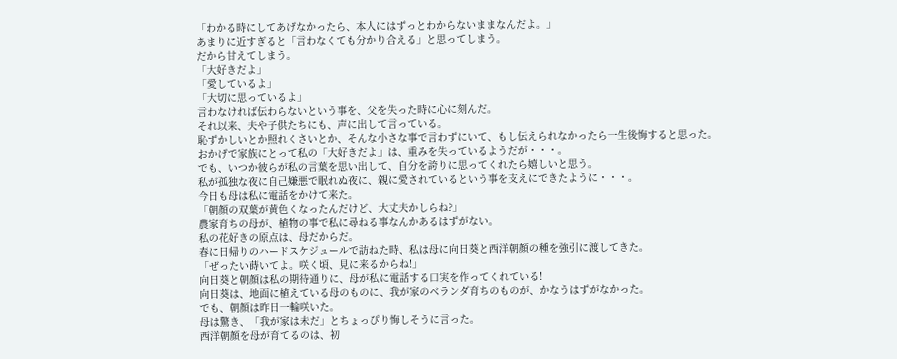「わかる時にしてあげなかったら、本人にはずっとわからないままなんだよ。」
あまりに近すぎると「言わなくても分かり合える」と思ってしまう。
だから甘えてしまう。
「大好きだよ」
「愛しているよ」
「大切に思っているよ」
言わなければ伝わらないという事を、父を失った時に心に刻んだ。
それ以来、夫や子供たちにも、声に出して言っている。
恥ずかしいとか照れくさいとか、そんな小さな事で言わずにいて、もし伝えられなかったら一生後悔すると思った。
おかげで家族にとって私の「大好きだよ」は、重みを失っているようだが・・・。
でも、いつか彼らが私の言葉を思い出して、自分を誇りに思ってくれたら嬉しいと思う。
私が孤独な夜に自己嫌悪で眠れぬ夜に、親に愛されているという事を支えにできたように・・・。
今日も母は私に電話をかけて来た。
「朝顔の双葉が黄色くなったんだけど、大丈夫かしらね?」
農家育ちの母が、植物の事で私に尋ねる事なんかあるはずがない。
私の花好きの原点は、母だからだ。
春に日帰りのハードスケジュールで訪ねた時、私は母に向日葵と西洋朝顔の種を強引に渡してきた。
「ぜったい蒔いてよ。咲く頃、見に来るからね!」
向日葵と朝顔は私の期待通りに、母が私に電話する口実を作ってくれている!
向日葵は、地面に植えている母のものに、我が家のベランダ育ちのものが、かなうはずがなかった。
でも、朝顔は昨日一輪咲いた。
母は驚き、「我が家は未だ」とちょっぴり悔しそうに言った。
西洋朝顔を母が育てるのは、初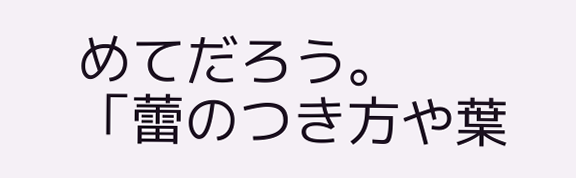めてだろう。
「蕾のつき方や葉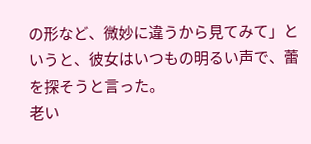の形など、微妙に違うから見てみて」というと、彼女はいつもの明るい声で、蕾を探そうと言った。
老い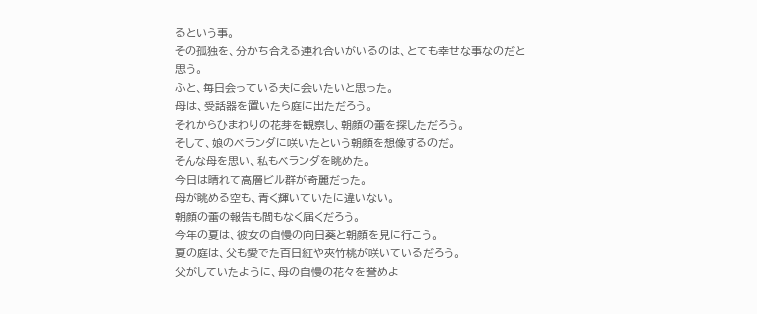るという事。
その孤独を、分かち合える連れ合いがいるのは、とても幸せな事なのだと思う。
ふと、毎日会っている夫に会いたいと思った。
母は、受話器を置いたら庭に出ただろう。
それからひまわりの花芽を観察し、朝顔の蕾を探しただろう。
そして、娘のベランダに咲いたという朝顔を想像するのだ。
そんな母を思い、私もベランダを眺めた。
今日は晴れて高層ビル群が奇麗だった。
母が眺める空も、青く輝いていたに違いない。
朝顔の蕾の報告も間もなく届くだろう。
今年の夏は、彼女の自慢の向日葵と朝顔を見に行こう。
夏の庭は、父も愛でた百日紅や夾竹桃が咲いているだろう。
父がしていたように、母の自慢の花々を誉めよ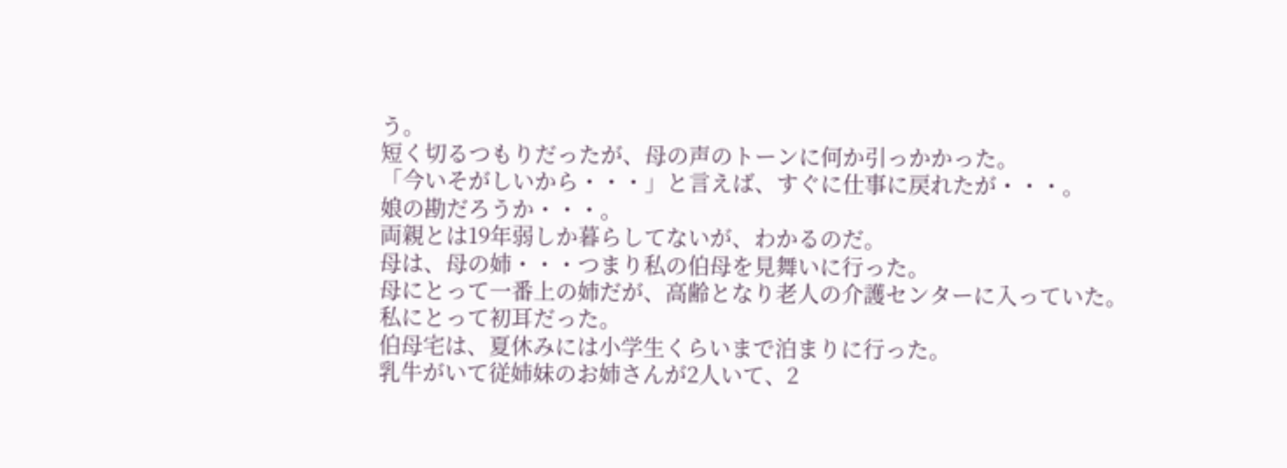う。
短く切るつもりだったが、母の声のトーンに何か引っかかった。
「今いそがしいから・・・」と言えば、すぐに仕事に戻れたが・・・。
娘の勘だろうか・・・。
両親とは19年弱しか暮らしてないが、わかるのだ。
母は、母の姉・・・つまり私の伯母を見舞いに行った。
母にとって一番上の姉だが、高齢となり老人の介護センターに入っていた。
私にとって初耳だった。
伯母宅は、夏休みには小学生くらいまで泊まりに行った。
乳牛がいて従姉妹のお姉さんが2人いて、2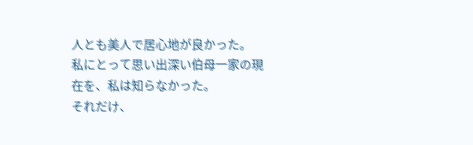人とも美人で居心地が良かった。
私にとって思い出深い伯母一家の現在を、私は知らなかった。
それだけ、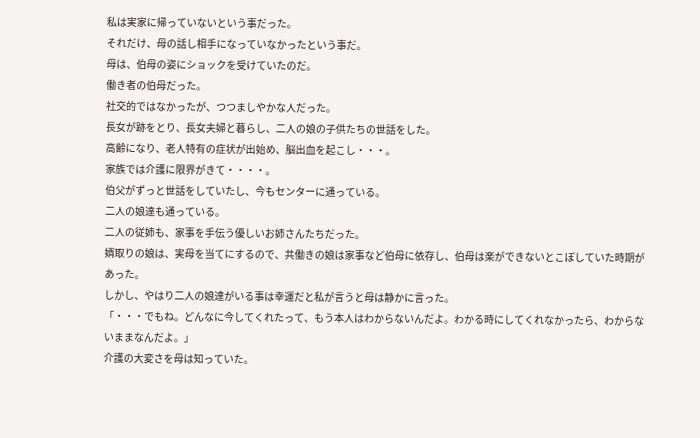私は実家に帰っていないという事だった。
それだけ、母の話し相手になっていなかったという事だ。
母は、伯母の姿にショックを受けていたのだ。
働き者の伯母だった。
社交的ではなかったが、つつましやかな人だった。
長女が跡をとり、長女夫婦と暮らし、二人の娘の子供たちの世話をした。
高齢になり、老人特有の症状が出始め、脳出血を起こし・・・。
家族では介護に限界がきて・・・・。
伯父がずっと世話をしていたし、今もセンターに通っている。
二人の娘達も通っている。
二人の従姉も、家事を手伝う優しいお姉さんたちだった。
婿取りの娘は、実母を当てにするので、共働きの娘は家事など伯母に依存し、伯母は楽ができないとこぼしていた時期があった。
しかし、やはり二人の娘達がいる事は幸運だと私が言うと母は静かに言った。
「・・・でもね。どんなに今してくれたって、もう本人はわからないんだよ。わかる時にしてくれなかったら、わからないままなんだよ。」
介護の大変さを母は知っていた。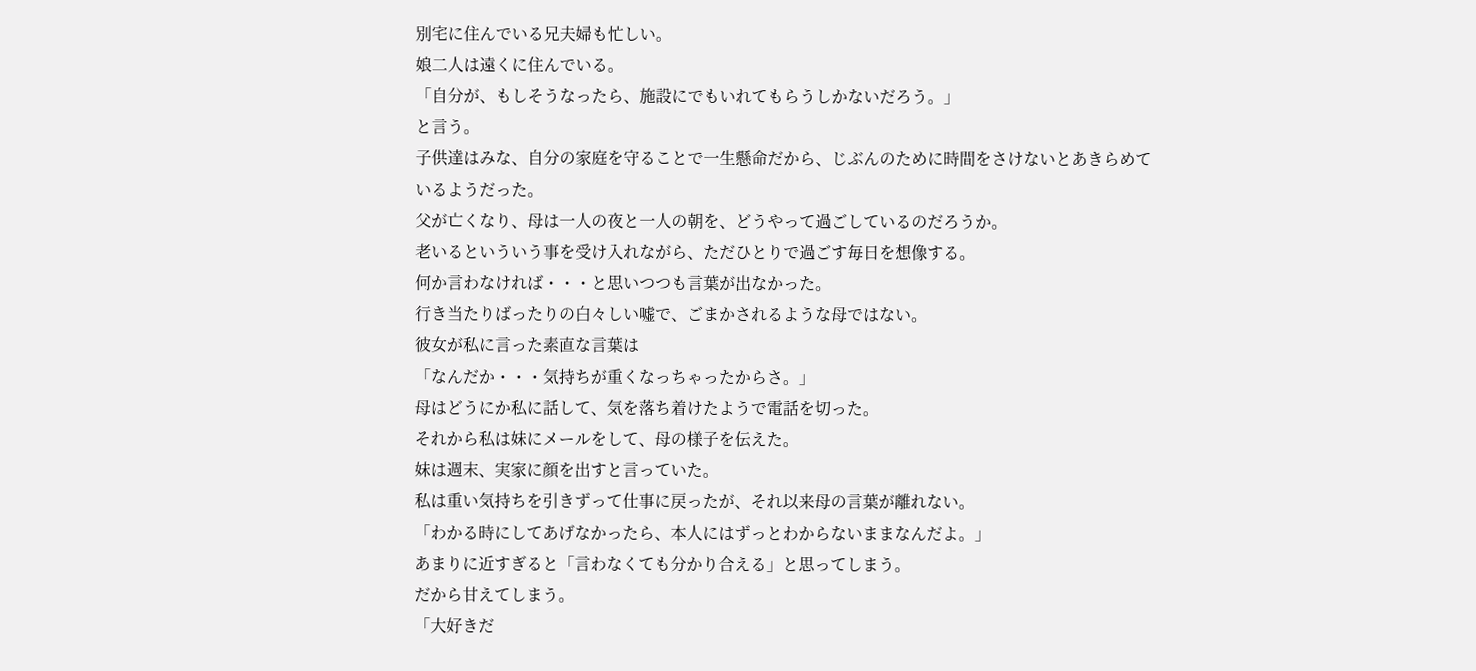別宅に住んでいる兄夫婦も忙しい。
娘二人は遠くに住んでいる。
「自分が、もしそうなったら、施設にでもいれてもらうしかないだろう。」
と言う。
子供達はみな、自分の家庭を守ることで一生懸命だから、じぶんのために時間をさけないとあきらめているようだった。
父が亡くなり、母は一人の夜と一人の朝を、どうやって過ごしているのだろうか。
老いるといういう事を受け入れながら、ただひとりで過ごす毎日を想像する。
何か言わなければ・・・と思いつつも言葉が出なかった。
行き当たりばったりの白々しい嘘で、ごまかされるような母ではない。
彼女が私に言った素直な言葉は
「なんだか・・・気持ちが重くなっちゃったからさ。」
母はどうにか私に話して、気を落ち着けたようで電話を切った。
それから私は妹にメールをして、母の様子を伝えた。
妹は週末、実家に顔を出すと言っていた。
私は重い気持ちを引きずって仕事に戻ったが、それ以来母の言葉が離れない。
「わかる時にしてあげなかったら、本人にはずっとわからないままなんだよ。」
あまりに近すぎると「言わなくても分かり合える」と思ってしまう。
だから甘えてしまう。
「大好きだ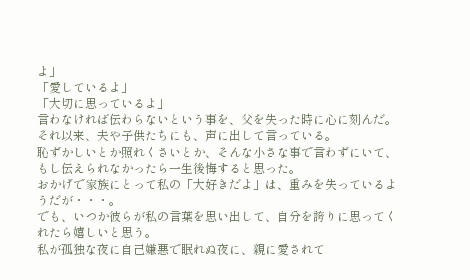よ」
「愛しているよ」
「大切に思っているよ」
言わなければ伝わらないという事を、父を失った時に心に刻んだ。
それ以来、夫や子供たちにも、声に出して言っている。
恥ずかしいとか照れくさいとか、そんな小さな事で言わずにいて、もし伝えられなかったら一生後悔すると思った。
おかげで家族にとって私の「大好きだよ」は、重みを失っているようだが・・・。
でも、いつか彼らが私の言葉を思い出して、自分を誇りに思ってくれたら嬉しいと思う。
私が孤独な夜に自己嫌悪で眠れぬ夜に、親に愛されて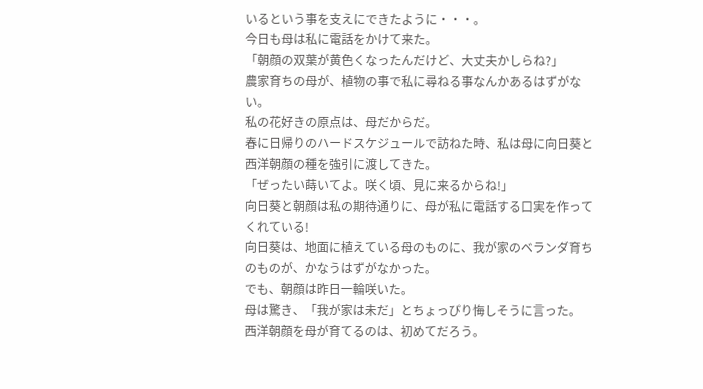いるという事を支えにできたように・・・。
今日も母は私に電話をかけて来た。
「朝顔の双葉が黄色くなったんだけど、大丈夫かしらね?」
農家育ちの母が、植物の事で私に尋ねる事なんかあるはずがない。
私の花好きの原点は、母だからだ。
春に日帰りのハードスケジュールで訪ねた時、私は母に向日葵と西洋朝顔の種を強引に渡してきた。
「ぜったい蒔いてよ。咲く頃、見に来るからね!」
向日葵と朝顔は私の期待通りに、母が私に電話する口実を作ってくれている!
向日葵は、地面に植えている母のものに、我が家のベランダ育ちのものが、かなうはずがなかった。
でも、朝顔は昨日一輪咲いた。
母は驚き、「我が家は未だ」とちょっぴり悔しそうに言った。
西洋朝顔を母が育てるのは、初めてだろう。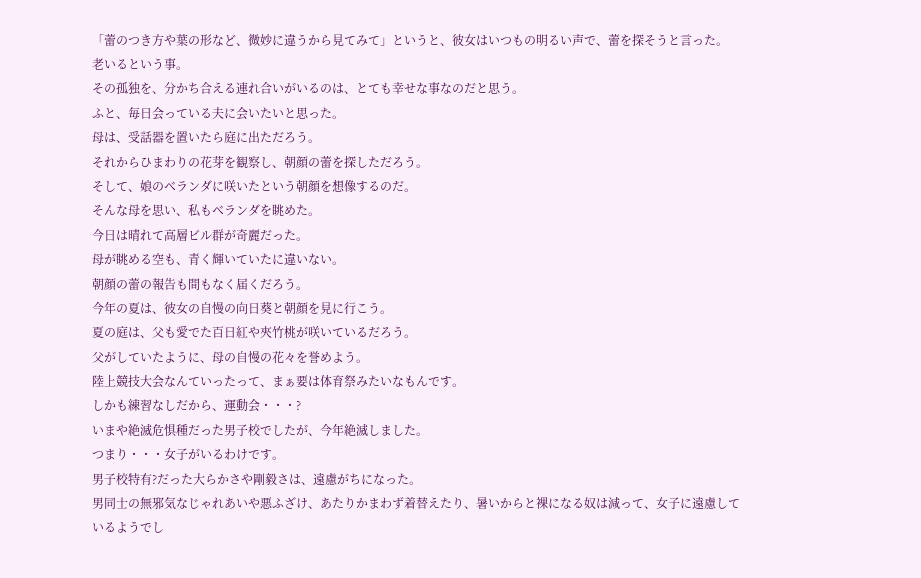「蕾のつき方や葉の形など、微妙に違うから見てみて」というと、彼女はいつもの明るい声で、蕾を探そうと言った。
老いるという事。
その孤独を、分かち合える連れ合いがいるのは、とても幸せな事なのだと思う。
ふと、毎日会っている夫に会いたいと思った。
母は、受話器を置いたら庭に出ただろう。
それからひまわりの花芽を観察し、朝顔の蕾を探しただろう。
そして、娘のベランダに咲いたという朝顔を想像するのだ。
そんな母を思い、私もベランダを眺めた。
今日は晴れて高層ビル群が奇麗だった。
母が眺める空も、青く輝いていたに違いない。
朝顔の蕾の報告も間もなく届くだろう。
今年の夏は、彼女の自慢の向日葵と朝顔を見に行こう。
夏の庭は、父も愛でた百日紅や夾竹桃が咲いているだろう。
父がしていたように、母の自慢の花々を誉めよう。
陸上競技大会なんていったって、まぁ要は体育祭みたいなもんです。
しかも練習なしだから、運動会・・・?
いまや絶滅危惧種だった男子校でしたが、今年絶滅しました。
つまり・・・女子がいるわけです。
男子校特有?だった大らかさや剛毅さは、遠慮がちになった。
男同士の無邪気なじゃれあいや悪ふざけ、あたりかまわず着替えたり、暑いからと裸になる奴は減って、女子に遠慮しているようでし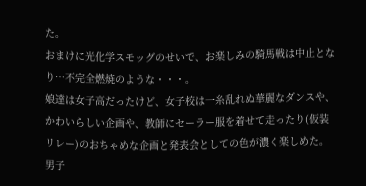た。
おまけに光化学スモッグのせいで、お楽しみの騎馬戦は中止となり…不完全燃焼のような・・・。
娘達は女子高だったけど、女子校は一糸乱れぬ華麗なダンスや、かわいらしい企画や、教師にセーラー服を着せて走ったり(仮装リレー)のおちゃめな企画と発表会としての色が濃く楽しめた。
男子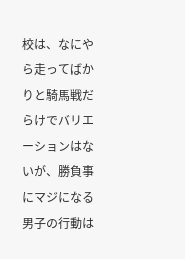校は、なにやら走ってばかりと騎馬戦だらけでバリエーションはないが、勝負事にマジになる男子の行動は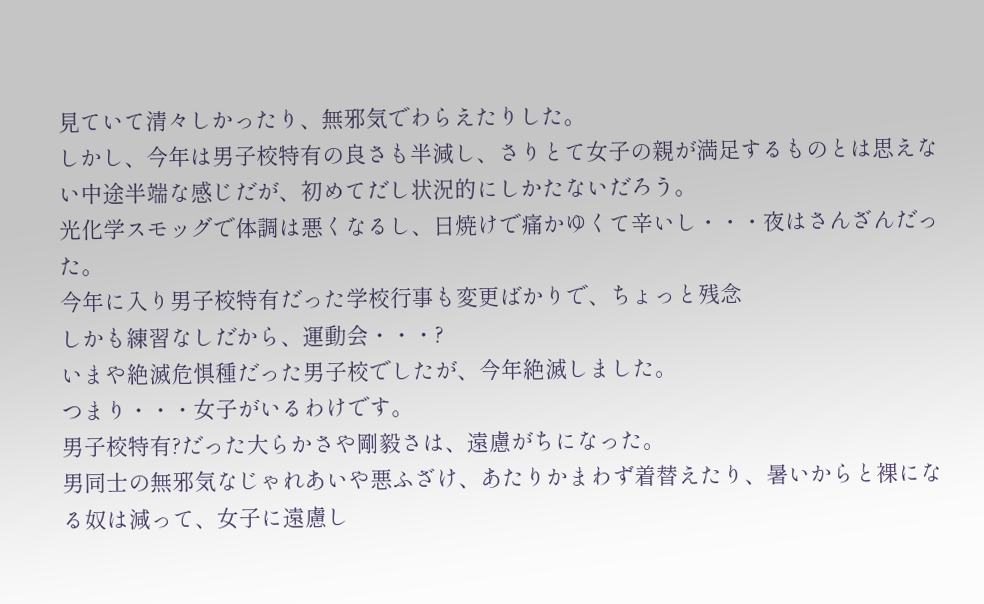見ていて清々しかったり、無邪気でわらえたりした。
しかし、今年は男子校特有の良さも半減し、さりとて女子の親が満足するものとは思えない中途半端な感じだが、初めてだし状況的にしかたないだろう。
光化学スモッグで体調は悪くなるし、日焼けで痛かゆくて辛いし・・・夜はさんざんだった。
今年に入り男子校特有だった学校行事も変更ばかりで、ちょっと残念
しかも練習なしだから、運動会・・・?
いまや絶滅危惧種だった男子校でしたが、今年絶滅しました。
つまり・・・女子がいるわけです。
男子校特有?だった大らかさや剛毅さは、遠慮がちになった。
男同士の無邪気なじゃれあいや悪ふざけ、あたりかまわず着替えたり、暑いからと裸になる奴は減って、女子に遠慮し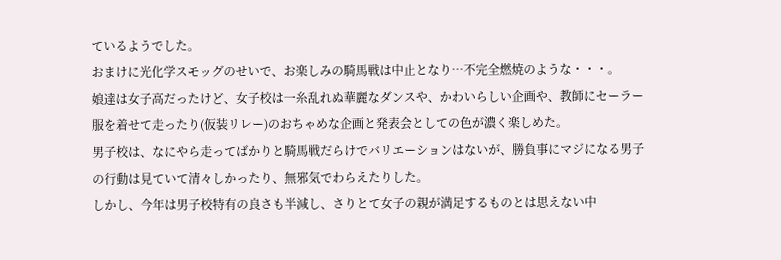ているようでした。
おまけに光化学スモッグのせいで、お楽しみの騎馬戦は中止となり…不完全燃焼のような・・・。
娘達は女子高だったけど、女子校は一糸乱れぬ華麗なダンスや、かわいらしい企画や、教師にセーラー服を着せて走ったり(仮装リレー)のおちゃめな企画と発表会としての色が濃く楽しめた。
男子校は、なにやら走ってばかりと騎馬戦だらけでバリエーションはないが、勝負事にマジになる男子の行動は見ていて清々しかったり、無邪気でわらえたりした。
しかし、今年は男子校特有の良さも半減し、さりとて女子の親が満足するものとは思えない中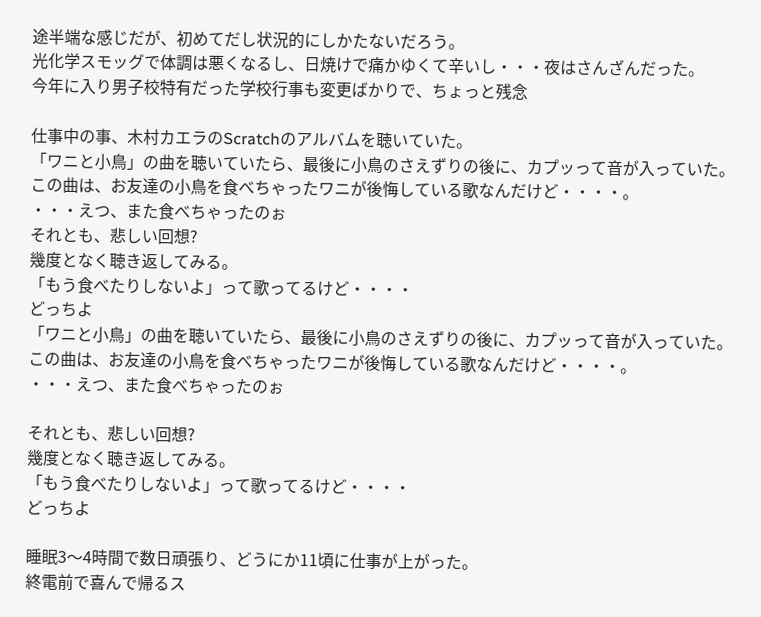途半端な感じだが、初めてだし状況的にしかたないだろう。
光化学スモッグで体調は悪くなるし、日焼けで痛かゆくて辛いし・・・夜はさんざんだった。
今年に入り男子校特有だった学校行事も変更ばかりで、ちょっと残念

仕事中の事、木村カエラのScratchのアルバムを聴いていた。
「ワニと小鳥」の曲を聴いていたら、最後に小鳥のさえずりの後に、カプッって音が入っていた。
この曲は、お友達の小鳥を食べちゃったワニが後悔している歌なんだけど・・・・。
・・・えつ、また食べちゃったのぉ
それとも、悲しい回想?
幾度となく聴き返してみる。
「もう食べたりしないよ」って歌ってるけど・・・・
どっちよ
「ワニと小鳥」の曲を聴いていたら、最後に小鳥のさえずりの後に、カプッって音が入っていた。
この曲は、お友達の小鳥を食べちゃったワニが後悔している歌なんだけど・・・・。
・・・えつ、また食べちゃったのぉ

それとも、悲しい回想?
幾度となく聴き返してみる。
「もう食べたりしないよ」って歌ってるけど・・・・
どっちよ

睡眠3〜4時間で数日頑張り、どうにか11頃に仕事が上がった。
終電前で喜んで帰るス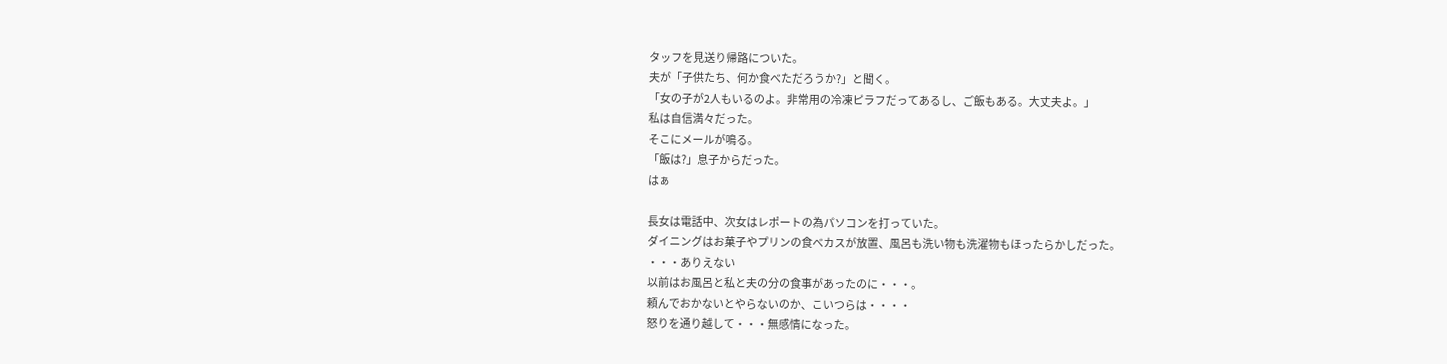タッフを見送り帰路についた。
夫が「子供たち、何か食べただろうか?」と聞く。
「女の子が2人もいるのよ。非常用の冷凍ピラフだってあるし、ご飯もある。大丈夫よ。」
私は自信満々だった。
そこにメールが鳴る。
「飯は?」息子からだった。
はぁ

長女は電話中、次女はレポートの為パソコンを打っていた。
ダイニングはお菓子やプリンの食べカスが放置、風呂も洗い物も洗濯物もほったらかしだった。
・・・ありえない
以前はお風呂と私と夫の分の食事があったのに・・・。
頼んでおかないとやらないのか、こいつらは・・・・
怒りを通り越して・・・無感情になった。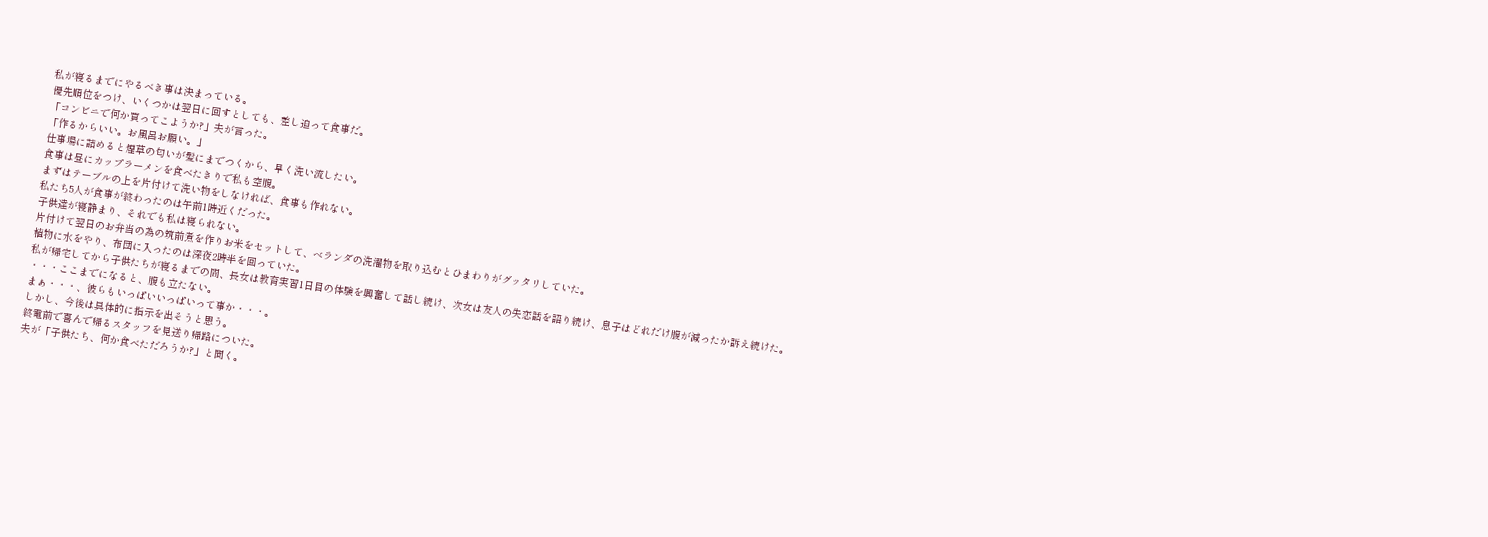私が寝るまでにやるべき事は決まっている。
優先順位をつけ、いくつかは翌日に回すとしても、差し迫って食事だ。
「コンビニで何か買ってこようか?」夫が言った。
「作るからいい。お風呂お願い。」
仕事場に詰めると煙草の匂いが髪にまでつくから、早く洗い流したい。
食事は昼にカップラーメンを食べたきりで私も空腹。
まずはテーブルの上を片付けて洗い物をしなければ、食事も作れない。
私たち5人が食事が終わったのは午前1時近くだった。
子供達が寝静まり、それでも私は寝られない。
片付けて翌日のお弁当の為の筑前煮を作りお米をセットして、ベランダの洗濯物を取り込むとひまわりがグッタリしていた。
植物に水をやり、布団に入ったのは深夜2時半を回っていた。
私が帰宅してから子供たちが寝るまでの間、長女は教育実習1日目の体験を興奮して話し続け、次女は友人の失恋話を語り続け、息子はどれだけ腹が減ったか訴え続けた。
・・・ここまでになると、腹も立たない。
まぁ・・・、彼らもいっぱいいっぱいって事か・・・。
しかし、今後は具体的に指示を出そうと思う。
終電前で喜んで帰るスタッフを見送り帰路についた。
夫が「子供たち、何か食べただろうか?」と聞く。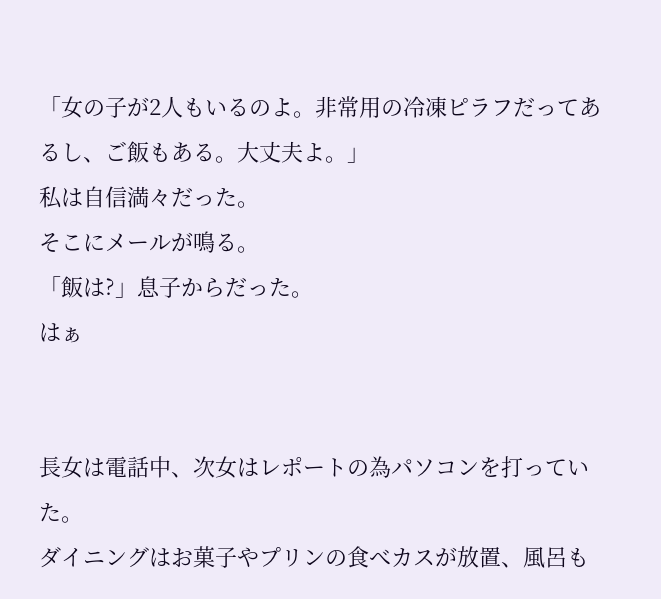「女の子が2人もいるのよ。非常用の冷凍ピラフだってあるし、ご飯もある。大丈夫よ。」
私は自信満々だった。
そこにメールが鳴る。
「飯は?」息子からだった。
はぁ


長女は電話中、次女はレポートの為パソコンを打っていた。
ダイニングはお菓子やプリンの食べカスが放置、風呂も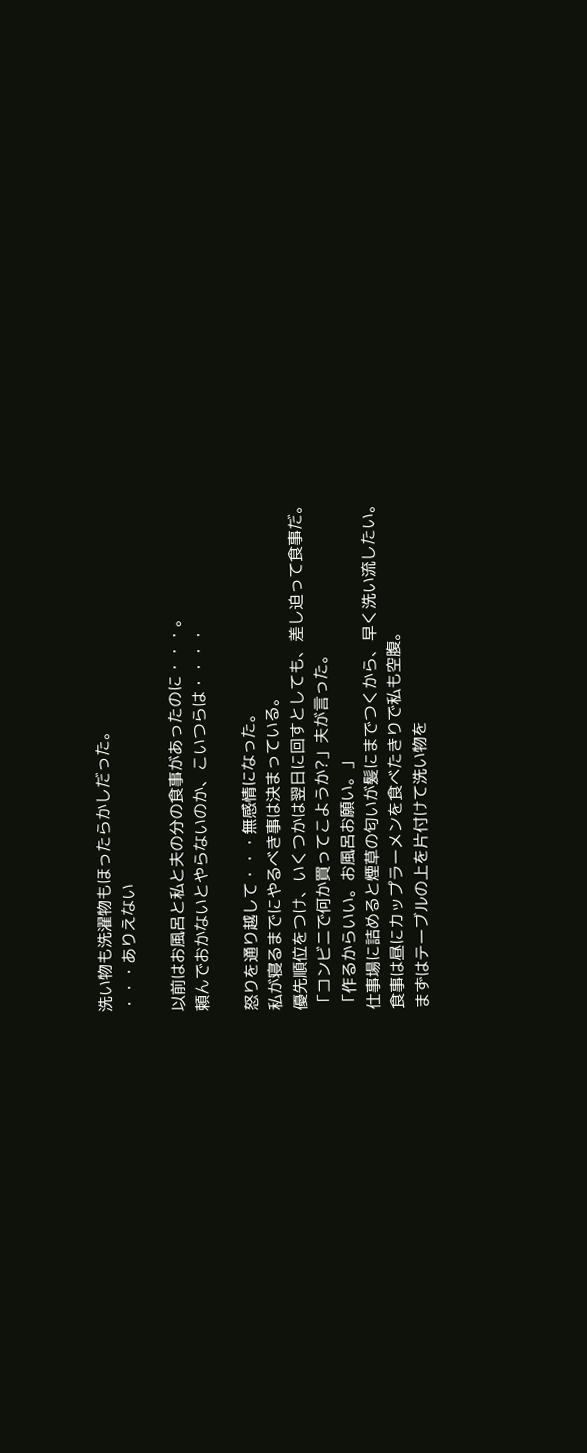洗い物も洗濯物もほったらかしだった。
・・・ありえない

以前はお風呂と私と夫の分の食事があったのに・・・。
頼んでおかないとやらないのか、こいつらは・・・・

怒りを通り越して・・・無感情になった。
私が寝るまでにやるべき事は決まっている。
優先順位をつけ、いくつかは翌日に回すとしても、差し迫って食事だ。
「コンビニで何か買ってこようか?」夫が言った。
「作るからいい。お風呂お願い。」
仕事場に詰めると煙草の匂いが髪にまでつくから、早く洗い流したい。
食事は昼にカップラーメンを食べたきりで私も空腹。
まずはテーブルの上を片付けて洗い物を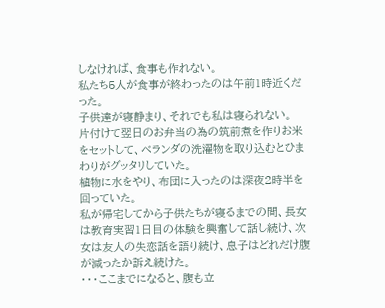しなければ、食事も作れない。
私たち5人が食事が終わったのは午前1時近くだった。
子供達が寝静まり、それでも私は寝られない。
片付けて翌日のお弁当の為の筑前煮を作りお米をセットして、ベランダの洗濯物を取り込むとひまわりがグッタリしていた。
植物に水をやり、布団に入ったのは深夜2時半を回っていた。
私が帰宅してから子供たちが寝るまでの間、長女は教育実習1日目の体験を興奮して話し続け、次女は友人の失恋話を語り続け、息子はどれだけ腹が減ったか訴え続けた。
・・・ここまでになると、腹も立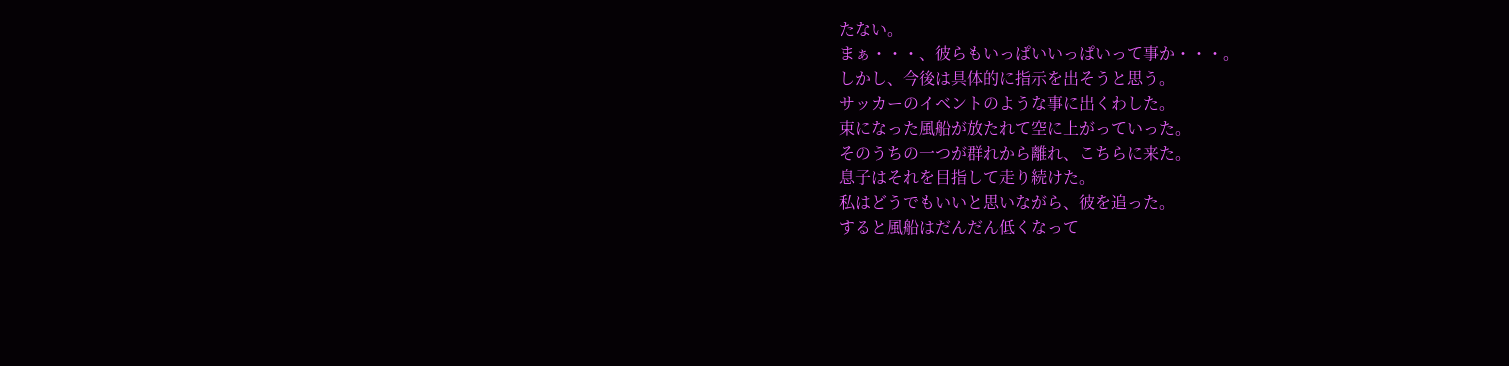たない。
まぁ・・・、彼らもいっぱいいっぱいって事か・・・。
しかし、今後は具体的に指示を出そうと思う。
サッカーのイベントのような事に出くわした。
束になった風船が放たれて空に上がっていった。
そのうちの一つが群れから離れ、こちらに来た。
息子はそれを目指して走り続けた。
私はどうでもいいと思いながら、彼を追った。
すると風船はだんだん低くなって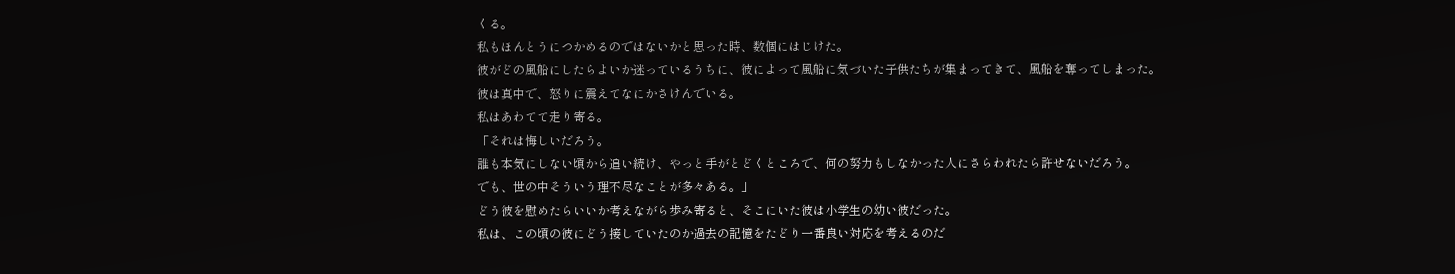くる。
私もほんとうにつかめるのではないかと思った時、数個にはじけた。
彼がどの風船にしたらよいか迷っているうちに、彼によって風船に気づいた子供たちが集まってきて、風船を奪ってしまった。
彼は真中で、怒りに震えてなにかさけんでいる。
私はあわてて走り寄る。
「それは悔しいだろう。
誰も本気にしない頃から追い続け、やっと手がとどくところで、何の努力もしなかった人にさらわれたら許せないだろう。
でも、世の中そういう理不尽なことが多々ある。」
どう彼を慰めたらいいか考えながら歩み寄ると、そこにいた彼は小学生の幼い彼だった。
私は、この頃の彼にどう接していたのか過去の記憶をたどり一番良い対応を考えるのだ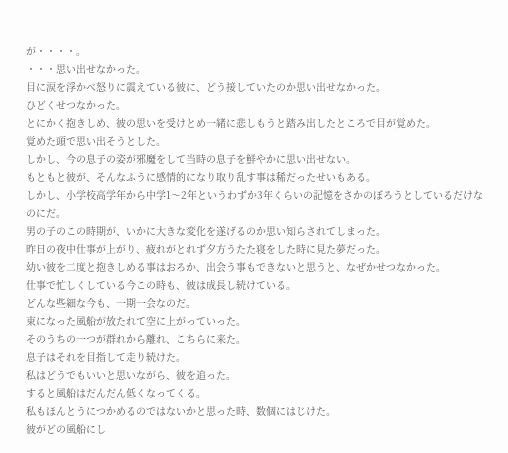が・・・・。
・・・思い出せなかった。
目に涙を浮かべ怒りに震えている彼に、どう接していたのか思い出せなかった。
ひどくせつなかった。
とにかく抱きしめ、彼の思いを受けとめ一緒に悲しもうと踏み出したところで目が覚めた。
覚めた頭で思い出そうとした。
しかし、今の息子の姿が邪魔をして当時の息子を鮮やかに思い出せない。
もともと彼が、そんなふうに感情的になり取り乱す事は稀だったせいもある。
しかし、小学校高学年から中学1〜2年というわずか3年くらいの記憶をさかのぼろうとしているだけなのにだ。
男の子のこの時期が、いかに大きな変化を遂げるのか思い知らされてしまった。
昨日の夜中仕事が上がり、疲れがとれず夕方うたた寝をした時に見た夢だった。
幼い彼を二度と抱きしめる事はおろか、出会う事もできないと思うと、なぜかせつなかった。
仕事で忙しくしている今この時も、彼は成長し続けている。
どんな些細な今も、一期一会なのだ。
束になった風船が放たれて空に上がっていった。
そのうちの一つが群れから離れ、こちらに来た。
息子はそれを目指して走り続けた。
私はどうでもいいと思いながら、彼を追った。
すると風船はだんだん低くなってくる。
私もほんとうにつかめるのではないかと思った時、数個にはじけた。
彼がどの風船にし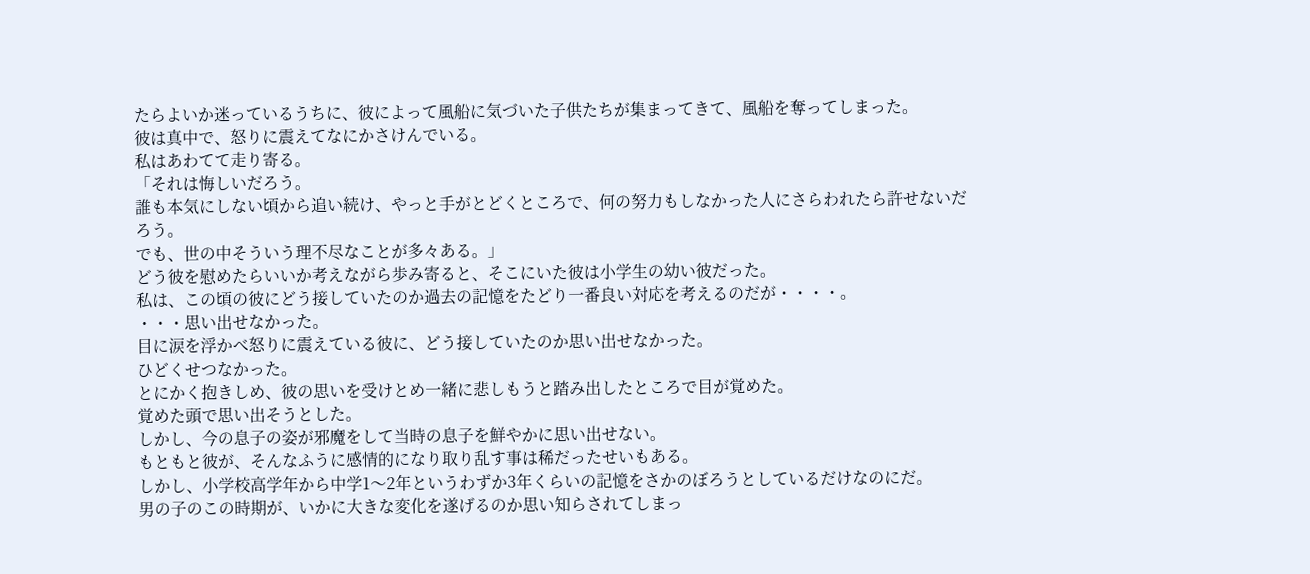たらよいか迷っているうちに、彼によって風船に気づいた子供たちが集まってきて、風船を奪ってしまった。
彼は真中で、怒りに震えてなにかさけんでいる。
私はあわてて走り寄る。
「それは悔しいだろう。
誰も本気にしない頃から追い続け、やっと手がとどくところで、何の努力もしなかった人にさらわれたら許せないだろう。
でも、世の中そういう理不尽なことが多々ある。」
どう彼を慰めたらいいか考えながら歩み寄ると、そこにいた彼は小学生の幼い彼だった。
私は、この頃の彼にどう接していたのか過去の記憶をたどり一番良い対応を考えるのだが・・・・。
・・・思い出せなかった。
目に涙を浮かべ怒りに震えている彼に、どう接していたのか思い出せなかった。
ひどくせつなかった。
とにかく抱きしめ、彼の思いを受けとめ一緒に悲しもうと踏み出したところで目が覚めた。
覚めた頭で思い出そうとした。
しかし、今の息子の姿が邪魔をして当時の息子を鮮やかに思い出せない。
もともと彼が、そんなふうに感情的になり取り乱す事は稀だったせいもある。
しかし、小学校高学年から中学1〜2年というわずか3年くらいの記憶をさかのぼろうとしているだけなのにだ。
男の子のこの時期が、いかに大きな変化を遂げるのか思い知らされてしまっ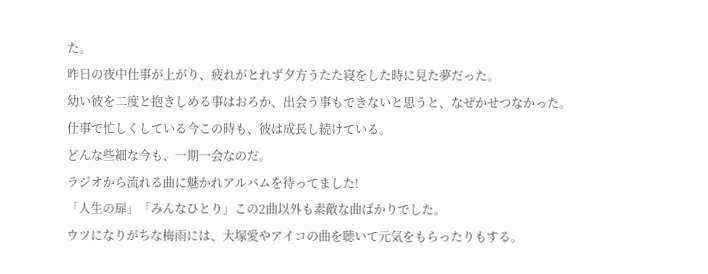た。
昨日の夜中仕事が上がり、疲れがとれず夕方うたた寝をした時に見た夢だった。
幼い彼を二度と抱きしめる事はおろか、出会う事もできないと思うと、なぜかせつなかった。
仕事で忙しくしている今この時も、彼は成長し続けている。
どんな些細な今も、一期一会なのだ。
ラジオから流れる曲に魅かれアルバムを待ってました!
「人生の扉」「みんなひとり」この2曲以外も素敵な曲ばかりでした。
ウツになりがちな梅雨には、大塚愛やアイコの曲を聴いて元気をもらったりもする。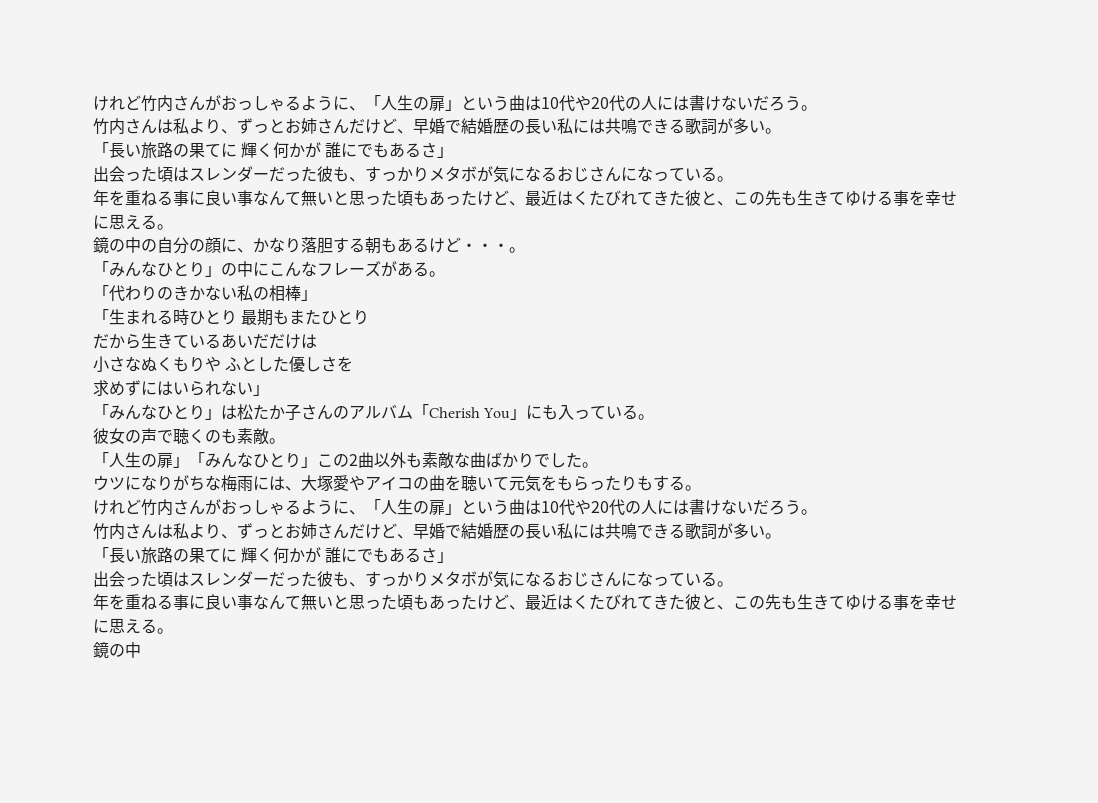けれど竹内さんがおっしゃるように、「人生の扉」という曲は10代や20代の人には書けないだろう。
竹内さんは私より、ずっとお姉さんだけど、早婚で結婚歴の長い私には共鳴できる歌詞が多い。
「長い旅路の果てに 輝く何かが 誰にでもあるさ」
出会った頃はスレンダーだった彼も、すっかりメタボが気になるおじさんになっている。
年を重ねる事に良い事なんて無いと思った頃もあったけど、最近はくたびれてきた彼と、この先も生きてゆける事を幸せに思える。
鏡の中の自分の顔に、かなり落胆する朝もあるけど・・・。
「みんなひとり」の中にこんなフレーズがある。
「代わりのきかない私の相棒」
「生まれる時ひとり 最期もまたひとり
だから生きているあいだだけは
小さなぬくもりや ふとした優しさを
求めずにはいられない」
「みんなひとり」は松たか子さんのアルバム「Cherish You」にも入っている。
彼女の声で聴くのも素敵。
「人生の扉」「みんなひとり」この2曲以外も素敵な曲ばかりでした。
ウツになりがちな梅雨には、大塚愛やアイコの曲を聴いて元気をもらったりもする。
けれど竹内さんがおっしゃるように、「人生の扉」という曲は10代や20代の人には書けないだろう。
竹内さんは私より、ずっとお姉さんだけど、早婚で結婚歴の長い私には共鳴できる歌詞が多い。
「長い旅路の果てに 輝く何かが 誰にでもあるさ」
出会った頃はスレンダーだった彼も、すっかりメタボが気になるおじさんになっている。
年を重ねる事に良い事なんて無いと思った頃もあったけど、最近はくたびれてきた彼と、この先も生きてゆける事を幸せに思える。
鏡の中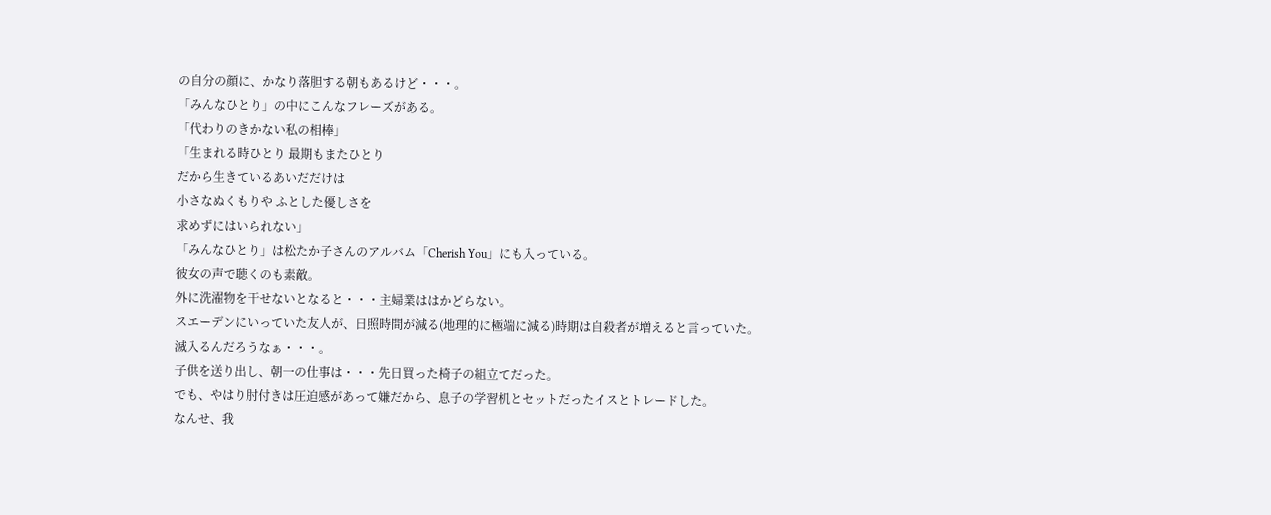の自分の顔に、かなり落胆する朝もあるけど・・・。
「みんなひとり」の中にこんなフレーズがある。
「代わりのきかない私の相棒」
「生まれる時ひとり 最期もまたひとり
だから生きているあいだだけは
小さなぬくもりや ふとした優しさを
求めずにはいられない」
「みんなひとり」は松たか子さんのアルバム「Cherish You」にも入っている。
彼女の声で聴くのも素敵。
外に洗濯物を干せないとなると・・・主婦業ははかどらない。
スエーデンにいっていた友人が、日照時間が減る(地理的に極端に減る)時期は自殺者が増えると言っていた。
滅入るんだろうなぁ・・・。
子供を送り出し、朝一の仕事は・・・先日買った椅子の組立てだった。
でも、やはり肘付きは圧迫感があって嫌だから、息子の学習机とセットだったイスとトレードした。
なんせ、我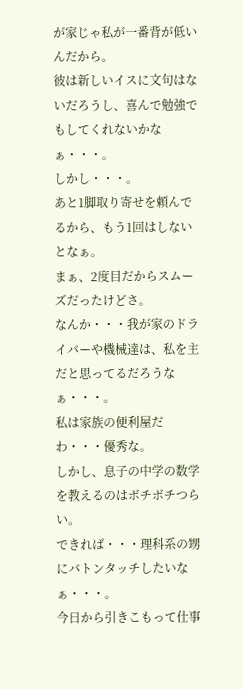が家じゃ私が一番背が低いんだから。
彼は新しいイスに文句はないだろうし、喜んで勉強でもしてくれないかなぁ・・・。
しかし・・・。
あと1脚取り寄せを頼んでるから、もう1回はしないとなぁ。
まぁ、2度目だからスムーズだったけどさ。
なんか・・・我が家のドライバーや機械達は、私を主だと思ってるだろうなぁ・・・。
私は家族の便利屋だわ・・・優秀な。
しかし、息子の中学の数学を教えるのはボチボチつらい。
できれば・・・理科系の甥にバトンタッチしたいなぁ・・・。
今日から引きこもって仕事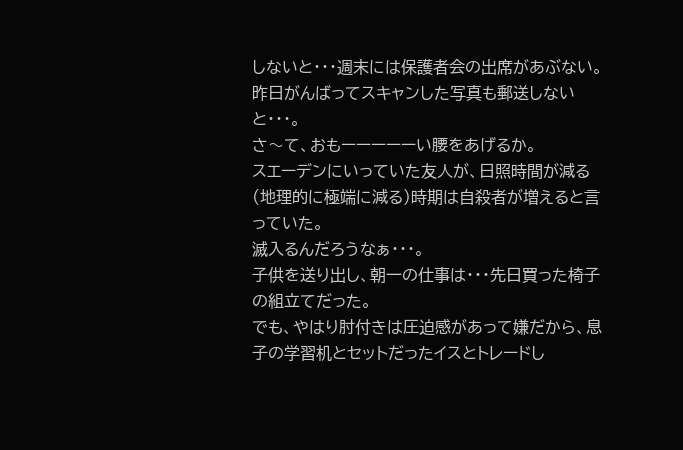しないと・・・週末には保護者会の出席があぶない。
昨日がんばってスキャンした写真も郵送しないと・・・。
さ〜て、おもーーーーーい腰をあげるか。
スエーデンにいっていた友人が、日照時間が減る(地理的に極端に減る)時期は自殺者が増えると言っていた。
滅入るんだろうなぁ・・・。
子供を送り出し、朝一の仕事は・・・先日買った椅子の組立てだった。
でも、やはり肘付きは圧迫感があって嫌だから、息子の学習机とセットだったイスとトレードし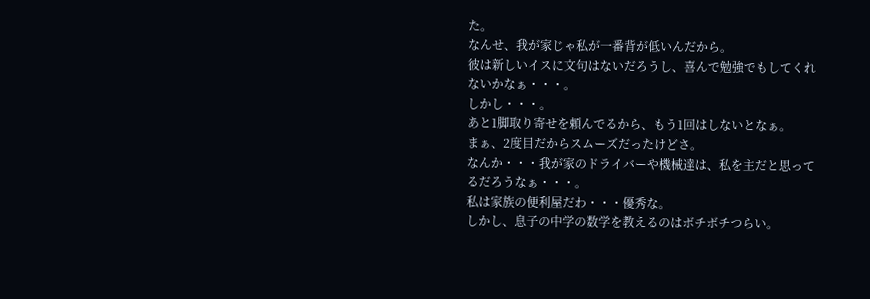た。
なんせ、我が家じゃ私が一番背が低いんだから。
彼は新しいイスに文句はないだろうし、喜んで勉強でもしてくれないかなぁ・・・。
しかし・・・。
あと1脚取り寄せを頼んでるから、もう1回はしないとなぁ。
まぁ、2度目だからスムーズだったけどさ。
なんか・・・我が家のドライバーや機械達は、私を主だと思ってるだろうなぁ・・・。
私は家族の便利屋だわ・・・優秀な。
しかし、息子の中学の数学を教えるのはボチボチつらい。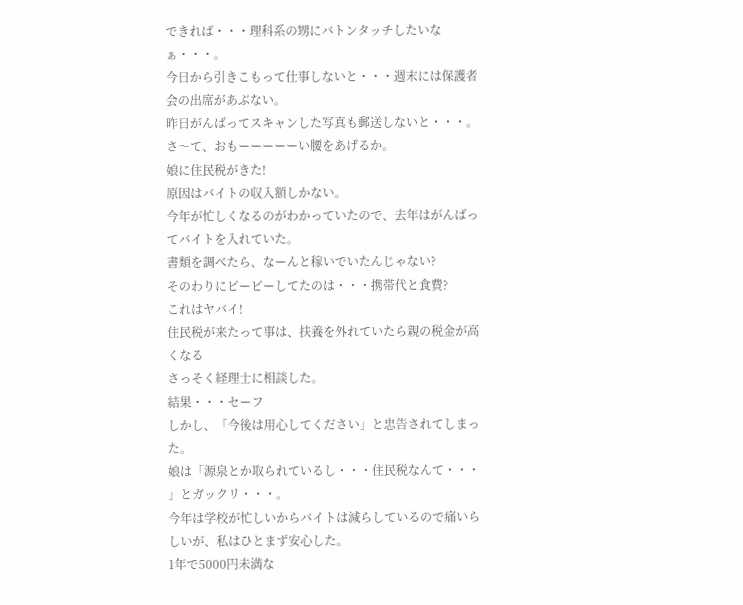できれば・・・理科系の甥にバトンタッチしたいなぁ・・・。
今日から引きこもって仕事しないと・・・週末には保護者会の出席があぶない。
昨日がんばってスキャンした写真も郵送しないと・・・。
さ〜て、おもーーーーーい腰をあげるか。
娘に住民税がきた!
原因はバイトの収入額しかない。
今年が忙しくなるのがわかっていたので、去年はがんばってバイトを入れていた。
書類を調べたら、なーんと稼いでいたんじゃない?
そのわりにピーピーしてたのは・・・携帯代と食費?
これはヤバイ!
住民税が来たって事は、扶養を外れていたら親の税金が高くなる
さっそく経理士に相談した。
結果・・・セーフ
しかし、「今後は用心してください」と忠告されてしまった。
娘は「源泉とか取られているし・・・住民税なんて・・・
」とガックリ・・・。
今年は学校が忙しいからバイトは減らしているので痛いらしいが、私はひとまず安心した。
1年で5000円未満な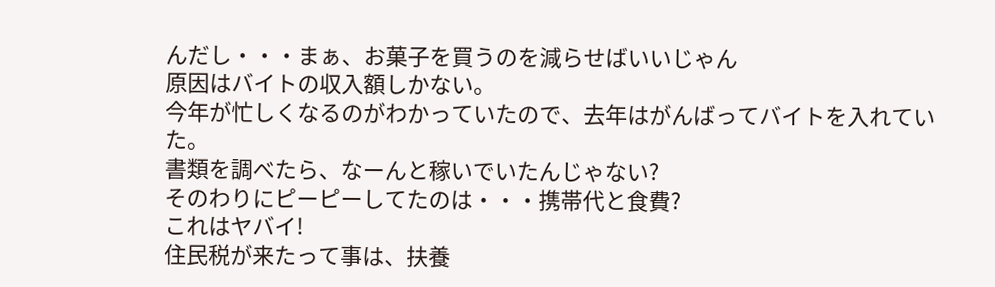んだし・・・まぁ、お菓子を買うのを減らせばいいじゃん
原因はバイトの収入額しかない。
今年が忙しくなるのがわかっていたので、去年はがんばってバイトを入れていた。
書類を調べたら、なーんと稼いでいたんじゃない?
そのわりにピーピーしてたのは・・・携帯代と食費?
これはヤバイ!
住民税が来たって事は、扶養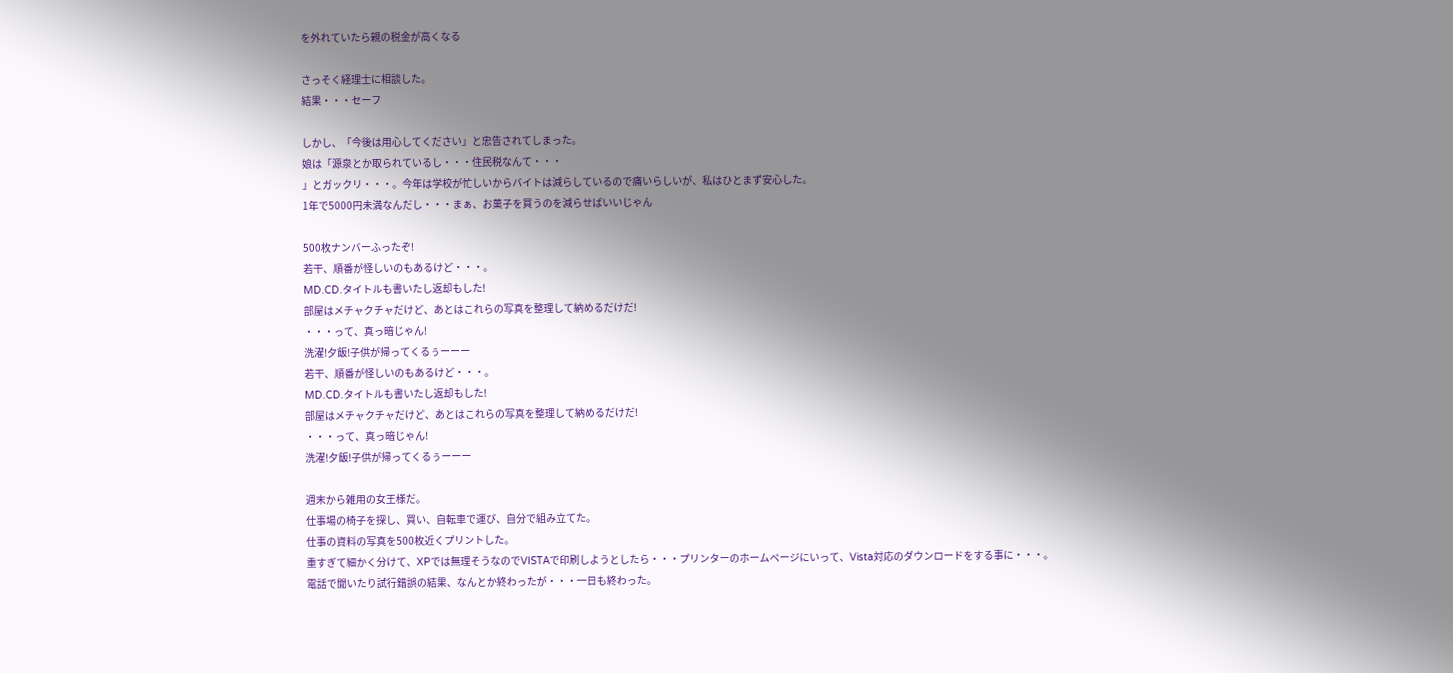を外れていたら親の税金が高くなる

さっそく経理士に相談した。
結果・・・セーフ

しかし、「今後は用心してください」と忠告されてしまった。
娘は「源泉とか取られているし・・・住民税なんて・・・
」とガックリ・・・。今年は学校が忙しいからバイトは減らしているので痛いらしいが、私はひとまず安心した。
1年で5000円未満なんだし・・・まぁ、お菓子を買うのを減らせばいいじゃん

500枚ナンバーふったぞ!
若干、順番が怪しいのもあるけど・・・。
MD.CD.タイトルも書いたし返却もした!
部屋はメチャクチャだけど、あとはこれらの写真を整理して納めるだけだ!
・・・って、真っ暗じゃん!
洗濯!夕飯!子供が帰ってくるぅーーー
若干、順番が怪しいのもあるけど・・・。
MD.CD.タイトルも書いたし返却もした!
部屋はメチャクチャだけど、あとはこれらの写真を整理して納めるだけだ!
・・・って、真っ暗じゃん!
洗濯!夕飯!子供が帰ってくるぅーーー

週末から雑用の女王様だ。
仕事場の椅子を探し、買い、自転車で運び、自分で組み立てた。
仕事の資料の写真を500枚近くプリントした。
重すぎて細かく分けて、XPでは無理そうなのでVISTAで印刷しようとしたら・・・プリンターのホームページにいって、Vista対応のダウンロードをする事に・・・。
電話で聞いたり試行錯誤の結果、なんとか終わったが・・・一日も終わった。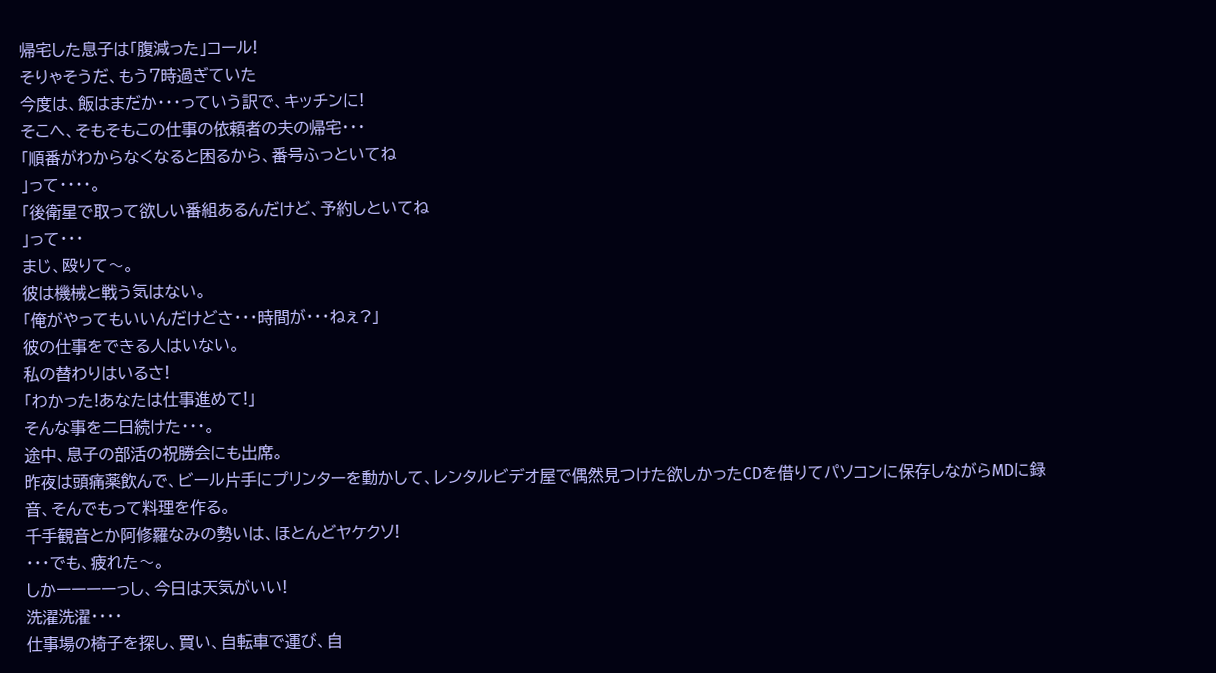帰宅した息子は「腹減った」コール!
そりゃそうだ、もう7時過ぎていた
今度は、飯はまだか・・・っていう訳で、キッチンに!
そこへ、そもそもこの仕事の依頼者の夫の帰宅・・・
「順番がわからなくなると困るから、番号ふっといてね
」って・・・・。
「後衛星で取って欲しい番組あるんだけど、予約しといてね
」って・・・
まじ、殴りて〜。
彼は機械と戦う気はない。
「俺がやってもいいんだけどさ・・・時間が・・・ねぇ?」
彼の仕事をできる人はいない。
私の替わりはいるさ!
「わかった!あなたは仕事進めて!」
そんな事を二日続けた・・・。
途中、息子の部活の祝勝会にも出席。
昨夜は頭痛薬飲んで、ビール片手にプリンターを動かして、レンタルビデオ屋で偶然見つけた欲しかったCDを借りてパソコンに保存しながらMDに録音、そんでもって料理を作る。
千手観音とか阿修羅なみの勢いは、ほとんどヤケクソ!
・・・でも、疲れた〜。
しかーーーーっし、今日は天気がいい!
洗濯洗濯・・・・
仕事場の椅子を探し、買い、自転車で運び、自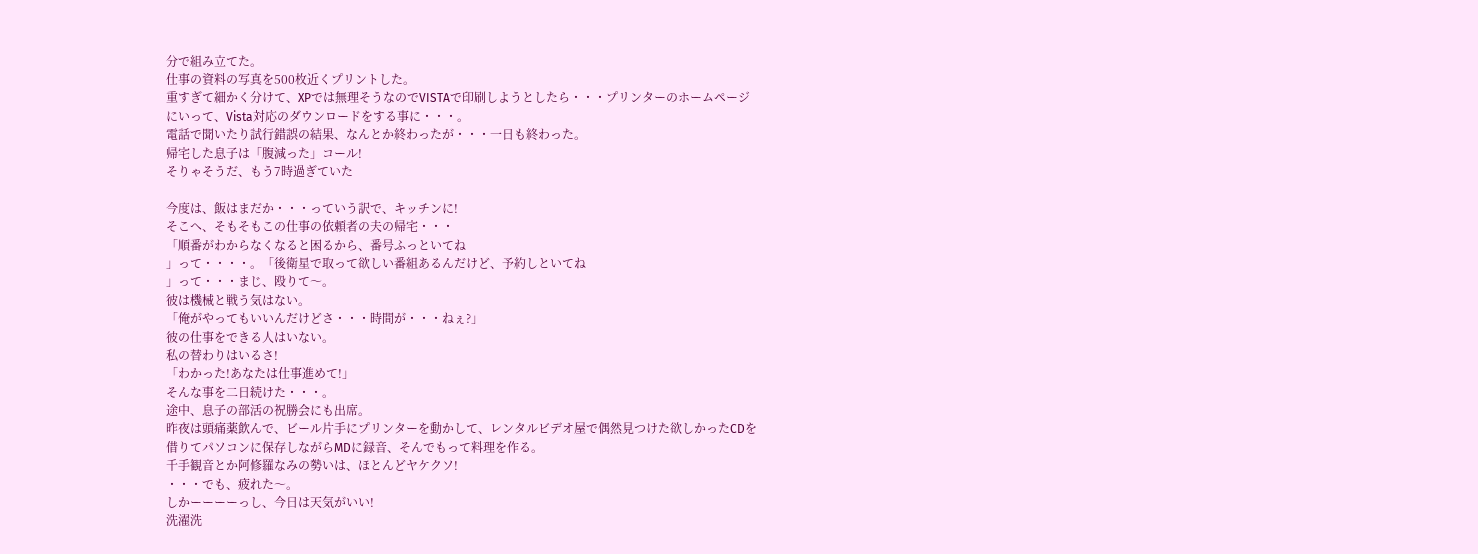分で組み立てた。
仕事の資料の写真を500枚近くプリントした。
重すぎて細かく分けて、XPでは無理そうなのでVISTAで印刷しようとしたら・・・プリンターのホームページにいって、Vista対応のダウンロードをする事に・・・。
電話で聞いたり試行錯誤の結果、なんとか終わったが・・・一日も終わった。
帰宅した息子は「腹減った」コール!
そりゃそうだ、もう7時過ぎていた

今度は、飯はまだか・・・っていう訳で、キッチンに!
そこへ、そもそもこの仕事の依頼者の夫の帰宅・・・
「順番がわからなくなると困るから、番号ふっといてね
」って・・・・。「後衛星で取って欲しい番組あるんだけど、予約しといてね
」って・・・まじ、殴りて〜。
彼は機械と戦う気はない。
「俺がやってもいいんだけどさ・・・時間が・・・ねぇ?」
彼の仕事をできる人はいない。
私の替わりはいるさ!
「わかった!あなたは仕事進めて!」
そんな事を二日続けた・・・。
途中、息子の部活の祝勝会にも出席。
昨夜は頭痛薬飲んで、ビール片手にプリンターを動かして、レンタルビデオ屋で偶然見つけた欲しかったCDを借りてパソコンに保存しながらMDに録音、そんでもって料理を作る。
千手観音とか阿修羅なみの勢いは、ほとんどヤケクソ!
・・・でも、疲れた〜。
しかーーーーっし、今日は天気がいい!
洗濯洗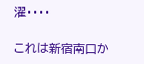濯・・・・

これは新宿南口か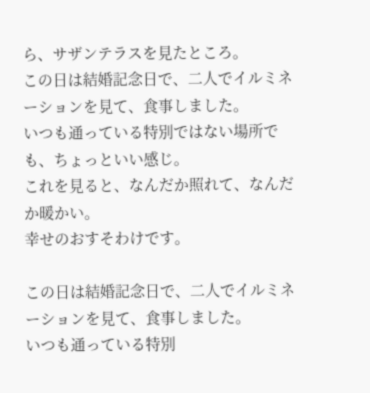ら、サザンテラスを見たところ。
この日は結婚記念日で、二人でイルミネーションを見て、食事しました。
いつも通っている特別ではない場所でも、ちょっといい感じ。
これを見ると、なんだか照れて、なんだか暖かい。
幸せのおすそわけです。

この日は結婚記念日で、二人でイルミネーションを見て、食事しました。
いつも通っている特別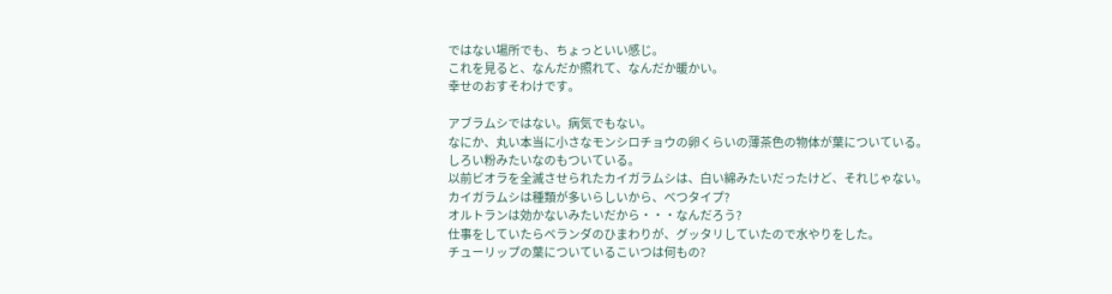ではない場所でも、ちょっといい感じ。
これを見ると、なんだか照れて、なんだか暖かい。
幸せのおすそわけです。

アブラムシではない。病気でもない。
なにか、丸い本当に小さなモンシロチョウの卵くらいの薄茶色の物体が葉についている。
しろい粉みたいなのもついている。
以前ビオラを全滅させられたカイガラムシは、白い綿みたいだったけど、それじゃない。
カイガラムシは種類が多いらしいから、べつタイプ?
オルトランは効かないみたいだから・・・なんだろう?
仕事をしていたらベランダのひまわりが、グッタリしていたので水やりをした。
チューリップの葉についているこいつは何もの?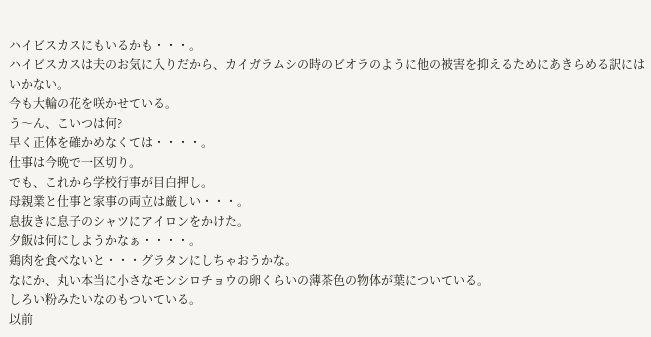ハイビスカスにもいるかも・・・。
ハイビスカスは夫のお気に入りだから、カイガラムシの時のビオラのように他の被害を抑えるためにあきらめる訳にはいかない。
今も大輪の花を咲かせている。
う〜ん、こいつは何?
早く正体を確かめなくては・・・・。
仕事は今晩で一区切り。
でも、これから学校行事が目白押し。
母親業と仕事と家事の両立は厳しい・・・。
息抜きに息子のシャツにアイロンをかけた。
夕飯は何にしようかなぁ・・・・。
鶏肉を食べないと・・・グラタンにしちゃおうかな。
なにか、丸い本当に小さなモンシロチョウの卵くらいの薄茶色の物体が葉についている。
しろい粉みたいなのもついている。
以前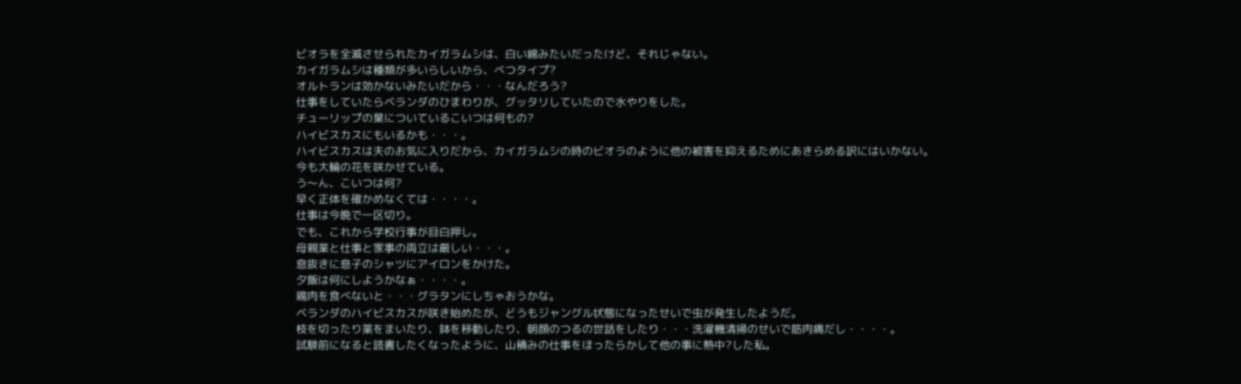ビオラを全滅させられたカイガラムシは、白い綿みたいだったけど、それじゃない。
カイガラムシは種類が多いらしいから、べつタイプ?
オルトランは効かないみたいだから・・・なんだろう?
仕事をしていたらベランダのひまわりが、グッタリしていたので水やりをした。
チューリップの葉についているこいつは何もの?
ハイビスカスにもいるかも・・・。
ハイビスカスは夫のお気に入りだから、カイガラムシの時のビオラのように他の被害を抑えるためにあきらめる訳にはいかない。
今も大輪の花を咲かせている。
う〜ん、こいつは何?
早く正体を確かめなくては・・・・。
仕事は今晩で一区切り。
でも、これから学校行事が目白押し。
母親業と仕事と家事の両立は厳しい・・・。
息抜きに息子のシャツにアイロンをかけた。
夕飯は何にしようかなぁ・・・・。
鶏肉を食べないと・・・グラタンにしちゃおうかな。
ベランダのハイビスカスが咲き始めたが、どうもジャングル状態になったせいで虫が発生したようだ。
枝を切ったり薬をまいたり、鉢を移動したり、朝顔のつるの世話をしたり・・・洗濯機清掃のせいで筋肉痛だし・・・・。
試験前になると読書したくなったように、山積みの仕事をほったらかして他の事に熱中?した私。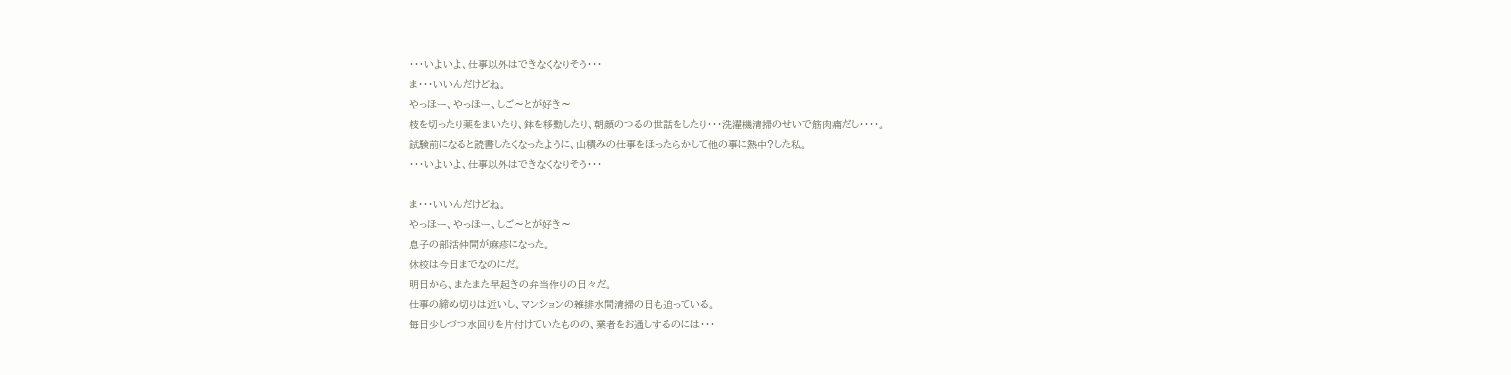・・・いよいよ、仕事以外はできなくなりそう・・・
ま・・・いいんだけどね。
やっほー、やっほー、しご〜とが好き〜
枝を切ったり薬をまいたり、鉢を移動したり、朝顔のつるの世話をしたり・・・洗濯機清掃のせいで筋肉痛だし・・・・。
試験前になると読書したくなったように、山積みの仕事をほったらかして他の事に熱中?した私。
・・・いよいよ、仕事以外はできなくなりそう・・・

ま・・・いいんだけどね。
やっほー、やっほー、しご〜とが好き〜
息子の部活仲間が麻疹になった。
休校は今日までなのにだ。
明日から、またまた早起きの弁当作りの日々だ。
仕事の締め切りは近いし、マンションの雑排水間清掃の日も迫っている。
毎日少しづつ水回りを片付けていたものの、業者をお通しするのには・・・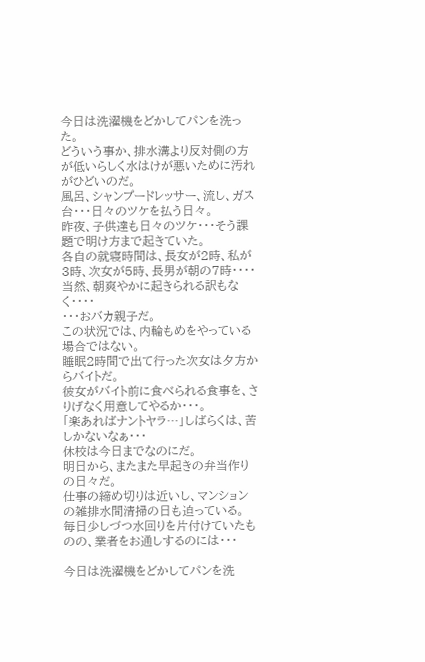今日は洗濯機をどかしてパンを洗った。
どういう事か、排水溝より反対側の方が低いらしく水はけが悪いために汚れがひどいのだ。
風呂、シャンプードレッサー、流し、ガス台・・・日々のツケを払う日々。
昨夜、子供達も日々のツケ・・・そう課題で明け方まで起きていた。
各自の就寝時間は、長女が2時、私が3時、次女が5時、長男が朝の7時・・・・
当然、朝爽やかに起きられる訳もなく・・・・
・・・おバカ親子だ。
この状況では、内輪もめをやっている場合ではない。
睡眠2時間で出て行った次女は夕方からバイトだ。
彼女がバイト前に食べられる食事を、さりげなく用意してやるか・・・。
「楽あればナントヤラ…」しばらくは、苦しかないなぁ・・・
休校は今日までなのにだ。
明日から、またまた早起きの弁当作りの日々だ。
仕事の締め切りは近いし、マンションの雑排水間清掃の日も迫っている。
毎日少しづつ水回りを片付けていたものの、業者をお通しするのには・・・

今日は洗濯機をどかしてパンを洗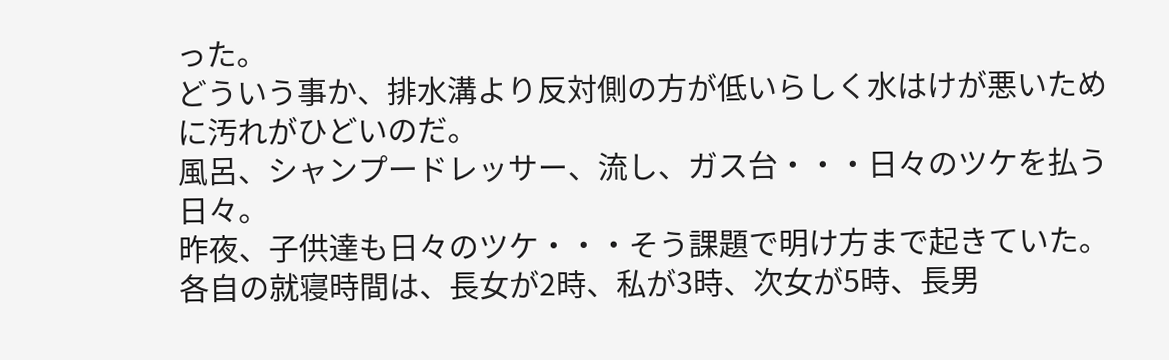った。
どういう事か、排水溝より反対側の方が低いらしく水はけが悪いために汚れがひどいのだ。
風呂、シャンプードレッサー、流し、ガス台・・・日々のツケを払う日々。
昨夜、子供達も日々のツケ・・・そう課題で明け方まで起きていた。
各自の就寝時間は、長女が2時、私が3時、次女が5時、長男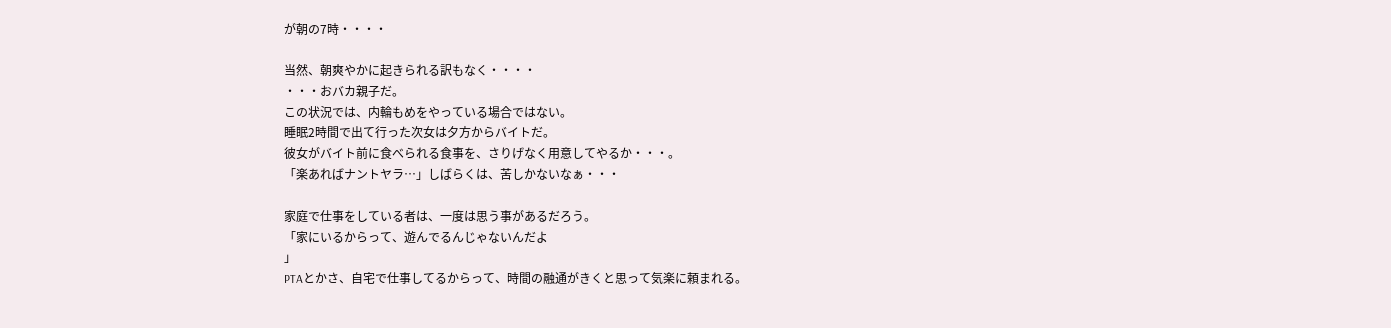が朝の7時・・・・

当然、朝爽やかに起きられる訳もなく・・・・
・・・おバカ親子だ。
この状況では、内輪もめをやっている場合ではない。
睡眠2時間で出て行った次女は夕方からバイトだ。
彼女がバイト前に食べられる食事を、さりげなく用意してやるか・・・。
「楽あればナントヤラ…」しばらくは、苦しかないなぁ・・・

家庭で仕事をしている者は、一度は思う事があるだろう。
「家にいるからって、遊んでるんじゃないんだよ
」
PTAとかさ、自宅で仕事してるからって、時間の融通がきくと思って気楽に頼まれる。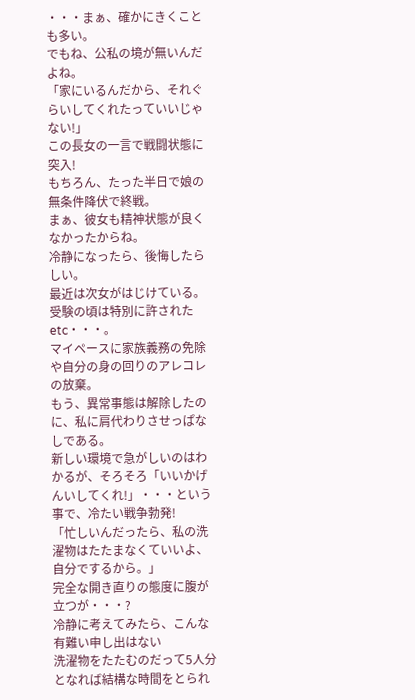・・・まぁ、確かにきくことも多い。
でもね、公私の境が無いんだよね。
「家にいるんだから、それぐらいしてくれたっていいじゃない!」
この長女の一言で戦闘状態に突入!
もちろん、たった半日で娘の無条件降伏で終戦。
まぁ、彼女も精神状態が良くなかったからね。
冷静になったら、後悔したらしい。
最近は次女がはじけている。
受験の頃は特別に許されたetc・・・。
マイペースに家族義務の免除や自分の身の回りのアレコレの放棄。
もう、異常事態は解除したのに、私に肩代わりさせっぱなしである。
新しい環境で急がしいのはわかるが、そろそろ「いいかげんいしてくれ!」・・・という事で、冷たい戦争勃発!
「忙しいんだったら、私の洗濯物はたたまなくていいよ、自分でするから。」
完全な開き直りの態度に腹が立つが・・・?
冷静に考えてみたら、こんな有難い申し出はない
洗濯物をたたむのだって5人分となれば結構な時間をとられ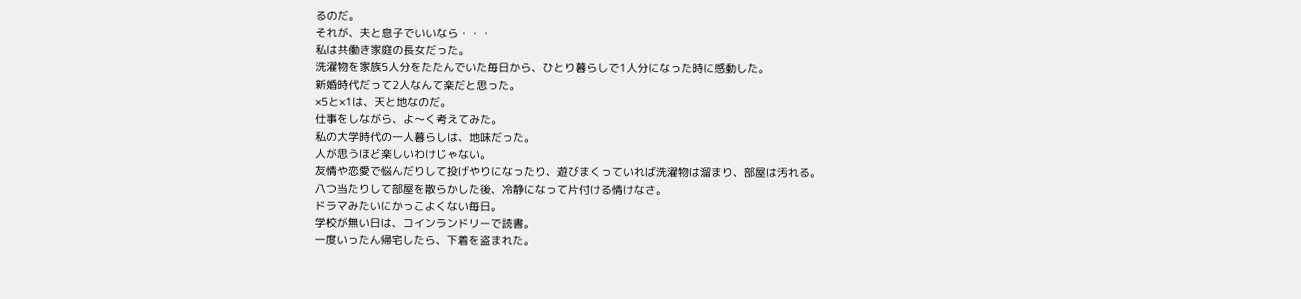るのだ。
それが、夫と息子でいいなら・・・
私は共働き家庭の長女だった。
洗濯物を家族5人分をたたんでいた毎日から、ひとり暮らしで1人分になった時に感動した。
新婚時代だって2人なんて楽だと思った。
×5と×1は、天と地なのだ。
仕事をしながら、よ〜く考えてみた。
私の大学時代の一人暮らしは、地味だった。
人が思うほど楽しいわけじゃない。
友情や恋愛で悩んだりして投げやりになったり、遊びまくっていれば洗濯物は溜まり、部屋は汚れる。
八つ当たりして部屋を散らかした後、冷静になって片付ける情けなさ。
ドラマみたいにかっこよくない毎日。
学校が無い日は、コインランドリーで読書。
一度いったん帰宅したら、下着を盗まれた。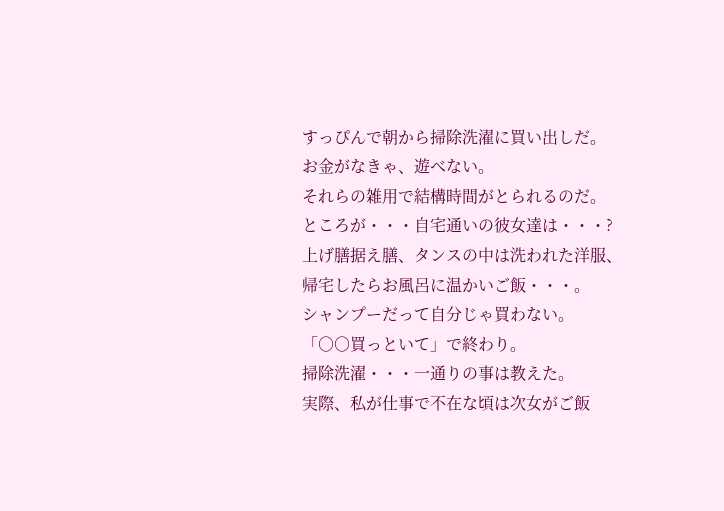すっぴんで朝から掃除洗濯に買い出しだ。
お金がなきゃ、遊べない。
それらの雑用で結構時間がとられるのだ。
ところが・・・自宅通いの彼女達は・・・?
上げ膳据え膳、タンスの中は洗われた洋服、帰宅したらお風呂に温かいご飯・・・。
シャンプーだって自分じゃ買わない。
「○○買っといて」で終わり。
掃除洗濯・・・一通りの事は教えた。
実際、私が仕事で不在な頃は次女がご飯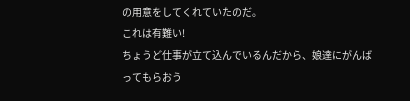の用意をしてくれていたのだ。
これは有難い!
ちょうど仕事が立て込んでいるんだから、娘達にがんばってもらおう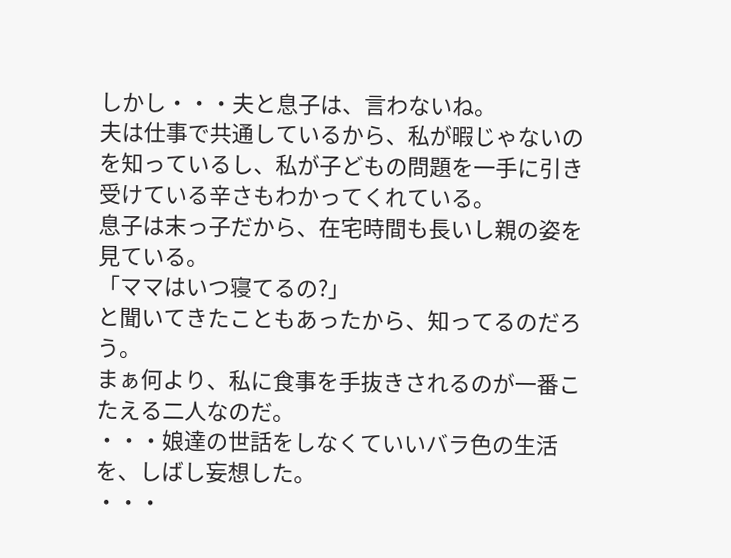しかし・・・夫と息子は、言わないね。
夫は仕事で共通しているから、私が暇じゃないのを知っているし、私が子どもの問題を一手に引き受けている辛さもわかってくれている。
息子は末っ子だから、在宅時間も長いし親の姿を見ている。
「ママはいつ寝てるの?」
と聞いてきたこともあったから、知ってるのだろう。
まぁ何より、私に食事を手抜きされるのが一番こたえる二人なのだ。
・・・娘達の世話をしなくていいバラ色の生活を、しばし妄想した。
・・・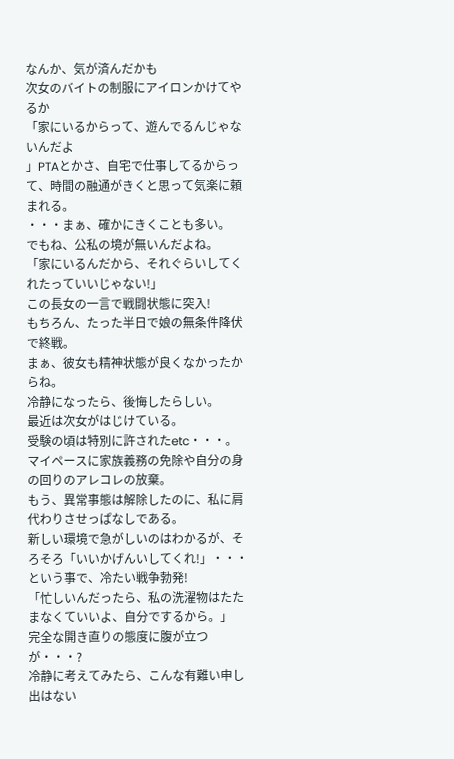なんか、気が済んだかも
次女のバイトの制服にアイロンかけてやるか
「家にいるからって、遊んでるんじゃないんだよ
」PTAとかさ、自宅で仕事してるからって、時間の融通がきくと思って気楽に頼まれる。
・・・まぁ、確かにきくことも多い。
でもね、公私の境が無いんだよね。
「家にいるんだから、それぐらいしてくれたっていいじゃない!」
この長女の一言で戦闘状態に突入!
もちろん、たった半日で娘の無条件降伏で終戦。
まぁ、彼女も精神状態が良くなかったからね。
冷静になったら、後悔したらしい。
最近は次女がはじけている。
受験の頃は特別に許されたetc・・・。
マイペースに家族義務の免除や自分の身の回りのアレコレの放棄。
もう、異常事態は解除したのに、私に肩代わりさせっぱなしである。
新しい環境で急がしいのはわかるが、そろそろ「いいかげんいしてくれ!」・・・という事で、冷たい戦争勃発!
「忙しいんだったら、私の洗濯物はたたまなくていいよ、自分でするから。」
完全な開き直りの態度に腹が立つが・・・?
冷静に考えてみたら、こんな有難い申し出はない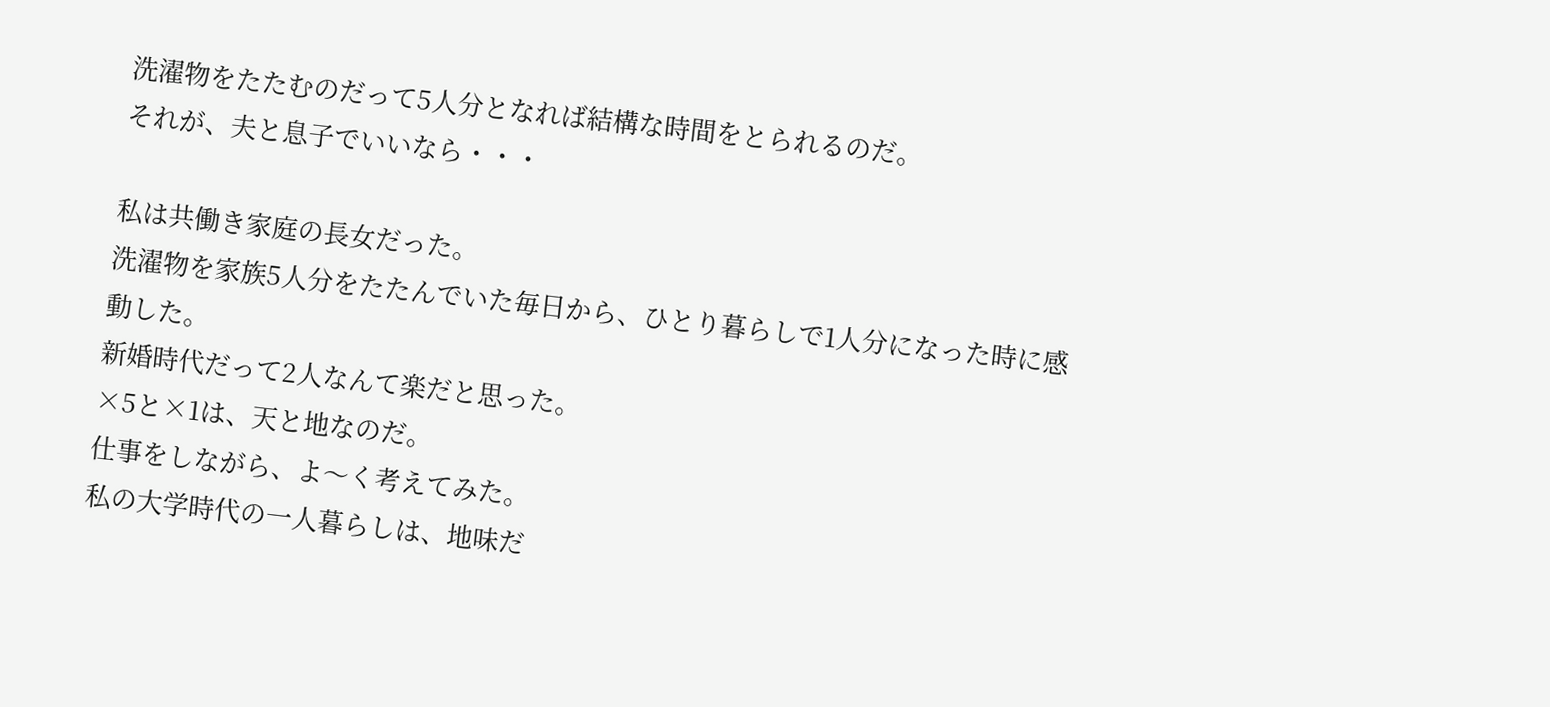洗濯物をたたむのだって5人分となれば結構な時間をとられるのだ。
それが、夫と息子でいいなら・・・

私は共働き家庭の長女だった。
洗濯物を家族5人分をたたんでいた毎日から、ひとり暮らしで1人分になった時に感動した。
新婚時代だって2人なんて楽だと思った。
×5と×1は、天と地なのだ。
仕事をしながら、よ〜く考えてみた。
私の大学時代の一人暮らしは、地味だ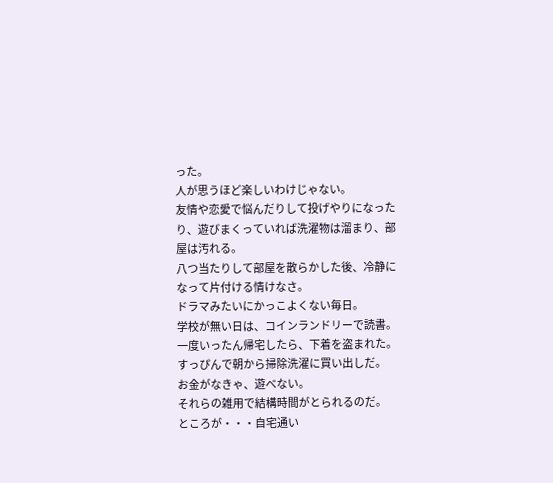った。
人が思うほど楽しいわけじゃない。
友情や恋愛で悩んだりして投げやりになったり、遊びまくっていれば洗濯物は溜まり、部屋は汚れる。
八つ当たりして部屋を散らかした後、冷静になって片付ける情けなさ。
ドラマみたいにかっこよくない毎日。
学校が無い日は、コインランドリーで読書。
一度いったん帰宅したら、下着を盗まれた。
すっぴんで朝から掃除洗濯に買い出しだ。
お金がなきゃ、遊べない。
それらの雑用で結構時間がとられるのだ。
ところが・・・自宅通い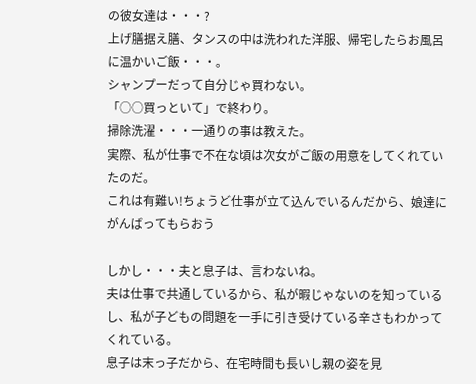の彼女達は・・・?
上げ膳据え膳、タンスの中は洗われた洋服、帰宅したらお風呂に温かいご飯・・・。
シャンプーだって自分じゃ買わない。
「○○買っといて」で終わり。
掃除洗濯・・・一通りの事は教えた。
実際、私が仕事で不在な頃は次女がご飯の用意をしてくれていたのだ。
これは有難い!ちょうど仕事が立て込んでいるんだから、娘達にがんばってもらおう

しかし・・・夫と息子は、言わないね。
夫は仕事で共通しているから、私が暇じゃないのを知っているし、私が子どもの問題を一手に引き受けている辛さもわかってくれている。
息子は末っ子だから、在宅時間も長いし親の姿を見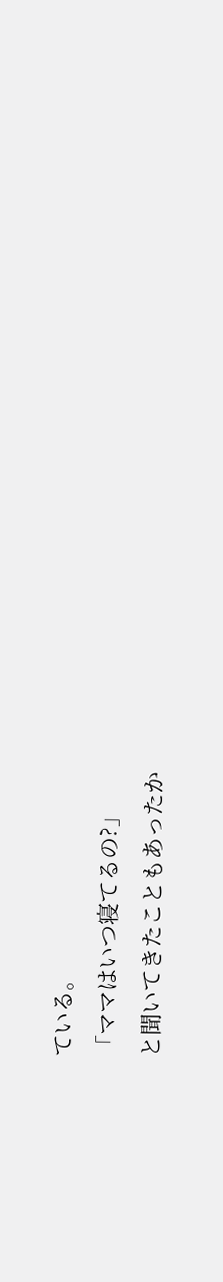ている。
「ママはいつ寝てるの?」
と聞いてきたこともあったか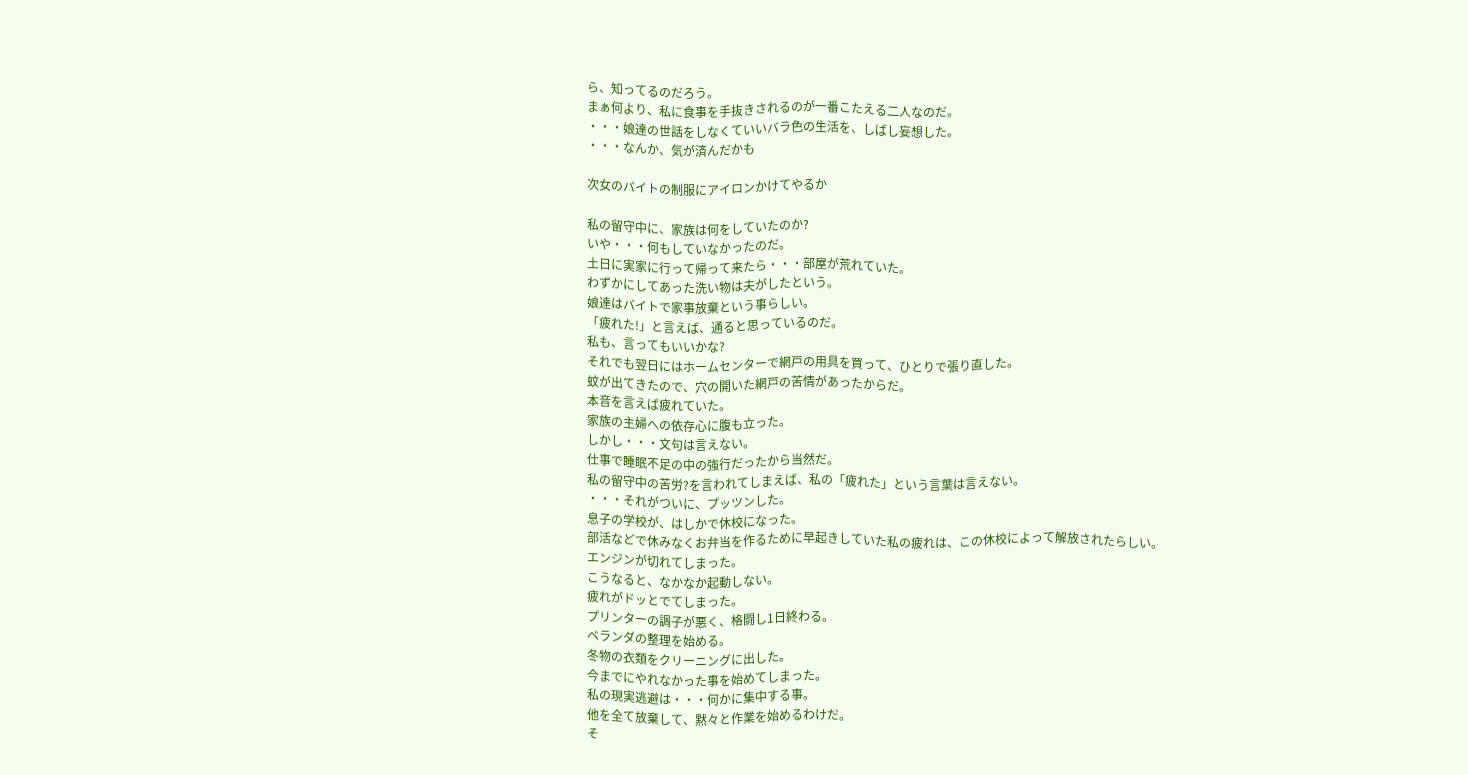ら、知ってるのだろう。
まぁ何より、私に食事を手抜きされるのが一番こたえる二人なのだ。
・・・娘達の世話をしなくていいバラ色の生活を、しばし妄想した。
・・・なんか、気が済んだかも

次女のバイトの制服にアイロンかけてやるか

私の留守中に、家族は何をしていたのか?
いや・・・何もしていなかったのだ。
土日に実家に行って帰って来たら・・・部屋が荒れていた。
わずかにしてあった洗い物は夫がしたという。
娘達はバイトで家事放棄という事らしい。
「疲れた!」と言えば、通ると思っているのだ。
私も、言ってもいいかな?
それでも翌日にはホームセンターで網戸の用具を買って、ひとりで張り直した。
蚊が出てきたので、穴の開いた網戸の苦情があったからだ。
本音を言えば疲れていた。
家族の主婦への依存心に腹も立った。
しかし・・・文句は言えない。
仕事で睡眠不足の中の強行だったから当然だ。
私の留守中の苦労?を言われてしまえば、私の「疲れた」という言葉は言えない。
・・・それがついに、プッツンした。
息子の学校が、はしかで休校になった。
部活などで休みなくお弁当を作るために早起きしていた私の疲れは、この休校によって解放されたらしい。
エンジンが切れてしまった。
こうなると、なかなか起動しない。
疲れがドッとでてしまった。
プリンターの調子が悪く、格闘し1日終わる。
ベランダの整理を始める。
冬物の衣類をクリーニングに出した。
今までにやれなかった事を始めてしまった。
私の現実逃避は・・・何かに集中する事。
他を全て放棄して、黙々と作業を始めるわけだ。
そ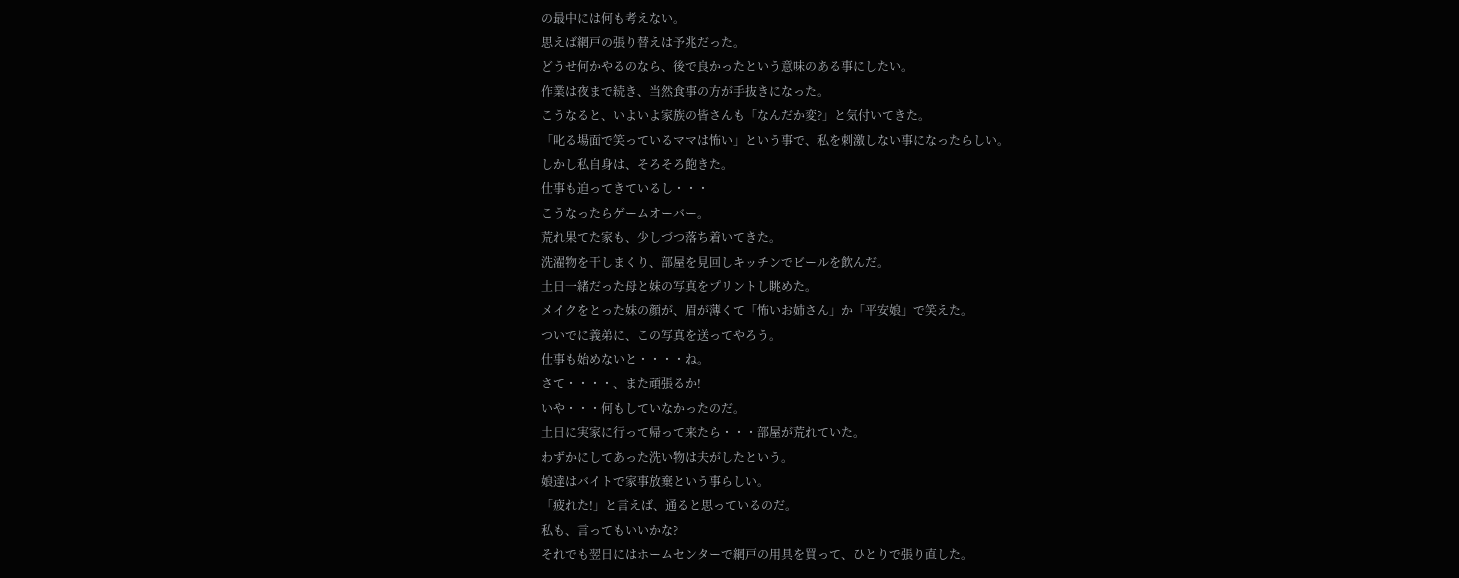の最中には何も考えない。
思えば網戸の張り替えは予兆だった。
どうせ何かやるのなら、後で良かったという意味のある事にしたい。
作業は夜まで続き、当然食事の方が手抜きになった。
こうなると、いよいよ家族の皆さんも「なんだか変?」と気付いてきた。
「叱る場面で笑っているママは怖い」という事で、私を刺激しない事になったらしい。
しかし私自身は、そろそろ飽きた。
仕事も迫ってきているし・・・
こうなったらゲームオーバー。
荒れ果てた家も、少しづつ落ち着いてきた。
洗濯物を干しまくり、部屋を見回しキッチンでビールを飲んだ。
土日一緒だった母と妹の写真をプリントし眺めた。
メイクをとった妹の顔が、眉が薄くて「怖いお姉さん」か「平安娘」で笑えた。
ついでに義弟に、この写真を送ってやろう。
仕事も始めないと・・・・ね。
さて・・・・、また頑張るか!
いや・・・何もしていなかったのだ。
土日に実家に行って帰って来たら・・・部屋が荒れていた。
わずかにしてあった洗い物は夫がしたという。
娘達はバイトで家事放棄という事らしい。
「疲れた!」と言えば、通ると思っているのだ。
私も、言ってもいいかな?
それでも翌日にはホームセンターで網戸の用具を買って、ひとりで張り直した。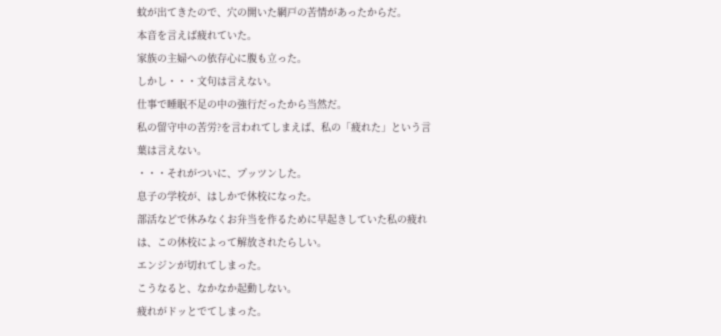蚊が出てきたので、穴の開いた網戸の苦情があったからだ。
本音を言えば疲れていた。
家族の主婦への依存心に腹も立った。
しかし・・・文句は言えない。
仕事で睡眠不足の中の強行だったから当然だ。
私の留守中の苦労?を言われてしまえば、私の「疲れた」という言葉は言えない。
・・・それがついに、プッツンした。
息子の学校が、はしかで休校になった。
部活などで休みなくお弁当を作るために早起きしていた私の疲れは、この休校によって解放されたらしい。
エンジンが切れてしまった。
こうなると、なかなか起動しない。
疲れがドッとでてしまった。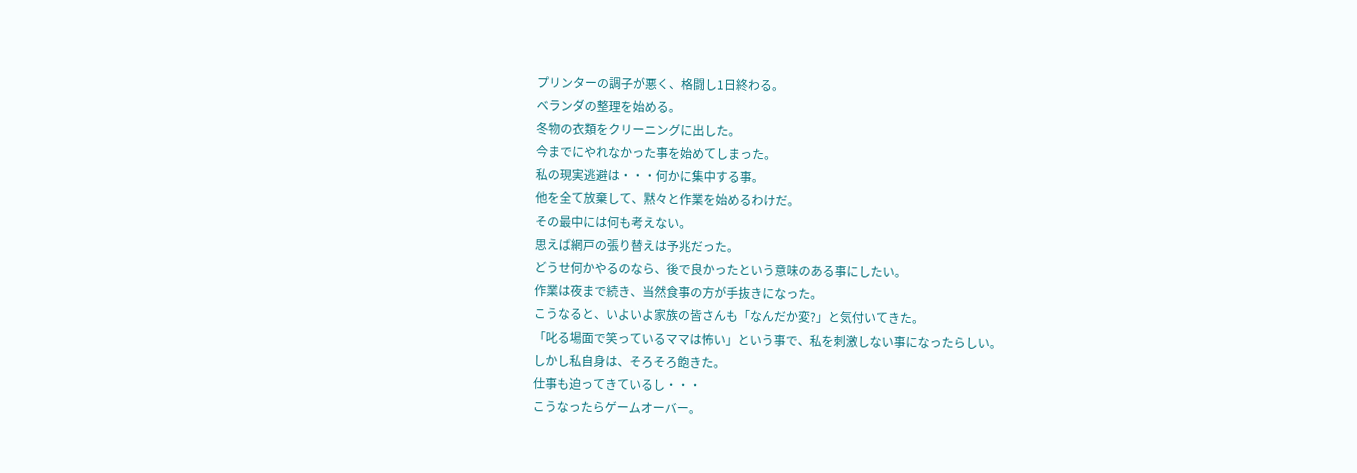プリンターの調子が悪く、格闘し1日終わる。
ベランダの整理を始める。
冬物の衣類をクリーニングに出した。
今までにやれなかった事を始めてしまった。
私の現実逃避は・・・何かに集中する事。
他を全て放棄して、黙々と作業を始めるわけだ。
その最中には何も考えない。
思えば網戸の張り替えは予兆だった。
どうせ何かやるのなら、後で良かったという意味のある事にしたい。
作業は夜まで続き、当然食事の方が手抜きになった。
こうなると、いよいよ家族の皆さんも「なんだか変?」と気付いてきた。
「叱る場面で笑っているママは怖い」という事で、私を刺激しない事になったらしい。
しかし私自身は、そろそろ飽きた。
仕事も迫ってきているし・・・
こうなったらゲームオーバー。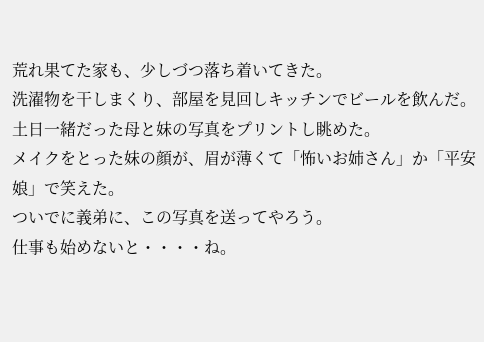荒れ果てた家も、少しづつ落ち着いてきた。
洗濯物を干しまくり、部屋を見回しキッチンでビールを飲んだ。
土日一緒だった母と妹の写真をプリントし眺めた。
メイクをとった妹の顔が、眉が薄くて「怖いお姉さん」か「平安娘」で笑えた。
ついでに義弟に、この写真を送ってやろう。
仕事も始めないと・・・・ね。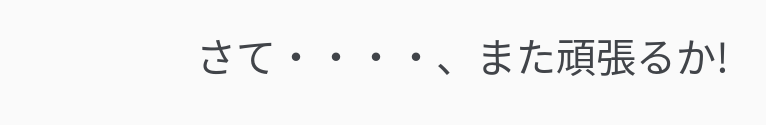さて・・・・、また頑張るか!